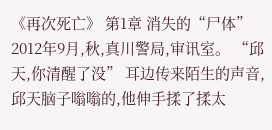《再次死亡》 第1章 消失的“尸体” 2012年9月,秋,真川警局,审讯室。 “邱天,你清醒了没” 耳边传来陌生的声音,邱天脑子嗡嗡的,他伸手揉了揉太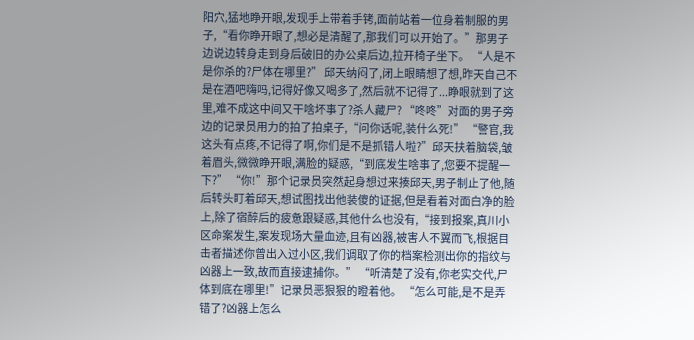阳穴,猛地睁开眼,发现手上带着手铐,面前站着一位身着制服的男子,“看你睁开眼了,想必是清醒了,那我们可以开始了。”那男子边说边转身走到身后破旧的办公桌后边,拉开椅子坐下。 “人是不是你杀的?尸体在哪里?” 邱天纳闷了,闭上眼睛想了想,昨天自己不是在酒吧嗨吗,记得好像又喝多了,然后就不记得了...睁眼就到了这里,难不成这中间又干啥坏事了?杀人藏尸? “咚咚”对面的男子旁边的记录员用力的拍了拍桌子,“问你话呢,装什么死!” “警官,我这头有点疼,不记得了啊,你们是不是抓错人啦?”邱天扶着脑袋,皱着眉头,微微睁开眼,满脸的疑惑,“到底发生啥事了,您要不提醒一下?” “你!”那个记录员突然起身想过来揍邱天,男子制止了他,随后转头盯着邱天,想试图找出他装傻的证据,但是看着对面白净的脸上,除了宿醉后的疲惫跟疑惑,其他什么也没有,“接到报案,真川小区命案发生,案发现场大量血迹,且有凶器,被害人不翼而飞,根据目击者描述你曾出入过小区,我们调取了你的档案检测出你的指纹与凶器上一致,故而直接逮捕你。” “听清楚了没有,你老实交代,尸体到底在哪里!”记录员恶狠狠的瞪着他。 “怎么可能,是不是弄错了?凶器上怎么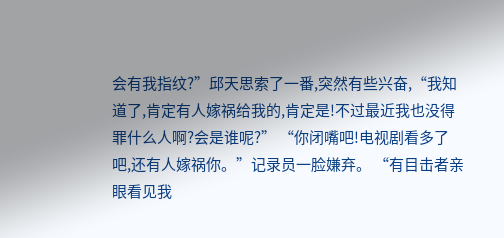会有我指纹?”邱天思索了一番,突然有些兴奋,“我知道了,肯定有人嫁祸给我的,肯定是!不过最近我也没得罪什么人啊?会是谁呢?” “你闭嘴吧!电视剧看多了吧,还有人嫁祸你。”记录员一脸嫌弃。 “有目击者亲眼看见我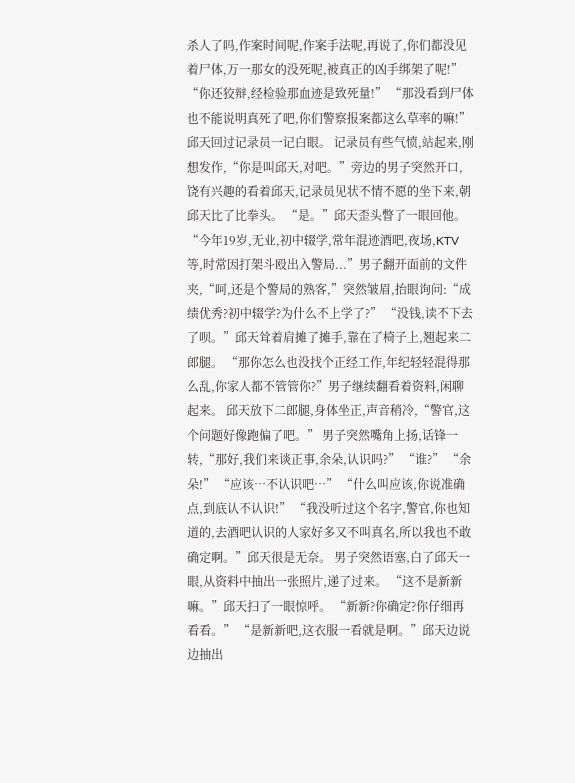杀人了吗,作案时间呢,作案手法呢,再说了,你们都没见着尸体,万一那女的没死呢,被真正的凶手绑架了呢!” “你还狡辩,经检验那血迹是致死量!” “那没看到尸体也不能说明真死了吧,你们警察报案都这么草率的嘛!”邱天回过记录员一记白眼。 记录员有些气愤,站起来,刚想发作,“你是叫邱天,对吧。”旁边的男子突然开口,饶有兴趣的看着邱天,记录员见状不情不愿的坐下来,朝邱天比了比拳头。 “是。”邱天歪头瞥了一眼回他。 “今年19岁,无业,初中辍学,常年混迹酒吧,夜场,KTV等,时常因打架斗殴出入警局...”男子翻开面前的文件夹,“呵,还是个警局的熟客,”突然皱眉,抬眼询问:“成绩优秀?初中辍学?为什么不上学了?” “没钱,读不下去了呗。”邱天耸着肩摊了摊手,靠在了椅子上,翘起来二郎腿。 “那你怎么也没找个正经工作,年纪轻轻混得那么乱,你家人都不管管你?”男子继续翻看着资料,闲聊起来。 邱天放下二郎腿,身体坐正,声音稍冷,“警官,这个问题好像跑偏了吧。” 男子突然嘴角上扬,话锋一转,“那好,我们来谈正事,余朵,认识吗?” “谁?” “余朵!” “应该…不认识吧…” “什么叫应该,你说准确点,到底认不认识!” “我没听过这个名字,警官,你也知道的,去酒吧认识的人家好多又不叫真名,所以我也不敢确定啊。”邱天很是无奈。 男子突然语塞,白了邱天一眼,从资料中抽出一张照片,递了过来。 “这不是新新嘛。”邱天扫了一眼惊呼。 “新新?你确定?你仔细再看看。” “是新新吧,这衣服一看就是啊。”邱天边说边抽出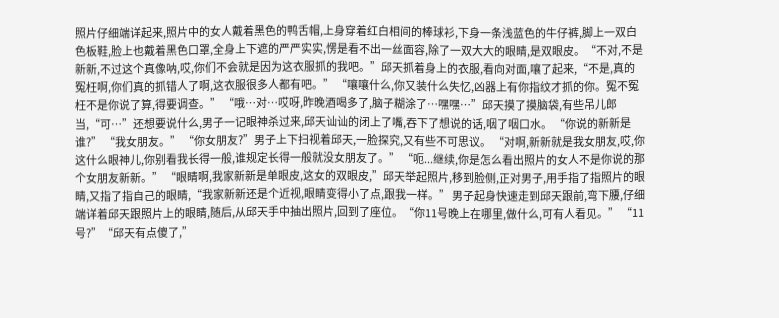照片仔细端详起来,照片中的女人戴着黑色的鸭舌帽,上身穿着红白相间的棒球衫,下身一条浅蓝色的牛仔裤,脚上一双白色板鞋,脸上也戴着黑色口罩,全身上下遮的严严实实,愣是看不出一丝面容,除了一双大大的眼睛,是双眼皮。“不对,不是新新,不过这个真像呐,哎,你们不会就是因为这衣服抓的我吧。”邱天抓着身上的衣服,看向对面,嚷了起来,“不是,真的冤枉啊,你们真的抓错人了啊,这衣服很多人都有吧。” “嚷嚷什么,你又装什么失忆,凶器上有你指纹才抓的你。冤不冤枉不是你说了算,得要调查。” “哦…对…哎呀,昨晚酒喝多了,脑子糊涂了…嘿嘿…”邱天摸了摸脑袋,有些吊儿郎当,“可…”还想要说什么,男子一记眼神杀过来,邱天讪讪的闭上了嘴,吞下了想说的话,咽了咽口水。 “你说的新新是谁?” “我女朋友。” “你女朋友?”男子上下扫视着邱天,一脸探究,又有些不可思议。 “对啊,新新就是我女朋友,哎,你这什么眼神儿,你别看我长得一般,谁规定长得一般就没女朋友了。” “呃...继续,你是怎么看出照片的女人不是你说的那个女朋友新新。” “眼睛啊,我家新新是单眼皮,这女的双眼皮,”邱天举起照片,移到脸侧,正对男子,用手指了指照片的眼睛,又指了指自己的眼睛,“我家新新还是个近视,眼睛变得小了点,跟我一样。” 男子起身快速走到邱天跟前,弯下腰,仔细端详着邱天跟照片上的眼睛,随后,从邱天手中抽出照片,回到了座位。“你11号晚上在哪里,做什么,可有人看见。” “11号?”“邱天有点傻了,”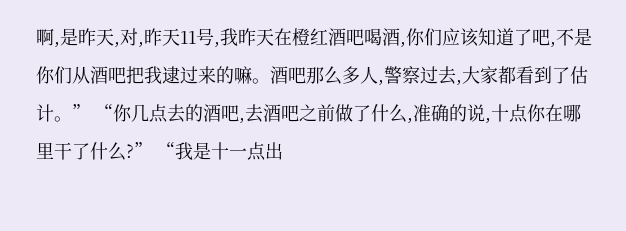啊,是昨天,对,昨天11号,我昨天在橙红酒吧喝酒,你们应该知道了吧,不是你们从酒吧把我逮过来的嘛。酒吧那么多人,警察过去,大家都看到了估计。” “你几点去的酒吧,去酒吧之前做了什么,准确的说,十点你在哪里干了什么?” “我是十一点出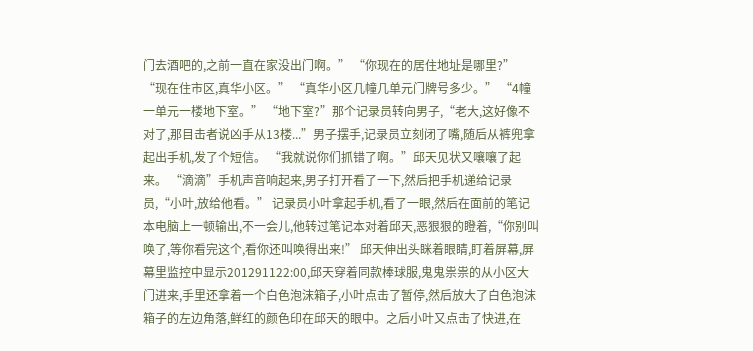门去酒吧的,之前一直在家没出门啊。” “你现在的居住地址是哪里?” “现在住市区,真华小区。” “真华小区几幢几单元门牌号多少。” “4幢一单元一楼地下室。” “地下室?”那个记录员转向男子,“老大,这好像不对了,那目击者说凶手从13楼...”男子摆手,记录员立刻闭了嘴,随后从裤兜拿起出手机,发了个短信。 “我就说你们抓错了啊。”邱天见状又嚷嚷了起来。 “滴滴”手机声音响起来,男子打开看了一下,然后把手机递给记录员,“小叶,放给他看。” 记录员小叶拿起手机,看了一眼,然后在面前的笔记本电脑上一顿输出,不一会儿,他转过笔记本对着邱天,恶狠狠的瞪着,“你别叫唤了,等你看完这个,看你还叫唤得出来!” 邱天伸出头眯着眼睛,盯着屏幕,屏幕里监控中显示201291122:00,邱天穿着同款棒球服,鬼鬼祟祟的从小区大门进来,手里还拿着一个白色泡沫箱子,小叶点击了暂停,然后放大了白色泡沫箱子的左边角落,鲜红的颜色印在邱天的眼中。之后小叶又点击了快进,在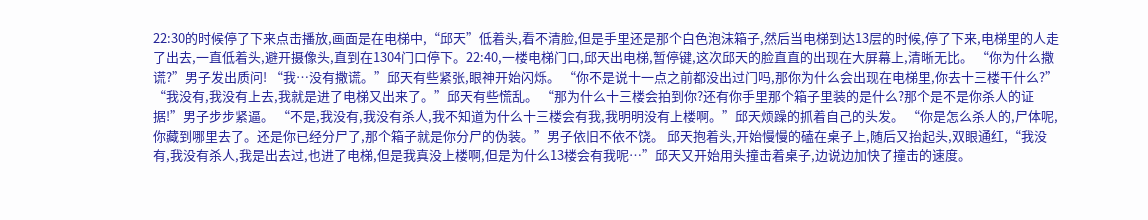22:30的时候停了下来点击播放,画面是在电梯中,“邱天”低着头,看不清脸,但是手里还是那个白色泡沫箱子,然后当电梯到达13层的时候,停了下来,电梯里的人走了出去,一直低着头,避开摄像头,直到在1304门口停下。22:40,一楼电梯门口,邱天出电梯,暂停键,这次邱天的脸直直的出现在大屏幕上,清晰无比。 “你为什么撒谎?”男子发出质问! “我…没有撒谎。”邱天有些紧张,眼神开始闪烁。 “你不是说十一点之前都没出过门吗,那你为什么会出现在电梯里,你去十三楼干什么?” “我没有,我没有上去,我就是进了电梯又出来了。”邱天有些慌乱。 “那为什么十三楼会拍到你?还有你手里那个箱子里装的是什么?那个是不是你杀人的证据!”男子步步紧逼。 “不是,我没有,我没有杀人,我不知道为什么十三楼会有我,我明明没有上楼啊。”邱天烦躁的抓着自己的头发。 “你是怎么杀人的,尸体呢,你藏到哪里去了。还是你已经分尸了,那个箱子就是你分尸的伪装。”男子依旧不依不饶。 邱天抱着头,开始慢慢的磕在桌子上,随后又抬起头,双眼通红,“我没有,我没有杀人,我是出去过,也进了电梯,但是我真没上楼啊,但是为什么13楼会有我呢…”邱天又开始用头撞击着桌子,边说边加快了撞击的速度。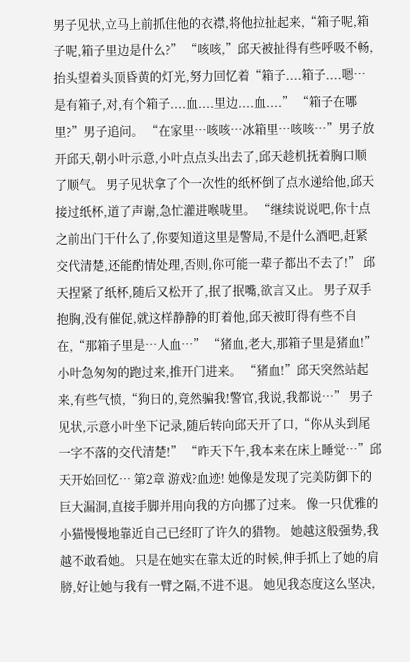男子见状,立马上前抓住他的衣襟,将他拉扯起来,“箱子呢,箱子呢,箱子里边是什么?” “咳咳,”邱天被扯得有些呼吸不畅,抬头望着头顶昏黄的灯光,努力回忆着“箱子....箱子....嗯…是有箱子,对,有个箱子....血....里边....血....” “箱子在哪里?”男子追问。 “在家里…咳咳…冰箱里…咳咳…”男子放开邱天,朝小叶示意,小叶点点头出去了,邱天趁机抚着胸口顺了顺气。 男子见状拿了个一次性的纸杯倒了点水递给他,邱天接过纸杯,道了声谢,急忙灌进喉咙里。 “继续说说吧,你十点之前出门干什么了,你要知道这里是警局,不是什么酒吧,赶紧交代清楚,还能酌情处理,否则,你可能一辈子都出不去了!” 邱天捏紧了纸杯,随后又松开了,抿了抿嘴,欲言又止。 男子双手抱胸,没有催促,就这样静静的盯着他,邱天被盯得有些不自在,“那箱子里是…人血…” “猪血,老大,那箱子里是猪血!”小叶急匆匆的跑过来,推开门进来。 “猪血!”邱天突然站起来,有些气愤,“狗日的,竟然骗我!警官,我说,我都说…” 男子见状,示意小叶坐下记录,随后转向邱天开了口,“你从头到尾一字不落的交代清楚!” “昨天下午,我本来在床上睡觉…”邱天开始回忆… 第2章 游戏?血迹! 她像是发现了完美防御下的巨大漏洞,直接手脚并用向我的方向挪了过来。 像一只优雅的小猫慢慢地靠近自己已经盯了许久的猎物。 她越这般强势,我越不敢看她。 只是在她实在靠太近的时候,伸手抓上了她的肩膀,好让她与我有一臂之隔,不进不退。 她见我态度这么坚决,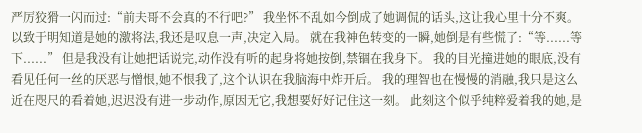严厉狡猾一闪而过:“前夫哥不会真的不行吧?” 我坐怀不乱如今倒成了她调侃的话头,这让我心里十分不爽。 以致于明知道是她的激将法,我还是叹息一声,决定入局。 就在我神色转变的一瞬,她倒是有些慌了:“等......等下......” 但是我没有让她把话说完,动作没有听的起身将她按倒,禁锢在我身下。 我的目光撞进她的眼底,没有看见任何一丝的厌恶与憎恨,她不恨我了,这个认识在我脑海中炸开后。 我的理智也在慢慢的消融,我只是这么近在咫尺的看着她,迟迟没有进一步动作,原因无它,我想要好好记住这一刻。 此刻这个似乎纯粹爱着我的她,是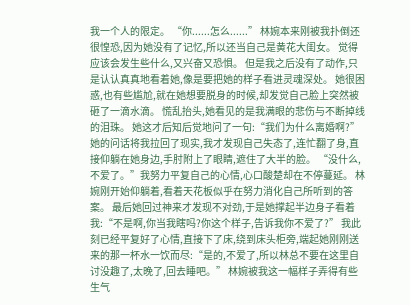我一个人的限定。 “你......怎么......” 林婉本来刚被我扑倒还很惶恐,因为她没有了记忆,所以还当自己是黄花大闺女。 觉得应该会发生些什么,又兴奋又恐惧。 但是我之后没有了动作,只是认认真真地看着她,像是要把她的样子看进灵魂深处。 她很困惑,也有些尴尬,就在她想要脱身的时候,却发觉自己脸上突然被砸了一滴水滴。 慌乱抬头,她看见的是我满眼的悲伤与不断掉线的泪珠。 她这才后知后觉地问了一句:“我们为什么离婚啊?” 她的问话将我拉回了现实,我才发现自己失态了,连忙翻了身,直接仰躺在她身边,手肘附上了眼睛,遮住了大半的脸。 “没什么,不爱了。”我努力平复自己的心情,心口酸楚却在不停蔓延。 林婉刚开始仰躺着,看着天花板似乎在努力消化自己所听到的答案。 最后她回过神来才发现不对劲,于是她撑起半边身子看着我:“不是啊,你当我瞎吗?你这个样子,告诉我你不爱了?” 我此刻已经平复好了心情,直接下了床,绕到床头柜旁,端起她刚刚送来的那一杯水一饮而尽:“是的,不爱了,所以林总不要在这里自讨没趣了,太晚了,回去睡吧。” 林婉被我这一幅样子弄得有些生气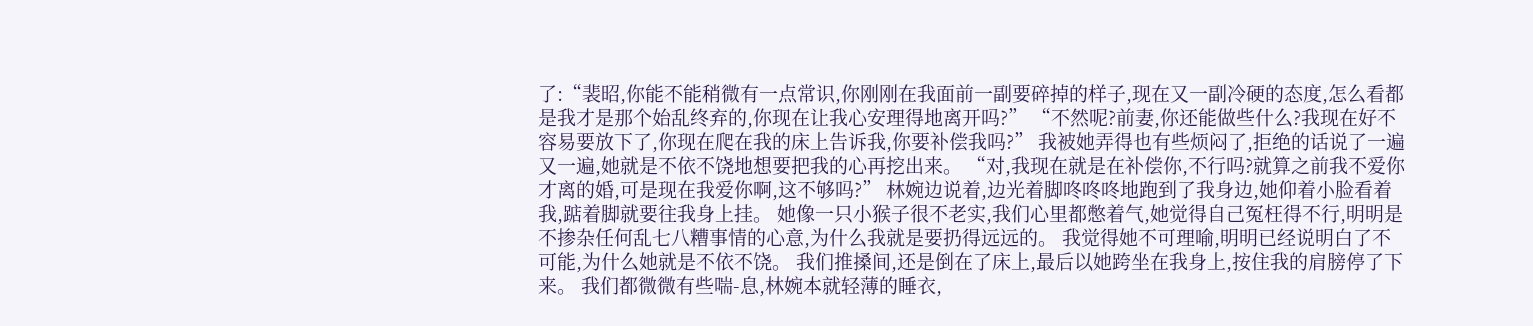了:“裴昭,你能不能稍微有一点常识,你刚刚在我面前一副要碎掉的样子,现在又一副冷硬的态度,怎么看都是我才是那个始乱终弃的,你现在让我心安理得地离开吗?” “不然呢?前妻,你还能做些什么?我现在好不容易要放下了,你现在爬在我的床上告诉我,你要补偿我吗?” 我被她弄得也有些烦闷了,拒绝的话说了一遍又一遍,她就是不依不饶地想要把我的心再挖出来。 “对,我现在就是在补偿你,不行吗?就算之前我不爱你才离的婚,可是现在我爱你啊,这不够吗?” 林婉边说着,边光着脚咚咚咚地跑到了我身边,她仰着小脸看着我,踮着脚就要往我身上挂。 她像一只小猴子很不老实,我们心里都憋着气,她觉得自己冤枉得不行,明明是不掺杂任何乱七八糟事情的心意,为什么我就是要扔得远远的。 我觉得她不可理喻,明明已经说明白了不可能,为什么她就是不依不饶。 我们推搡间,还是倒在了床上,最后以她跨坐在我身上,按住我的肩膀停了下来。 我们都微微有些喘-息,林婉本就轻薄的睡衣,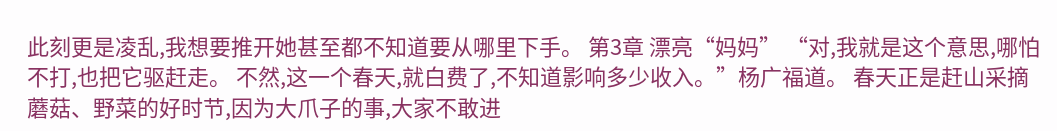此刻更是凌乱,我想要推开她甚至都不知道要从哪里下手。 第3章 漂亮“妈妈” “对,我就是这个意思,哪怕不打,也把它驱赶走。 不然,这一个春天,就白费了,不知道影响多少收入。”杨广福道。 春天正是赶山采摘蘑菇、野菜的好时节,因为大爪子的事,大家不敢进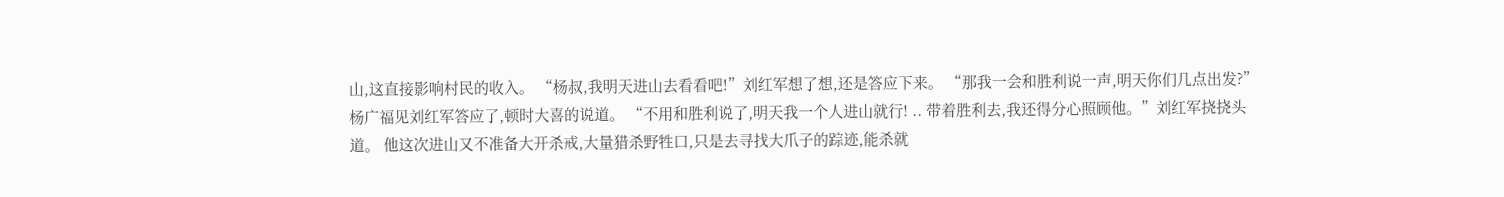山,这直接影响村民的收入。 “杨叔,我明天进山去看看吧!”刘红军想了想,还是答应下来。 “那我一会和胜利说一声,明天你们几点出发?”杨广福见刘红军答应了,顿时大喜的说道。 “不用和胜利说了,明天我一个人进山就行! .. 带着胜利去,我还得分心照顾他。”刘红军挠挠头道。 他这次进山又不准备大开杀戒,大量猎杀野牲口,只是去寻找大爪子的踪迹,能杀就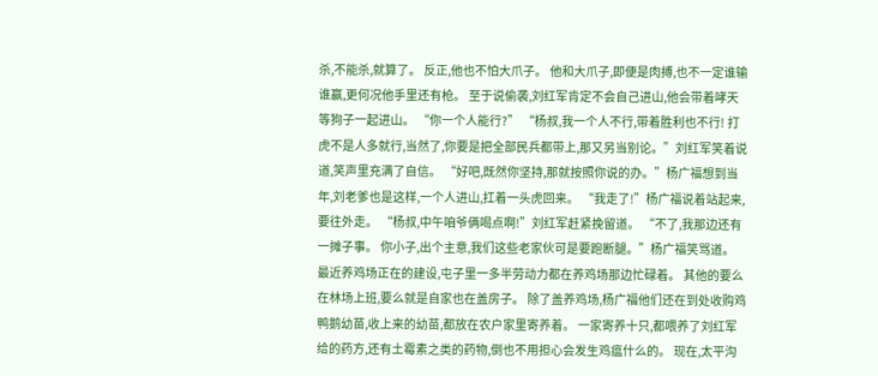杀,不能杀,就算了。 反正,他也不怕大爪子。 他和大爪子,即便是肉搏,也不一定谁输谁赢,更何况他手里还有枪。 至于说偷袭,刘红军肯定不会自己进山,他会带着哮天等狗子一起进山。 “你一个人能行?” “杨叔,我一个人不行,带着胜利也不行! 打虎不是人多就行,当然了,你要是把全部民兵都带上,那又另当别论。”刘红军笑着说道,笑声里充满了自信。 “好吧,既然你坚持,那就按照你说的办。”杨广福想到当年,刘老爹也是这样,一个人进山,扛着一头虎回来。 “我走了!”杨广福说着站起来,要往外走。 “杨叔,中午咱爷俩喝点啊!”刘红军赶紧挽留道。 “不了,我那边还有一摊子事。 你小子,出个主意,我们这些老家伙可是要跑断腿。”杨广福笑骂道。 最近养鸡场正在的建设,屯子里一多半劳动力都在养鸡场那边忙碌着。 其他的要么在林场上班,要么就是自家也在盖房子。 除了盖养鸡场,杨广福他们还在到处收购鸡鸭鹅幼苗,收上来的幼苗,都放在农户家里寄养着。 一家寄养十只,都喂养了刘红军给的药方,还有土霉素之类的药物,倒也不用担心会发生鸡瘟什么的。 现在,太平沟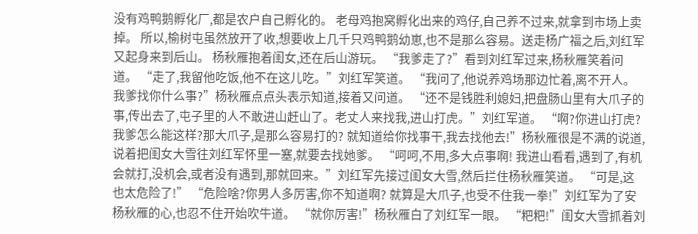没有鸡鸭鹅孵化厂,都是农户自己孵化的。 老母鸡抱窝孵化出来的鸡仔,自己养不过来,就拿到市场上卖掉。 所以,榆树屯虽然放开了收,想要收上几千只鸡鸭鹅幼崽,也不是那么容易。送走杨广福之后,刘红军又起身来到后山。 杨秋雁抱着闺女,还在后山游玩。 “我爹走了?”看到刘红军过来,杨秋雁笑着问道。 “走了,我留他吃饭,他不在这儿吃。”刘红军笑道。 “我问了,他说养鸡场那边忙着,离不开人。 我爹找你什么事?”杨秋雁点点头表示知道,接着又问道。 “还不是钱胜利媳妇,把盘肠山里有大爪子的事,传出去了,屯子里的人不敢进山赶山了。老丈人来找我,进山打虎。”刘红军道。 “啊?你进山打虎?我爹怎么能这样?那大爪子,是那么容易打的? 就知道给你找事干,我去找他去!”杨秋雁很是不满的说道,说着把闺女大雪往刘红军怀里一塞,就要去找她爹。 “呵呵,不用,多大点事啊! 我进山看看,遇到了,有机会就打,没机会,或者没有遇到,那就回来。”刘红军先接过闺女大雪,然后拦住杨秋雁笑道。 “可是,这也太危险了!” “危险啥?你男人多厉害,你不知道啊? 就算是大爪子,也受不住我一拳!”刘红军为了安杨秋雁的心,也忍不住开始吹牛道。 “就你厉害!”杨秋雁白了刘红军一眼。 “粑粑!”闺女大雪抓着刘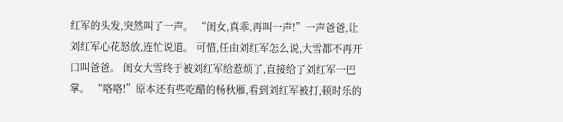红军的头发,突然叫了一声。 “闺女,真乖,再叫一声!”一声爸爸,让刘红军心花怒放,连忙说道。 可惜,任由刘红军怎么说,大雪都不再开口叫爸爸。 闺女大雪终于被刘红军给惹烦了,直接给了刘红军一巴掌。 “咯咯!”原本还有些吃醋的杨秋雁,看到刘红军被打,顿时乐的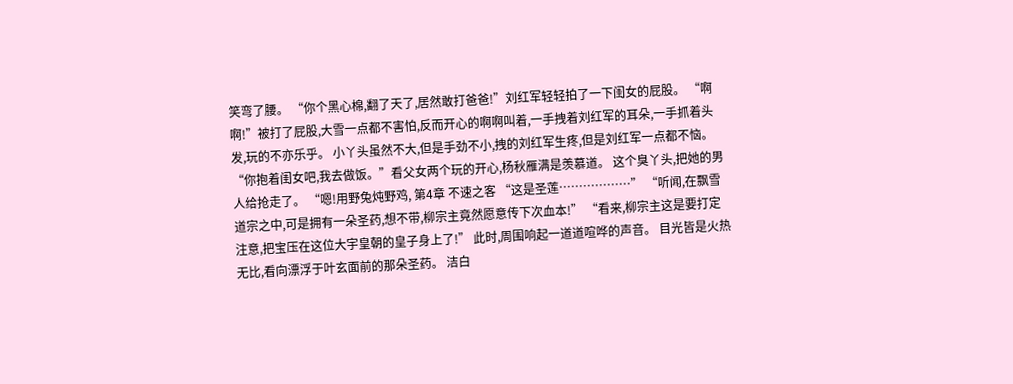笑弯了腰。 “你个黑心棉,翻了天了,居然敢打爸爸!”刘红军轻轻拍了一下闺女的屁股。 “啊啊!”被打了屁股,大雪一点都不害怕,反而开心的啊啊叫着,一手拽着刘红军的耳朵,一手抓着头发,玩的不亦乐乎。 小丫头虽然不大,但是手劲不小,拽的刘红军生疼,但是刘红军一点都不恼。 “你抱着闺女吧,我去做饭。”看父女两个玩的开心,杨秋雁满是羡慕道。 这个臭丫头,把她的男人给抢走了。 “嗯!用野兔炖野鸡, 第4章 不速之客 “这是圣莲………………” “听闻,在飘雪道宗之中,可是拥有一朵圣药,想不带,柳宗主竟然愿意传下次血本!” “看来,柳宗主这是要打定注意,把宝压在这位大宇皇朝的皇子身上了!” 此时,周围响起一道道喧哗的声音。 目光皆是火热无比,看向漂浮于叶玄面前的那朵圣药。 洁白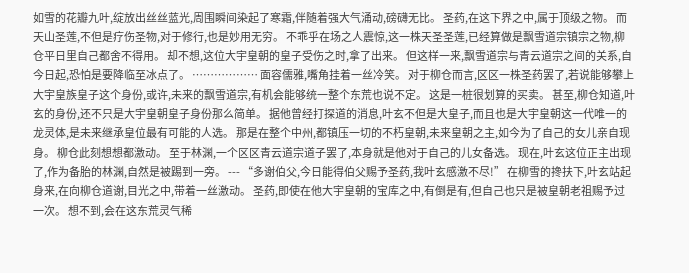如雪的花瓣九叶,绽放出丝丝蓝光,周围瞬间染起了寒霜,伴随着强大气涌动,磅礴无比。 圣药,在这下界之中,属于顶级之物。 而天山圣莲,不但是疗伤圣物,对于修行,也是妙用无穷。 不乖乎在场之人震惊,这一株天圣圣莲,已经算做是飘雪道宗镇宗之物,柳仓平日里自己都舍不得用。 却不想,这位大宇皇朝的皇子受伤之时,拿了出来。 但这样一来,飘雪道宗与青云道宗之间的关系,自今日起,恐怕是要降临至冰点了。 ……………… 面容儒雅,嘴角挂着一丝冷笑。 对于柳仓而言,区区一株圣药罢了,若说能够攀上大宇皇族皇子这个身份,或许,未来的飘雪道宗,有机会能够统一整个东荒也说不定。 这是一桩很划算的买卖。 甚至,柳仓知道,叶玄的身份,还不只是大宇皇朝皇子身份那么简单。 据他曾经打探道的消息,叶玄不但是大皇子,而且也是大宇皇朝这一代唯一的龙灵体,是未来继承皇位最有可能的人选。 那是在整个中州,都镇压一切的不朽皇朝,未来皇朝之主,如今为了自己的女儿亲自现身。 柳仓此刻想想都激动。 至于林渊,一个区区青云道宗道子罢了,本身就是他对于自己的儿女备选。 现在,叶玄这位正主出现了,作为备胎的林渊,自然是被踢到一旁。 --- “多谢伯父,今日能得伯父赐予圣药,我叶玄感激不尽!” 在柳雪的搀扶下,叶玄站起身来,在向柳仓道谢,目光之中,带着一丝激动。 圣药,即使在他大宇皇朝的宝库之中,有倒是有,但自己也只是被皇朝老祖赐予过一次。 想不到,会在这东荒灵气稀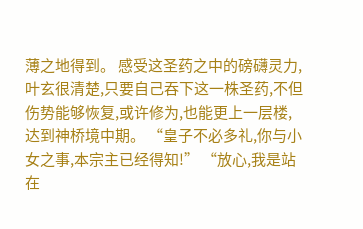薄之地得到。 感受这圣药之中的磅礴灵力,叶玄很清楚,只要自己吞下这一株圣药,不但伤势能够恢复,或许修为,也能更上一层楼,达到神桥境中期。 “皇子不必多礼,你与小女之事,本宗主已经得知!” “放心,我是站在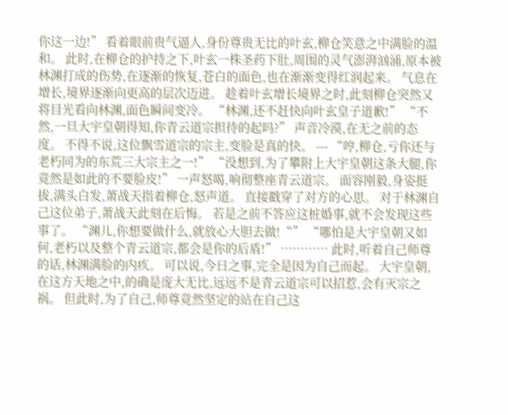你这一边!” 看着眼前贵气逼人,身份尊贵无比的叶玄,柳仓笑意之中满脸的温和。 此时,在柳仓的护持之下,叶玄一株圣药下肚,周围的灵气澎湃汹涌,原本被林渊打成的伤势,在逐渐的恢复,苍白的面色,也在渐渐变得红润起来。 气息在增长,境界逐渐向更高的层次迈进。 趁着叶玄增长境界之时,此刻柳仓突然又将目光看向林渊,面色瞬间变冷。 “林渊,还不赶快向叶玄皇子道歉!” “不然,一旦大宇皇朝得知,你青云道宗担待的起吗?” 声音冷漠,在无之前的态度。 不得不说,这位飘雪道宗的宗主,变脸是真的快。 --- “哼,柳仓,亏你还与老朽同为的东荒三大宗主之一!” “没想到,为了攀附上大宇皇朝这条大腿,你竟然是如此的不要脸皮!” 一声怒喝,响彻整座青云道宗。 面容刚毅,身姿挺拔,满头白发,萧战天指着柳仓,怒声道。 直接戳穿了对方的心思。 对于林渊自己这位弟子,萧战天此刻在后悔。 若是之前不答应这桩婚事,就不会发现这些事了。 “渊儿,你想要做什么,就放心大胆去做!“” “哪怕是大宇皇朝又如何,老朽以及整个青云道宗,都会是你的后盾!” ………… 此时,听着自己师尊的话,林渊满脸的内疚。 可以说,今日之事,完全是因为自己而起。 大宇皇朝,在这方天地之中,的确是庞大无比,远远不是青云道宗可以招惹,会有灭宗之祸。 但此时,为了自己,师尊竟然坚定的站在自己这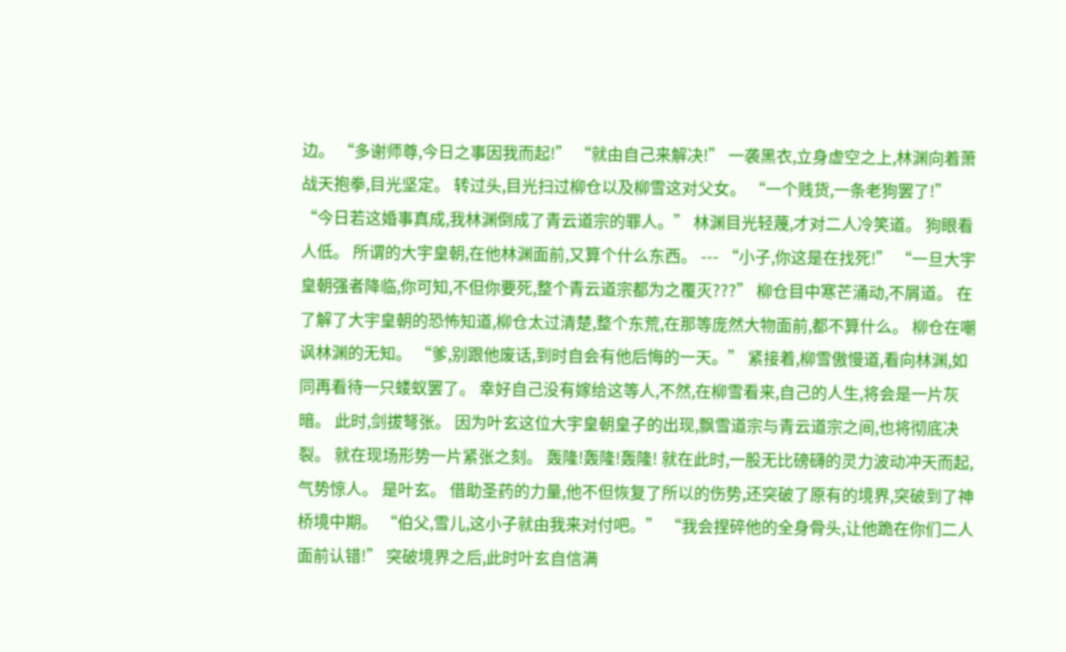边。 “多谢师尊,今日之事因我而起!” “就由自己来解决!” 一袭黑衣,立身虚空之上,林渊向着萧战天抱拳,目光坚定。 转过头,目光扫过柳仓以及柳雪这对父女。 “一个贱货,一条老狗罢了!” “今日若这婚事真成,我林渊倒成了青云道宗的罪人。” 林渊目光轻蔑,才对二人冷笑道。 狗眼看人低。 所谓的大宇皇朝,在他林渊面前,又算个什么东西。 --- “小子,你这是在找死!” “一旦大宇皇朝强者降临,你可知,不但你要死,整个青云道宗都为之覆灭???” 柳仓目中寒芒涌动,不屑道。 在了解了大宇皇朝的恐怖知道,柳仓太过清楚,整个东荒,在那等庞然大物面前,都不算什么。 柳仓在嘲讽林渊的无知。 “爹,别跟他废话,到时自会有他后悔的一天。” 紧接着,柳雪傲慢道,看向林渊,如同再看待一只蝼蚁罢了。 幸好自己没有嫁给这等人,不然,在柳雪看来,自己的人生,将会是一片灰暗。 此时,剑拔弩张。 因为叶玄这位大宇皇朝皇子的出现,飘雪道宗与青云道宗之间,也将彻底决裂。 就在现场形势一片紧张之刻。 轰隆!轰隆!轰隆! 就在此时,一股无比磅礴的灵力波动冲天而起,气势惊人。 是叶玄。 借助圣药的力量,他不但恢复了所以的伤势,还突破了原有的境界,突破到了神桥境中期。 “伯父,雪儿,这小子就由我来对付吧。” “我会捏碎他的全身骨头,让他跪在你们二人面前认错!” 突破境界之后,此时叶玄自信满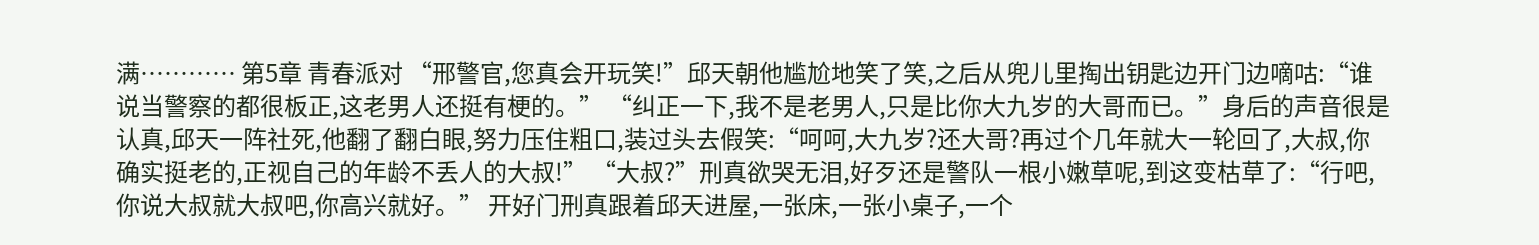满………… 第5章 青春派对 “邢警官,您真会开玩笑!”邱天朝他尴尬地笑了笑,之后从兜儿里掏出钥匙边开门边嘀咕:“谁说当警察的都很板正,这老男人还挺有梗的。” “纠正一下,我不是老男人,只是比你大九岁的大哥而已。”身后的声音很是认真,邱天一阵社死,他翻了翻白眼,努力压住粗口,装过头去假笑:“呵呵,大九岁?还大哥?再过个几年就大一轮回了,大叔,你确实挺老的,正视自己的年龄不丢人的大叔!” “大叔?”刑真欲哭无泪,好歹还是警队一根小嫩草呢,到这变枯草了:“行吧,你说大叔就大叔吧,你高兴就好。” 开好门刑真跟着邱天进屋,一张床,一张小桌子,一个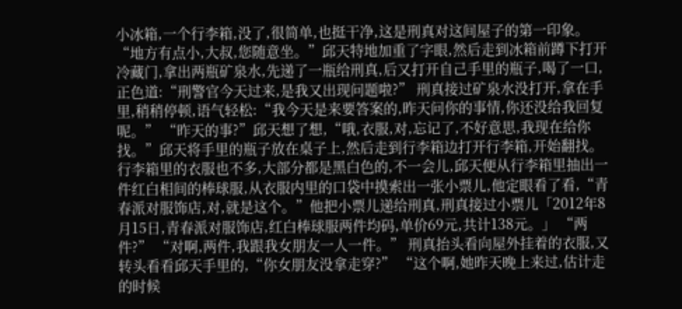小冰箱,一个行李箱,没了,很简单,也挺干净,这是刑真对这间屋子的第一印象。 “地方有点小,大叔,您随意坐。”邱天特地加重了字眼,然后走到冰箱前蹲下打开冷藏门,拿出两瓶矿泉水,先递了一瓶给刑真,后又打开自己手里的瓶子,喝了一口,正色道:“刑警官今天过来,是我又出现问题啦?” 刑真接过矿泉水没打开,拿在手里,稍稍停顿,语气轻松:“我今天是来要答案的,昨天问你的事情,你还没给我回复呢。” “昨天的事?”邱天想了想,“哦,衣服,对,忘记了,不好意思,我现在给你找。”邱天将手里的瓶子放在桌子上,然后走到行李箱边打开行李箱,开始翻找。 行李箱里的衣服也不多,大部分都是黑白色的,不一会儿,邱天便从行李箱里抽出一件红白相间的棒球服,从衣服内里的口袋中摸索出一张小票儿,他定眼看了看,“青春派对服饰店,对,就是这个。”他把小票儿递给刑真,刑真接过小票儿「2012年8月15日,青春派对服饰店,红白棒球服两件均码,单价69元,共计138元。」 “两件?” “对啊,两件,我跟我女朋友一人一件。” 刑真抬头看向屋外挂着的衣服,又转头看看邱天手里的,“你女朋友没拿走穿?” “这个啊,她昨天晚上来过,估计走的时候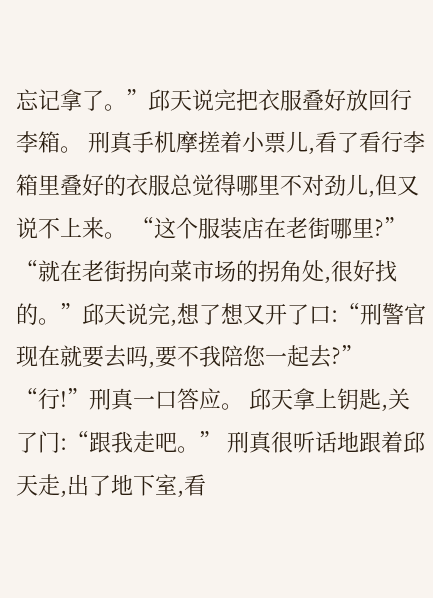忘记拿了。”邱天说完把衣服叠好放回行李箱。 刑真手机摩搓着小票儿,看了看行李箱里叠好的衣服总觉得哪里不对劲儿,但又说不上来。 “这个服装店在老街哪里?” “就在老街拐向菜市场的拐角处,很好找的。”邱天说完,想了想又开了口:“刑警官现在就要去吗,要不我陪您一起去?” “行!”刑真一口答应。 邱天拿上钥匙,关了门:“跟我走吧。” 刑真很听话地跟着邱天走,出了地下室,看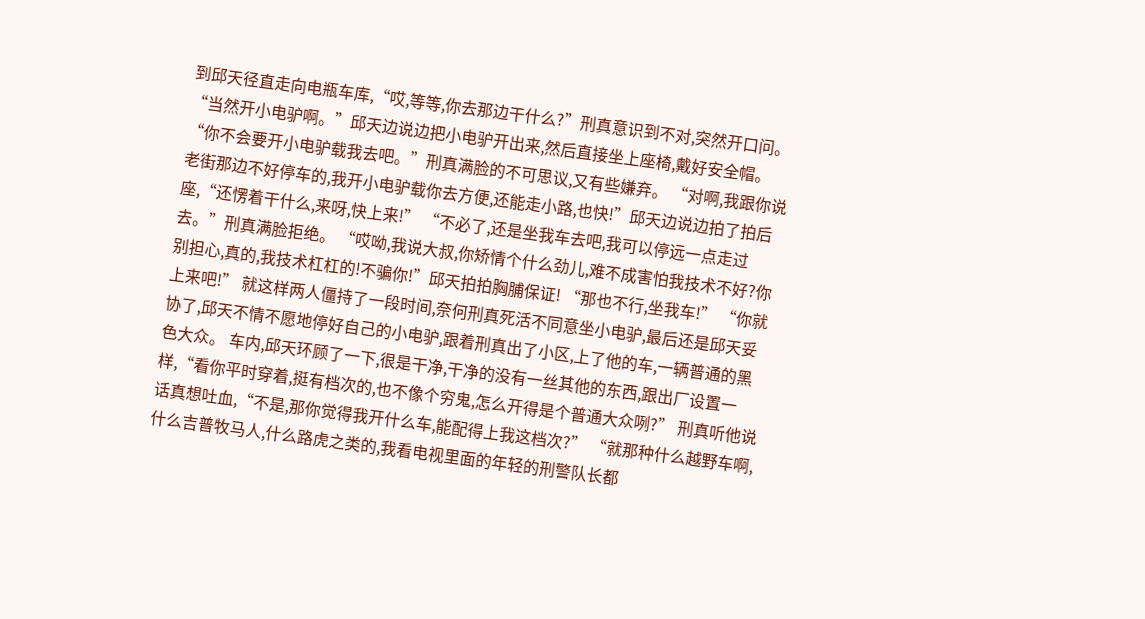到邱天径直走向电瓶车库,“哎,等等,你去那边干什么?”刑真意识到不对,突然开口问。 “当然开小电驴啊。”邱天边说边把小电驴开出来,然后直接坐上座椅,戴好安全帽。 “你不会要开小电驴载我去吧。”刑真满脸的不可思议,又有些嫌弃。 “对啊,我跟你说老街那边不好停车的,我开小电驴载你去方便,还能走小路,也快!”邱天边说边拍了拍后座,“还愣着干什么,来呀,快上来!” “不必了,还是坐我车去吧,我可以停远一点走过去。”刑真满脸拒绝。 “哎呦,我说大叔,你矫情个什么劲儿,难不成害怕我技术不好?你别担心,真的,我技术杠杠的!不骗你!”邱天拍拍胸脯保证! “那也不行,坐我车!” “你就上来吧!” 就这样两人僵持了一段时间,奈何刑真死活不同意坐小电驴,最后还是邱天妥协了,邱天不情不愿地停好自己的小电驴,跟着刑真出了小区,上了他的车,一辆普通的黑色大众。 车内,邱天环顾了一下,很是干净,干净的没有一丝其他的东西,跟出厂设置一样,“看你平时穿着,挺有档次的,也不像个穷鬼,怎么开得是个普通大众咧?” 刑真听他说话真想吐血,“不是,那你觉得我开什么车,能配得上我这档次?” “就那种什么越野车啊,什么吉普牧马人,什么路虎之类的,我看电视里面的年轻的刑警队长都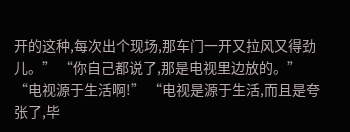开的这种,每次出个现场,那车门一开又拉风又得劲儿。” “你自己都说了,那是电视里边放的。” “电视源于生活啊!” “电视是源于生活,而且是夸张了,毕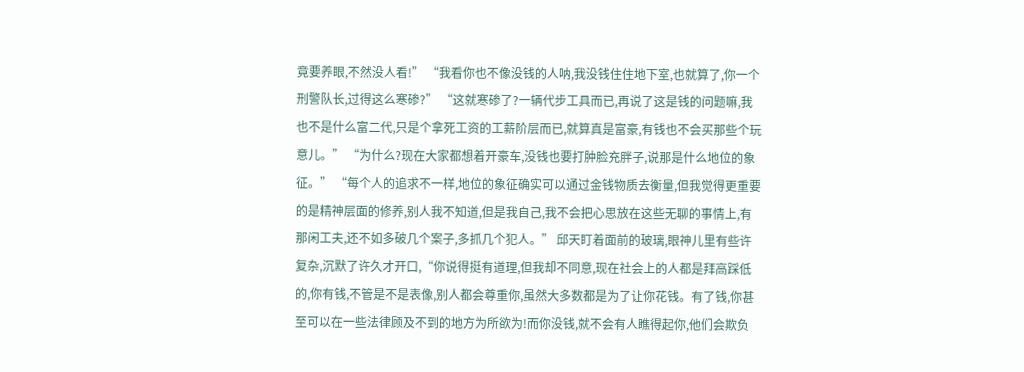竟要养眼,不然没人看!” “我看你也不像没钱的人呐,我没钱住住地下室,也就算了,你一个刑警队长,过得这么寒碜?” “这就寒碜了?一辆代步工具而已,再说了这是钱的问题嘛,我也不是什么富二代,只是个拿死工资的工薪阶层而已,就算真是富豪,有钱也不会买那些个玩意儿。” “为什么?现在大家都想着开豪车,没钱也要打肿脸充胖子,说那是什么地位的象征。” “每个人的追求不一样,地位的象征确实可以通过金钱物质去衡量,但我觉得更重要的是精神层面的修养,别人我不知道,但是我自己,我不会把心思放在这些无聊的事情上,有那闲工夫,还不如多破几个案子,多抓几个犯人。” 邱天盯着面前的玻璃,眼神儿里有些许复杂,沉默了许久才开口,“你说得挺有道理,但我却不同意,现在社会上的人都是拜高踩低的,你有钱,不管是不是表像,别人都会尊重你,虽然大多数都是为了让你花钱。有了钱,你甚至可以在一些法律顾及不到的地方为所欲为!而你没钱,就不会有人瞧得起你,他们会欺负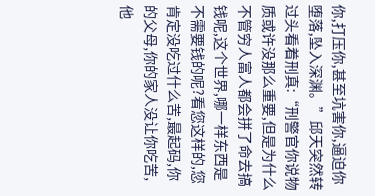你,打压你,甚至坑害你,逼迫你堕落,坠入深渊。”邱天突然转过头看着刑真:“刑警官你说物质或许没那么重要,但是为什么不管穷人富人都会拼了命去搞钱呢,这个世界,哪一样东西是不需要钱的呢?看您这样的,您肯定没吃过什么苦,最起码,你的父母,你的家人没让你吃苦,他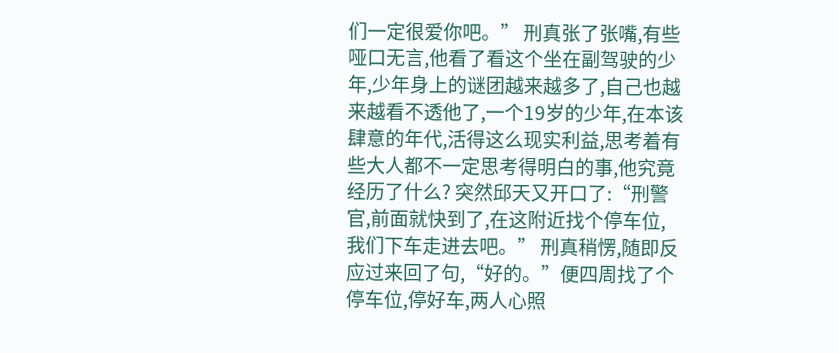们一定很爱你吧。” 刑真张了张嘴,有些哑口无言,他看了看这个坐在副驾驶的少年,少年身上的谜团越来越多了,自己也越来越看不透他了,一个19岁的少年,在本该肆意的年代,活得这么现实利益,思考着有些大人都不一定思考得明白的事,他究竟经历了什么? 突然邱天又开口了:“刑警官,前面就快到了,在这附近找个停车位,我们下车走进去吧。” 刑真稍愣,随即反应过来回了句,“好的。”便四周找了个停车位,停好车,两人心照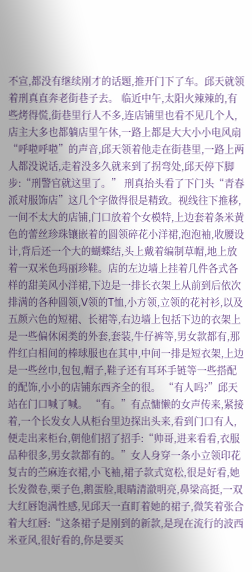不宣,都没有继续刚才的话题,推开门下了车。邱天就领着刑真直奔老街巷子去。 临近中午,太阳火辣辣的,有些烤得慌,街巷里行人不多,连店铺里也看不见几个人,店主大多也都躺店里午休,一路上都是大大小小电风扇“呼啦呼啦”的声音,邱天领着他走在街巷里,一路上两人都没说话,走着没多久就来到了拐弯处,邱天停下脚步:“刑警官就这里了。” 刑真抬头看了下门头“青春派对服饰店”这几个字做得很是精致。视线往下推移, 一间不太大的店铺,门口放着个女模特,上边套着条米黄色的蕾丝珍珠镶嵌着的圆领碎花小洋裙,泡泡袖,收腰设计,背后还一个大的蝴蝶结,头上戴着编制草帽,地上放着一双米色玛丽珍鞋。店的左边墙上挂着几件各式各样的甜美风小洋裙,下边是一排长衣架上从前到后依次排满的各种圆领,V领的T恤,小方领,立领的花衬衫,以及五颜六色的短裙、长裙等,右边墙上包括下边的衣架上是一些偏休闲类的外套,套装,牛仔裤等,男女款都有,那件红白相间的棒球服也在其中,中间一排是短衣架,上边是一些丝巾,包包,帽子,鞋子还有耳环手链等一些搭配的配饰,小小的店铺东西齐全的很。 “有人吗?”邱天站在门口喊了喊。 “有。”有点慵懒的女声传来,紧接着,一个长发女人从柜台里边探出头来,看到门口有人,便走出来柜台,朝他们招了招手:“帅哥,进来看看,衣服品种很多,男女款都有的。”女人身穿一条小立领印花复古的苎麻连衣裙,小飞袖,裙子款式宽松,很是好看,她长发微卷,栗子色,鹅蛋脸,眼睛清澈明亮,鼻梁高挺,一双大红唇饱满性感,见邱天一直盯着她的裙子,微笑着张合着大红唇:“这条裙子是刚到的新款,是现在流行的波西米亚风,很好看的,你是要买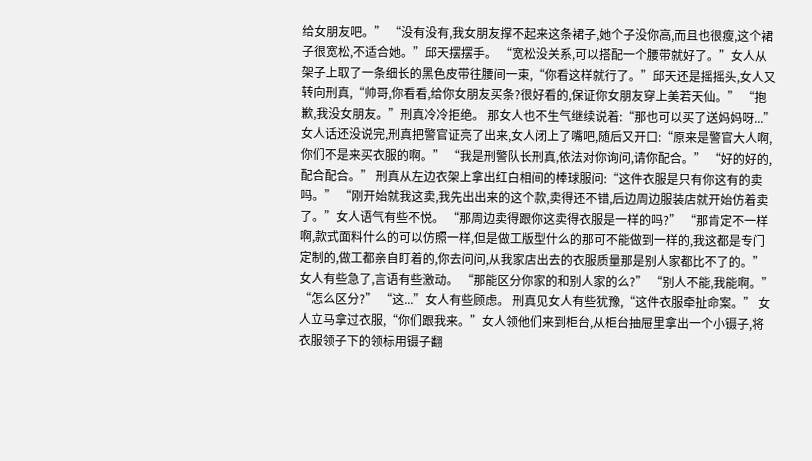给女朋友吧。” “没有没有,我女朋友撑不起来这条裙子,她个子没你高,而且也很瘦,这个裙子很宽松,不适合她。”邱天摆摆手。 “宽松没关系,可以搭配一个腰带就好了。”女人从架子上取了一条细长的黑色皮带往腰间一束,“你看这样就行了。”邱天还是摇摇头,女人又转向刑真,“帅哥,你看看,给你女朋友买条?很好看的,保证你女朋友穿上美若天仙。” “抱歉,我没女朋友。”刑真冷冷拒绝。 那女人也不生气继续说着:“那也可以买了送妈妈呀...” 女人话还没说完,刑真把警官证亮了出来,女人闭上了嘴吧,随后又开口:“原来是警官大人啊,你们不是来买衣服的啊。” “我是刑警队长刑真,依法对你询问,请你配合。” “好的好的,配合配合。” 刑真从左边衣架上拿出红白相间的棒球服问:“这件衣服是只有你这有的卖吗。” “刚开始就我这卖,我先出出来的这个款,卖得还不错,后边周边服装店就开始仿着卖了。”女人语气有些不悦。 “那周边卖得跟你这卖得衣服是一样的吗?” “那肯定不一样啊,款式面料什么的可以仿照一样,但是做工版型什么的那可不能做到一样的,我这都是专门定制的,做工都亲自盯着的,你去问问,从我家店出去的衣服质量那是别人家都比不了的。”女人有些急了,言语有些激动。 “那能区分你家的和别人家的么?” “别人不能,我能啊。” “怎么区分?” “这...”女人有些顾虑。 刑真见女人有些犹豫,“这件衣服牵扯命案。” 女人立马拿过衣服,“你们跟我来。”女人领他们来到柜台,从柜台抽屉里拿出一个小镊子,将衣服领子下的领标用镊子翻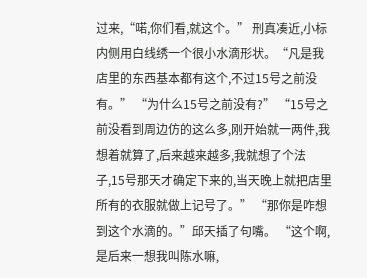过来,“喏,你们看,就这个。” 刑真凑近,小标内侧用白线绣一个很小水滴形状。“凡是我店里的东西基本都有这个,不过15号之前没有。” “为什么15号之前没有?” “15号之前没看到周边仿的这么多,刚开始就一两件,我想着就算了,后来越来越多,我就想了个法子,15号那天才确定下来的,当天晚上就把店里所有的衣服就做上记号了。” “那你是咋想到这个水滴的。”邱天插了句嘴。 “这个啊,是后来一想我叫陈水嘛,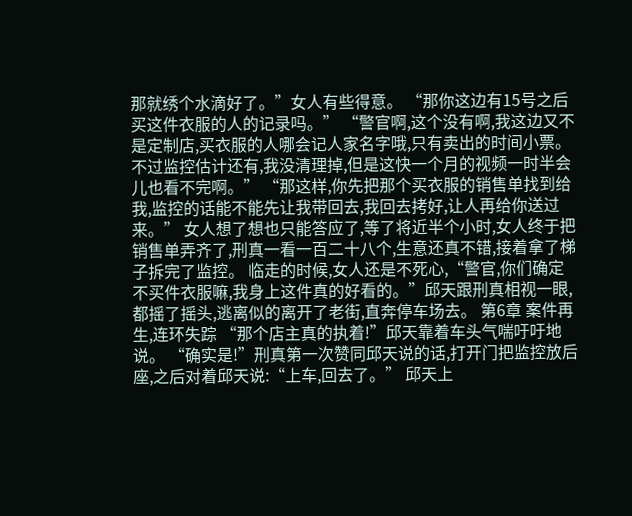那就绣个水滴好了。”女人有些得意。 “那你这边有15号之后买这件衣服的人的记录吗。” “警官啊,这个没有啊,我这边又不是定制店,买衣服的人哪会记人家名字哦,只有卖出的时间小票。不过监控估计还有,我没清理掉,但是这快一个月的视频一时半会儿也看不完啊。” “那这样,你先把那个买衣服的销售单找到给我,监控的话能不能先让我带回去,我回去拷好,让人再给你送过来。” 女人想了想也只能答应了,等了将近半个小时,女人终于把销售单弄齐了,刑真一看一百二十八个,生意还真不错,接着拿了梯子拆完了监控。 临走的时候,女人还是不死心,“警官,你们确定不买件衣服嘛,我身上这件真的好看的。”邱天跟刑真相视一眼,都摇了摇头,逃离似的离开了老街,直奔停车场去。 第6章 案件再生,连环失踪 “那个店主真的执着!”邱天靠着车头气喘吁吁地说。 “确实是!”刑真第一次赞同邱天说的话,打开门把监控放后座,之后对着邱天说:“上车,回去了。” 邱天上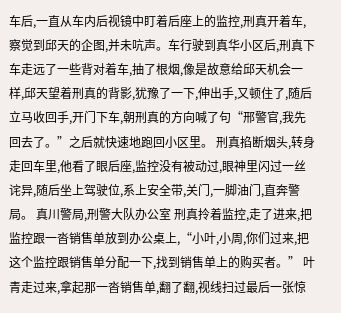车后,一直从车内后视镜中盯着后座上的监控,刑真开着车,察觉到邱天的企图,并未吭声。车行驶到真华小区后,刑真下车走远了一些背对着车,抽了根烟,像是故意给邱天机会一样,邱天望着刑真的背影,犹豫了一下,伸出手,又顿住了,随后立马收回手,开门下车,朝刑真的方向喊了句“邢警官,我先回去了。”之后就快速地跑回小区里。 刑真掐断烟头,转身走回车里,他看了眼后座,监控没有被动过,眼神里闪过一丝诧异,随后坐上驾驶位,系上安全带,关门,一脚油门,直奔警局。 真川警局,刑警大队办公室 刑真拎着监控,走了进来,把监控跟一沓销售单放到办公桌上,“小叶,小周,你们过来,把这个监控跟销售单分配一下,找到销售单上的购买者。” 叶青走过来,拿起那一沓销售单,翻了翻,视线扫过最后一张惊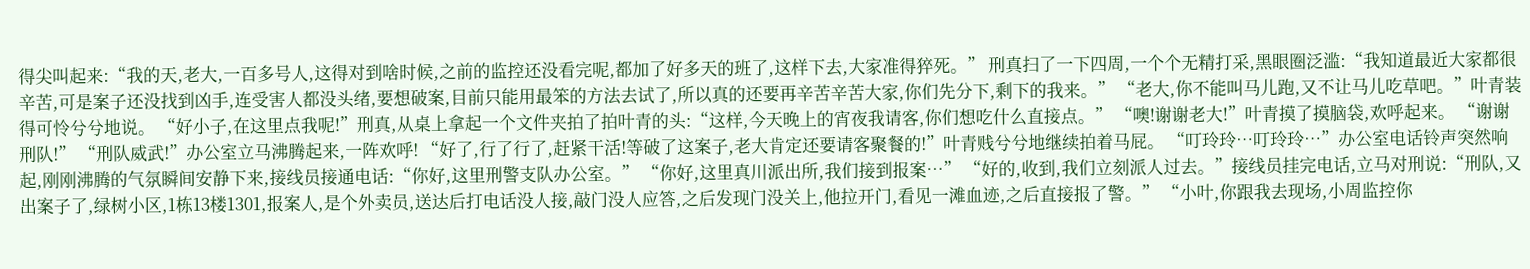得尖叫起来:“我的天,老大,一百多号人,这得对到啥时候,之前的监控还没看完呢,都加了好多天的班了,这样下去,大家准得猝死。” 刑真扫了一下四周,一个个无精打采,黑眼圈泛滥:“我知道最近大家都很辛苦,可是案子还没找到凶手,连受害人都没头绪,要想破案,目前只能用最笨的方法去试了,所以真的还要再辛苦辛苦大家,你们先分下,剩下的我来。” “老大,你不能叫马儿跑,又不让马儿吃草吧。”叶青装得可怜兮兮地说。 “好小子,在这里点我呢!”刑真,从桌上拿起一个文件夹拍了拍叶青的头:“这样,今天晚上的宵夜我请客,你们想吃什么直接点。” “噢!谢谢老大!”叶青摸了摸脑袋,欢呼起来。 “谢谢刑队!” “刑队威武!”办公室立马沸腾起来,一阵欢呼! “好了,行了行了,赶紧干活!等破了这案子,老大肯定还要请客聚餐的!”叶青贱兮兮地继续拍着马屁。 “叮玲玲…叮玲玲…”办公室电话铃声突然响起,刚刚沸腾的气氛瞬间安静下来,接线员接通电话:“你好,这里刑警支队办公室。” “你好,这里真川派出所,我们接到报案…” “好的,收到,我们立刻派人过去。”接线员挂完电话,立马对刑说:“刑队,又出案子了,绿树小区,1栋13楼1301,报案人,是个外卖员,送达后打电话没人接,敲门没人应答,之后发现门没关上,他拉开门,看见一滩血迹,之后直接报了警。” “小叶,你跟我去现场,小周监控你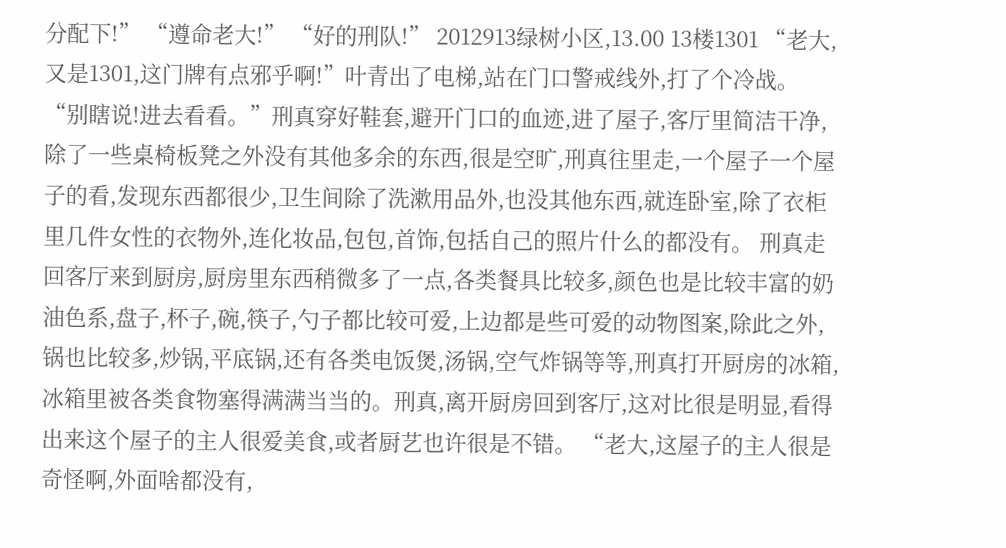分配下!” “遵命老大!” “好的刑队!” 2012913绿树小区,13.00 13楼1301 “老大,又是1301,这门牌有点邪乎啊!”叶青出了电梯,站在门口警戒线外,打了个冷战。 “别瞎说!进去看看。”刑真穿好鞋套,避开门口的血迹,进了屋子,客厅里简洁干净,除了一些桌椅板凳之外没有其他多余的东西,很是空旷,刑真往里走,一个屋子一个屋子的看,发现东西都很少,卫生间除了洗漱用品外,也没其他东西,就连卧室,除了衣柜里几件女性的衣物外,连化妆品,包包,首饰,包括自己的照片什么的都没有。 刑真走回客厅来到厨房,厨房里东西稍微多了一点,各类餐具比较多,颜色也是比较丰富的奶油色系,盘子,杯子,碗,筷子,勺子都比较可爱,上边都是些可爱的动物图案,除此之外,锅也比较多,炒锅,平底锅,还有各类电饭煲,汤锅,空气炸锅等等,刑真打开厨房的冰箱,冰箱里被各类食物塞得满满当当的。刑真,离开厨房回到客厅,这对比很是明显,看得出来这个屋子的主人很爱美食,或者厨艺也许很是不错。 “老大,这屋子的主人很是奇怪啊,外面啥都没有,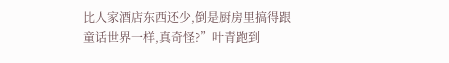比人家酒店东西还少,倒是厨房里搞得跟童话世界一样,真奇怪?”叶青跑到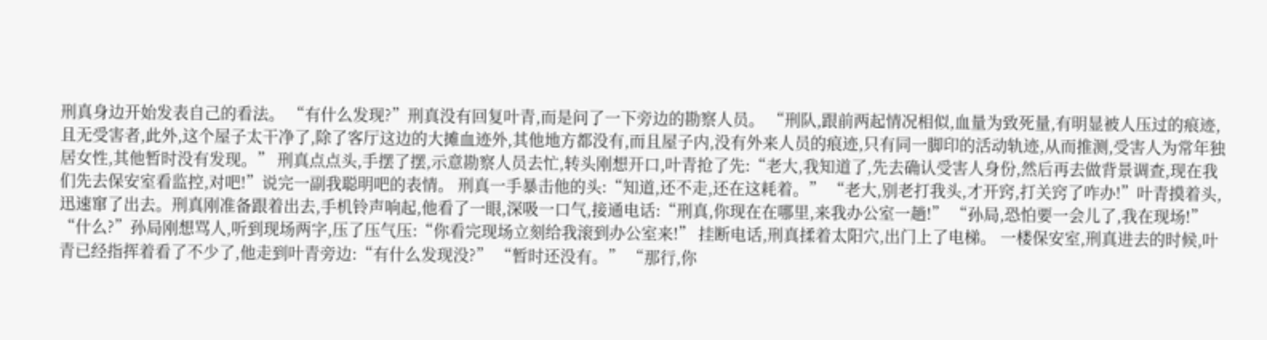刑真身边开始发表自己的看法。 “有什么发现?”刑真没有回复叶青,而是问了一下旁边的勘察人员。 “刑队,跟前两起情况相似,血量为致死量,有明显被人压过的痕迹,且无受害者,此外,这个屋子太干净了,除了客厅这边的大摊血迹外,其他地方都没有,而且屋子内,没有外来人员的痕迹,只有同一脚印的活动轨迹,从而推测,受害人为常年独居女性,其他暂时没有发现。” 刑真点点头,手摆了摆,示意勘察人员去忙,转头刚想开口,叶青抢了先:“老大,我知道了,先去确认受害人身份,然后再去做背景调查,现在我们先去保安室看监控,对吧!”说完一副我聪明吧的表情。 刑真一手暴击他的头:“知道,还不走,还在这耗着。” “老大,别老打我头,才开窍,打关窍了咋办!”叶青摸着头,迅速窜了出去。刑真刚准备跟着出去,手机铃声响起,他看了一眼,深吸一口气,接通电话:“刑真,你现在在哪里,来我办公室一趟!” “孙局,恐怕要一会儿了,我在现场!” “什么?”孙局刚想骂人,听到现场两字,压了压气压:“你看完现场立刻给我滚到办公室来!” 挂断电话,刑真揉着太阳穴,出门上了电梯。 一楼保安室,刑真进去的时候,叶青已经指挥着看了不少了,他走到叶青旁边:“有什么发现没?” “暂时还没有。” “那行,你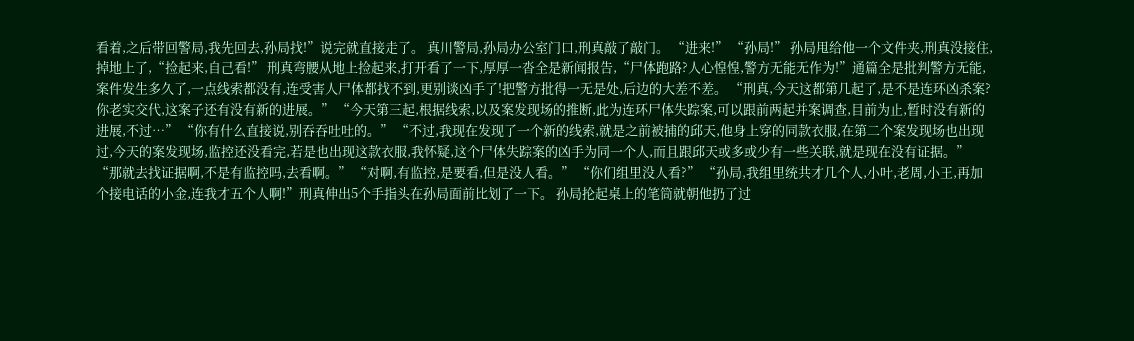看着,之后带回警局,我先回去,孙局找!”说完就直接走了。 真川警局,孙局办公室门口,刑真敲了敲门。 “进来!” “孙局!” 孙局甩给他一个文件夹,刑真没接住,掉地上了,“捡起来,自己看!” 刑真弯腰从地上捡起来,打开看了一下,厚厚一沓全是新闻报告,“尸体跑路?人心惶惶,警方无能无作为!”通篇全是批判警方无能,案件发生多久了,一点线索都没有,连受害人尸体都找不到,更别谈凶手了!把警方批得一无是处,后边的大差不差。 “刑真,今天这都第几起了,是不是连环凶杀案?你老实交代,这案子还有没有新的进展。” “今天第三起,根据线索,以及案发现场的推断,此为连环尸体失踪案,可以跟前两起并案调查,目前为止,暂时没有新的进展,不过…” “你有什么直接说,别吞吞吐吐的。” “不过,我现在发现了一个新的线索,就是之前被捕的邱天,他身上穿的同款衣服,在第二个案发现场也出现过,今天的案发现场,监控还没看完,若是也出现这款衣服,我怀疑,这个尸体失踪案的凶手为同一个人,而且跟邱天或多或少有一些关联,就是现在没有证据。” “那就去找证据啊,不是有监控吗,去看啊。” “对啊,有监控,是要看,但是没人看。” “你们组里没人看?” “孙局,我组里统共才几个人,小叶,老周,小王,再加个接电话的小金,连我才五个人啊!”刑真伸出5个手指头在孙局面前比划了一下。 孙局抡起桌上的笔筒就朝他扔了过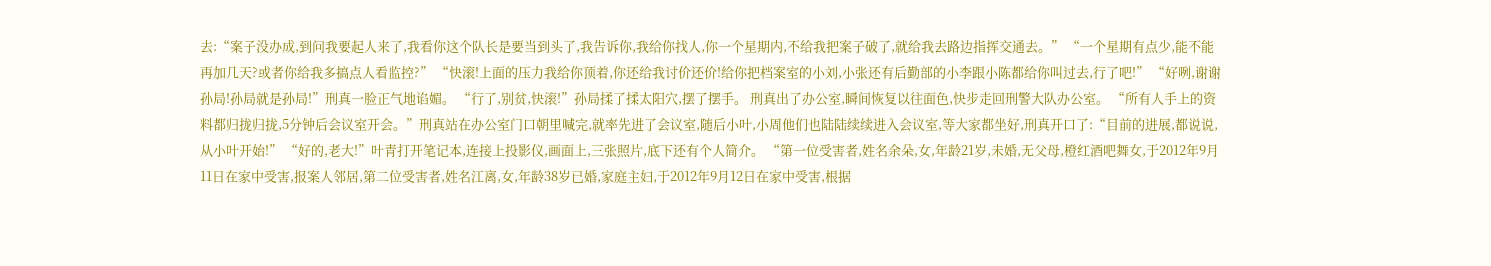去:“案子没办成,到问我要起人来了,我看你这个队长是要当到头了,我告诉你,我给你找人,你一个星期内,不给我把案子破了,就给我去路边指挥交通去。” “一个星期有点少,能不能再加几天?或者你给我多搞点人看监控?” “快滚!上面的压力我给你顶着,你还给我讨价还价!给你把档案室的小刘,小张还有后勤部的小李跟小陈都给你叫过去,行了吧!” “好咧,谢谢孙局!孙局就是孙局!”刑真一脸正气地谄媚。 “行了,别贫,快滚!”孙局揉了揉太阳穴,摆了摆手。 刑真出了办公室,瞬间恢复以往面色,快步走回刑警大队办公室。 “所有人手上的资料都归拢归拢,5分钟后会议室开会。”刑真站在办公室门口朝里喊完,就率先进了会议室,随后小叶,小周他们也陆陆续续进入会议室,等大家都坐好,刑真开口了:“目前的进展,都说说,从小叶开始!” “好的,老大!”叶青打开笔记本,连接上投影仪,画面上,三张照片,底下还有个人简介。 “第一位受害者,姓名余朵,女,年龄21岁,未婚,无父母,橙红酒吧舞女,于2012年9月11日在家中受害,报案人邻居,第二位受害者,姓名江离,女,年龄38岁已婚,家庭主妇,于2012年9月12日在家中受害,根据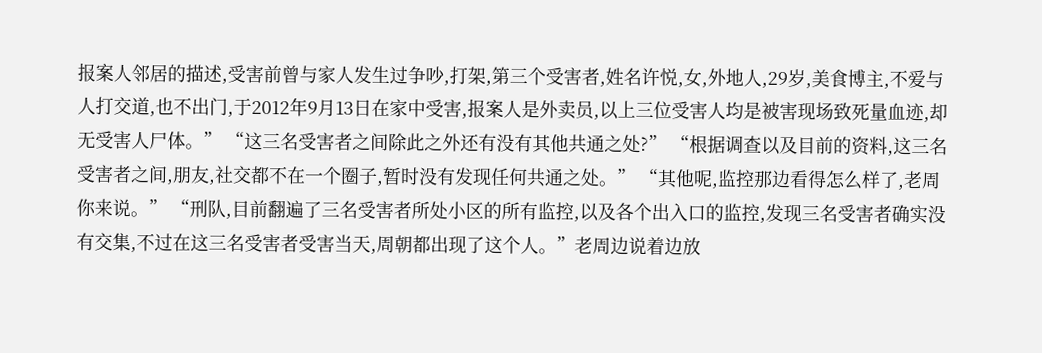报案人邻居的描述,受害前曾与家人发生过争吵,打架,第三个受害者,姓名许悦,女,外地人,29岁,美食博主,不爱与人打交道,也不出门,于2012年9月13日在家中受害,报案人是外卖员,以上三位受害人均是被害现场致死量血迹,却无受害人尸体。” “这三名受害者之间除此之外还有没有其他共通之处?” “根据调查以及目前的资料,这三名受害者之间,朋友,社交都不在一个圈子,暂时没有发现任何共通之处。” “其他呢,监控那边看得怎么样了,老周你来说。” “刑队,目前翻遍了三名受害者所处小区的所有监控,以及各个出入口的监控,发现三名受害者确实没有交集,不过在这三名受害者受害当天,周朝都出现了这个人。”老周边说着边放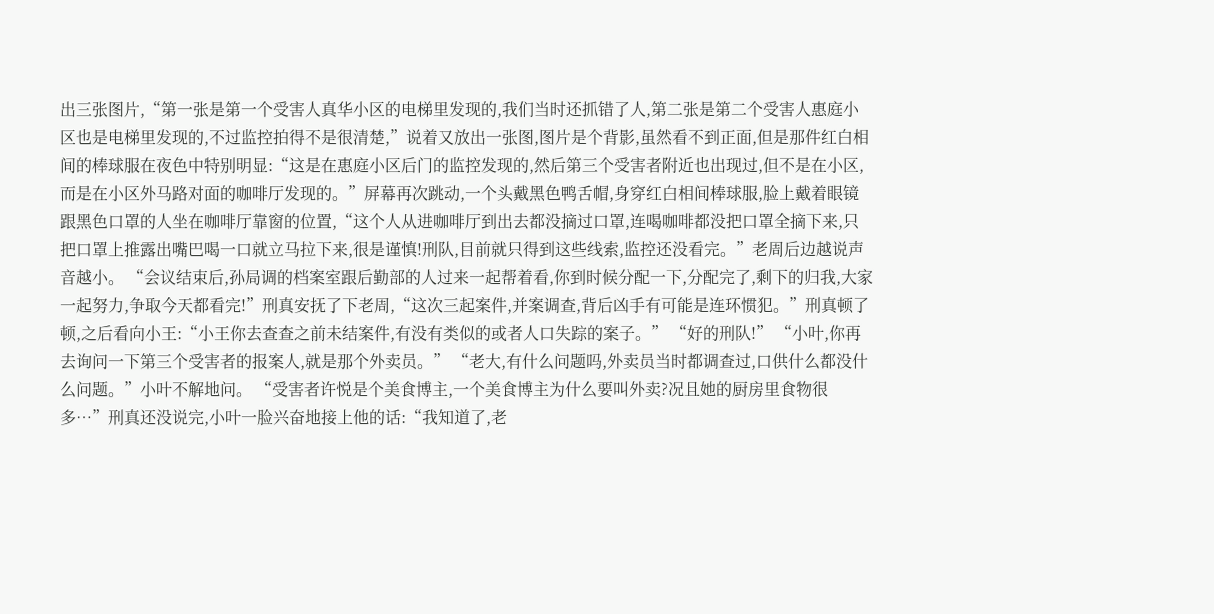出三张图片,“第一张是第一个受害人真华小区的电梯里发现的,我们当时还抓错了人,第二张是第二个受害人惠庭小区也是电梯里发现的,不过监控拍得不是很清楚,”说着又放出一张图,图片是个背影,虽然看不到正面,但是那件红白相间的棒球服在夜色中特别明显:“这是在惠庭小区后门的监控发现的,然后第三个受害者附近也出现过,但不是在小区,而是在小区外马路对面的咖啡厅发现的。”屏幕再次跳动,一个头戴黑色鸭舌帽,身穿红白相间棒球服,脸上戴着眼镜跟黑色口罩的人坐在咖啡厅靠窗的位置,“这个人从进咖啡厅到出去都没摘过口罩,连喝咖啡都没把口罩全摘下来,只把口罩上推露出嘴巴喝一口就立马拉下来,很是谨慎!刑队,目前就只得到这些线索,监控还没看完。”老周后边越说声音越小。 “会议结束后,孙局调的档案室跟后勤部的人过来一起帮着看,你到时候分配一下,分配完了,剩下的归我,大家一起努力,争取今天都看完!”刑真安抚了下老周,“这次三起案件,并案调查,背后凶手有可能是连环惯犯。”刑真顿了顿,之后看向小王:“小王你去查查之前未结案件,有没有类似的或者人口失踪的案子。” “好的刑队!” “小叶,你再去询问一下第三个受害者的报案人,就是那个外卖员。” “老大,有什么问题吗,外卖员当时都调查过,口供什么都没什么问题。”小叶不解地问。 “受害者许悦是个美食博主,一个美食博主为什么要叫外卖?况且她的厨房里食物很多…”刑真还没说完,小叶一脸兴奋地接上他的话:“我知道了,老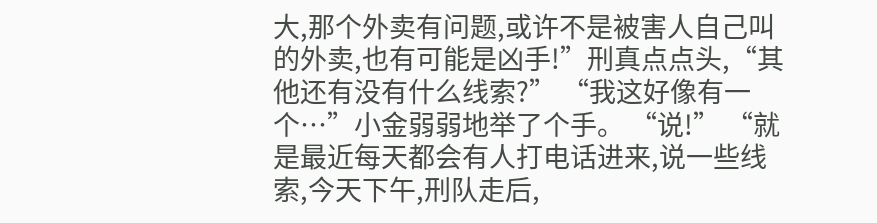大,那个外卖有问题,或许不是被害人自己叫的外卖,也有可能是凶手!”刑真点点头,“其他还有没有什么线索?” “我这好像有一个…”小金弱弱地举了个手。 “说!” “就是最近每天都会有人打电话进来,说一些线索,今天下午,刑队走后,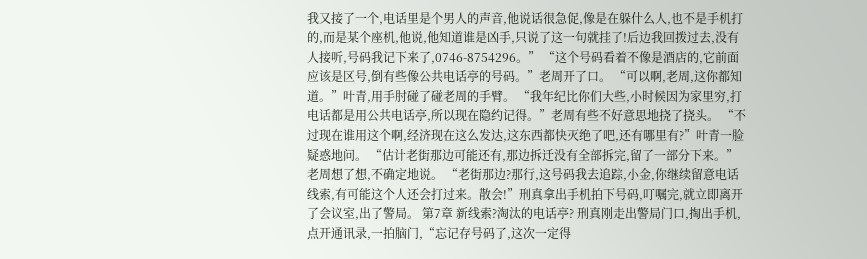我又接了一个,电话里是个男人的声音,他说话很急促,像是在躲什么人,也不是手机打的,而是某个座机,他说,他知道谁是凶手,只说了这一句就挂了!后边我回拨过去,没有人接听,号码我记下来了,0746-8754296。” “这个号码看着不像是酒店的,它前面应该是区号,倒有些像公共电话亭的号码。”老周开了口。 “可以啊,老周,这你都知道。”叶青,用手肘碰了碰老周的手臂。 “我年纪比你们大些,小时候因为家里穷,打电话都是用公共电话亭,所以现在隐约记得。”老周有些不好意思地挠了挠头。 “不过现在谁用这个啊,经济现在这么发达,这东西都快灭绝了吧,还有哪里有?”叶青一脸疑惑地问。 “估计老街那边可能还有,那边拆迁没有全部拆完,留了一部分下来。”老周想了想,不确定地说。 “老街那边?那行,这号码我去追踪,小金,你继续留意电话线索,有可能这个人还会打过来。散会!”刑真拿出手机拍下号码,叮嘱完,就立即离开了会议室,出了警局。 第7章 新线索?淘汰的电话亭? 刑真刚走出警局门口,掏出手机,点开通讯录,一拍脑门,“忘记存号码了,这次一定得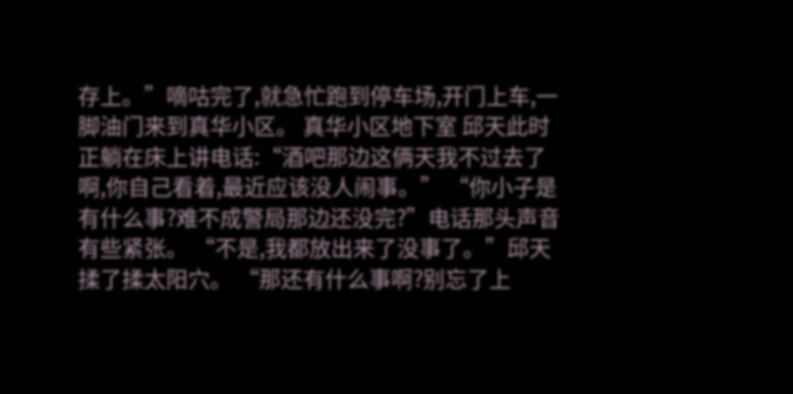存上。”嘀咕完了,就急忙跑到停车场,开门上车,一脚油门来到真华小区。 真华小区地下室 邱天此时正躺在床上讲电话:“酒吧那边这俩天我不过去了啊,你自己看着,最近应该没人闹事。” “你小子是有什么事?难不成警局那边还没完?”电话那头声音有些紧张。 “不是,我都放出来了没事了。”邱天揉了揉太阳穴。 “那还有什么事啊?别忘了上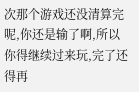次那个游戏还没清算完呢,你还是输了啊,所以你得继续过来玩,完了还得再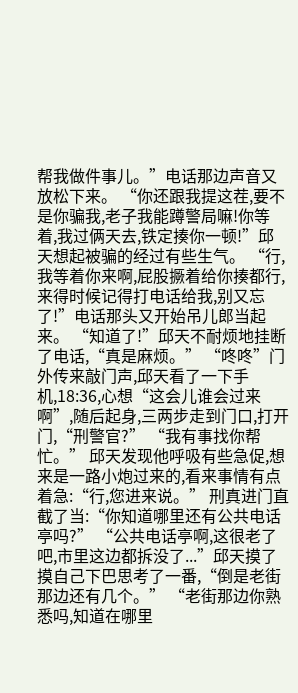帮我做件事儿。”电话那边声音又放松下来。 “你还跟我提这茬,要不是你骗我,老子我能蹲警局嘛!你等着,我过俩天去,铁定揍你一顿!”邱天想起被骗的经过有些生气。 “行,我等着你来啊,屁股撅着给你揍都行,来得时候记得打电话给我,别又忘了!”电话那头又开始吊儿郎当起来。 “知道了!”邱天不耐烦地挂断了电话,“真是麻烦。” “咚咚”门外传来敲门声,邱天看了一下手机,18:36,心想“这会儿谁会过来啊”,随后起身,三两步走到门口,打开门,“刑警官?” “我有事找你帮忙。” 邱天发现他呼吸有些急促,想来是一路小炮过来的,看来事情有点着急:“行,您进来说。” 刑真进门直截了当:“你知道哪里还有公共电话亭吗?” “公共电话亭啊,这很老了吧,市里这边都拆没了...”邱天摸了摸自己下巴思考了一番,“倒是老街那边还有几个。” “老街那边你熟悉吗,知道在哪里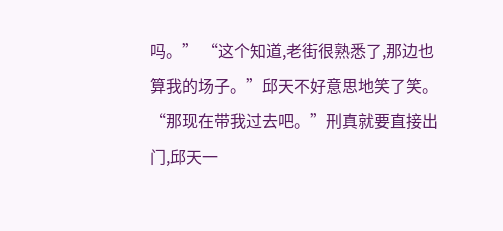吗。” “这个知道,老街很熟悉了,那边也算我的场子。”邱天不好意思地笑了笑。 “那现在带我过去吧。”刑真就要直接出门,邱天一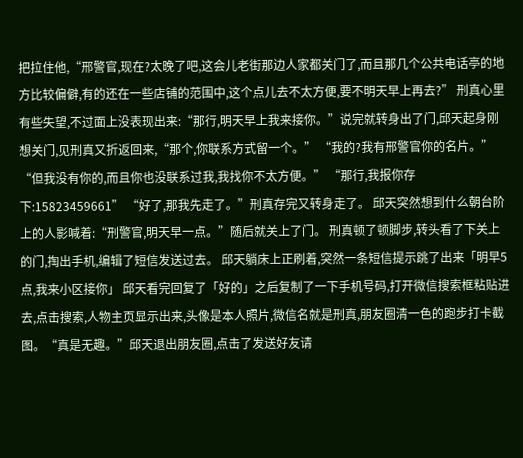把拉住他,“邢警官,现在?太晚了吧,这会儿老街那边人家都关门了,而且那几个公共电话亭的地方比较偏僻,有的还在一些店铺的范围中,这个点儿去不太方便,要不明天早上再去?” 刑真心里有些失望,不过面上没表现出来:“那行,明天早上我来接你。”说完就转身出了门,邱天起身刚想关门,见刑真又折返回来,“那个,你联系方式留一个。” “我的?我有邢警官你的名片。” “但我没有你的,而且你也没联系过我,我找你不太方便。” “那行,我报你存下:15823459661” “好了,那我先走了。”刑真存完又转身走了。 邱天突然想到什么朝台阶上的人影喊着:“刑警官,明天早一点。”随后就关上了门。 刑真顿了顿脚步,转头看了下关上的门,掏出手机,编辑了短信发送过去。 邱天躺床上正刷着,突然一条短信提示跳了出来「明早5点,我来小区接你」 邱天看完回复了「好的」之后复制了一下手机号码,打开微信搜索框粘贴进去,点击搜索,人物主页显示出来,头像是本人照片,微信名就是刑真,朋友圈清一色的跑步打卡截图。“真是无趣。”邱天退出朋友圈,点击了发送好友请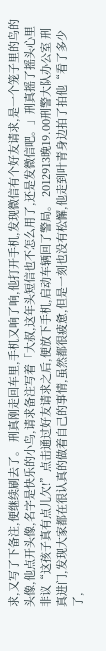求,又写了下备注,便继续刷去了。 刑真刚走回车里,手机又响了响,他打开手机,发现微信有个好友请求,是一个笼子里的鸟的头像,他点开头像,名字是快乐的小鸟,请求备注写着「大叔,这年头短信也不怎么用了,还是发微信吧。」刑真摇了摇头心里非议“这孩子真有点儿欠!”点击通过好友请求之后,便放下手机,启动车辆回了警局。 2012913晚19.00刑警大队办公室 刑真进门,发现大家都在很认真的做着自己的事情,虽然都很疲惫,但是一刻也没有松懈,他走到叶青身边拍了拍他“看了多少了,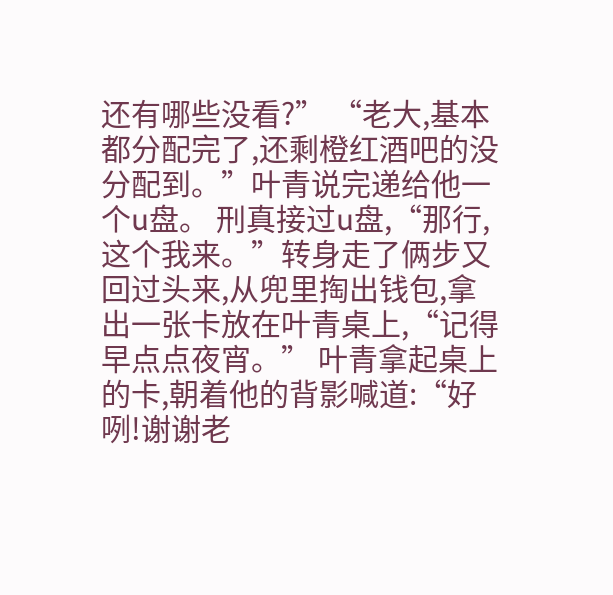还有哪些没看?” “老大,基本都分配完了,还剩橙红酒吧的没分配到。”叶青说完递给他一个u盘。 刑真接过u盘,“那行,这个我来。”转身走了俩步又回过头来,从兜里掏出钱包,拿出一张卡放在叶青桌上,“记得早点点夜宵。” 叶青拿起桌上的卡,朝着他的背影喊道:“好咧!谢谢老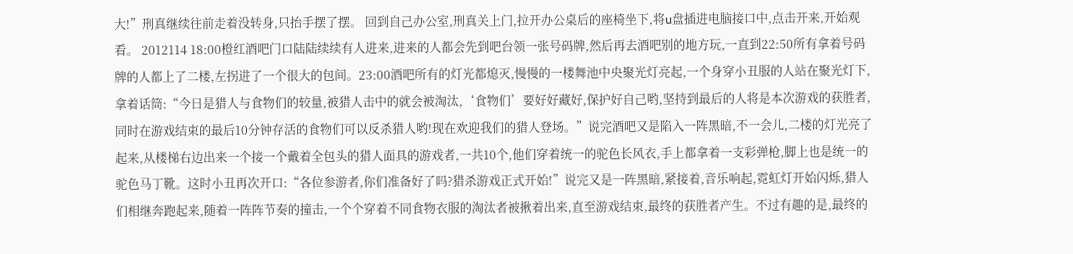大!”刑真继续往前走着没转身,只抬手摆了摆。 回到自己办公室,刑真关上门,拉开办公桌后的座椅坐下,将u盘插进电脑接口中,点击开来,开始观看。 2012114 18:00橙红酒吧门口陆陆续续有人进来,进来的人都会先到吧台领一张号码牌,然后再去酒吧别的地方玩,一直到22:50所有拿着号码牌的人都上了二楼,左拐进了一个很大的包间。23:00酒吧所有的灯光都熄灭,慢慢的一楼舞池中央聚光灯亮起,一个身穿小丑服的人站在聚光灯下,拿着话筒:“今日是猎人与食物们的较量,被猎人击中的就会被淘汰,‘食物们’要好好藏好,保护好自己哟,坚持到最后的人将是本次游戏的获胜者,同时在游戏结束的最后10分钟存活的食物们可以反杀猎人哟!现在欢迎我们的猎人登场。”说完酒吧又是陷入一阵黑暗,不一会儿,二楼的灯光亮了起来,从楼梯右边出来一个接一个戴着全包头的猎人面具的游戏者,一共10个,他们穿着统一的驼色长风衣,手上都拿着一支彩弹枪,脚上也是统一的驼色马丁靴。这时小丑再次开口:“各位参游者,你们准备好了吗?猎杀游戏正式开始!”说完又是一阵黑暗,紧接着,音乐响起,霓虹灯开始闪烁,猎人们相继奔跑起来,随着一阵阵节奏的撞击,一个个穿着不同食物衣服的淘汰者被揪着出来,直至游戏结束,最终的获胜者产生。不过有趣的是,最终的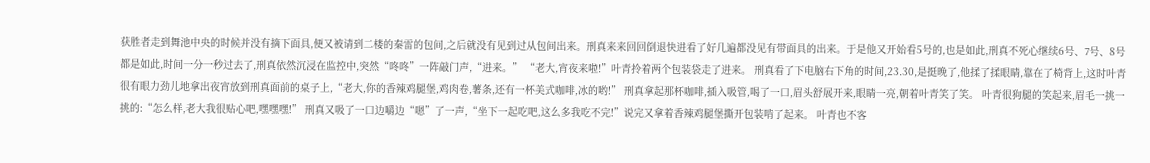获胜者走到舞池中央的时候并没有摘下面具,便又被请到二楼的秦雷的包间,之后就没有见到过从包间出来。刑真来来回回倒退快进看了好几遍都没见有带面具的出来。于是他又开始看5号的,也是如此,刑真不死心继续6号、7号、8号都是如此,时间一分一秒过去了,刑真依然沉浸在监控中,突然“咚咚”一阵敲门声,“进来。” “老大,宵夜来啦!”叶青拎着两个包装袋走了进来。 刑真看了下电脑右下角的时间,23.30,是挺晚了,他揉了揉眼睛,靠在了椅背上,这时叶青很有眼力劲儿地拿出夜宵放到刑真面前的桌子上,“老大,你的香辣鸡腿堡,鸡肉卷,薯条,还有一杯美式咖啡,冰的哟!” 刑真拿起那杯咖啡,插入吸管,喝了一口,眉头舒展开来,眼睛一亮,朝着叶青笑了笑。 叶青很狗腿的笑起来,眉毛一挑一挑的:“怎么样,老大我很贴心吧,嘿嘿嘿!” 刑真又吸了一口边嚼边“嗯”了一声,“坐下一起吃吧,这么多我吃不完!”说完又拿着香辣鸡腿堡撕开包装啃了起来。 叶青也不客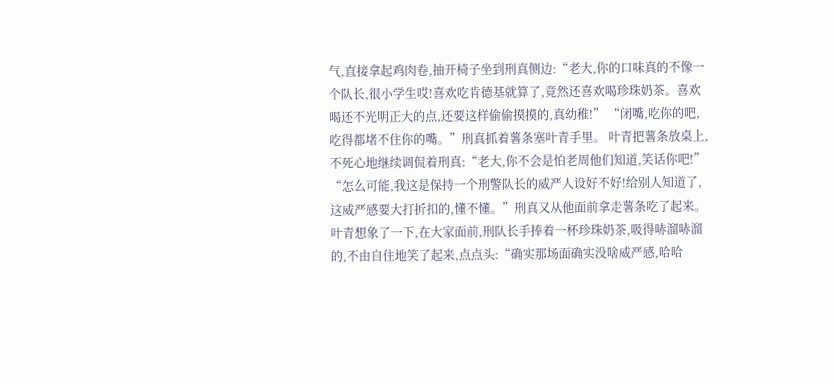气,直接拿起鸡肉卷,抽开椅子坐到刑真侧边:“老大,你的口味真的不像一个队长,很小学生哎!喜欢吃肯德基就算了,竟然还喜欢喝珍珠奶茶。喜欢喝还不光明正大的点,还要这样偷偷摸摸的,真幼稚!” “闭嘴,吃你的吧,吃得都堵不住你的嘴。”刑真抓着薯条塞叶青手里。 叶青把薯条放桌上,不死心地继续调侃着刑真:“老大,你不会是怕老周他们知道,笑话你吧!” “怎么可能,我这是保持一个刑警队长的威严人设好不好!给别人知道了,这威严感要大打折扣的,懂不懂。”刑真又从他面前拿走薯条吃了起来。 叶青想象了一下,在大家面前,刑队长手捧着一杯珍珠奶茶,吸得哧溜哧溜的,不由自住地笑了起来,点点头:“确实那场面确实没啥威严感,哈哈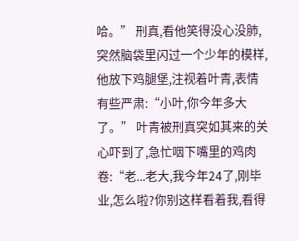哈。” 刑真,看他笑得没心没肺,突然脑袋里闪过一个少年的模样,他放下鸡腿堡,注视着叶青,表情有些严肃:“小叶,你今年多大了。” 叶青被刑真突如其来的关心吓到了,急忙咽下嘴里的鸡肉卷:“老...老大,我今年24了,刚毕业,怎么啦?你别这样看着我,看得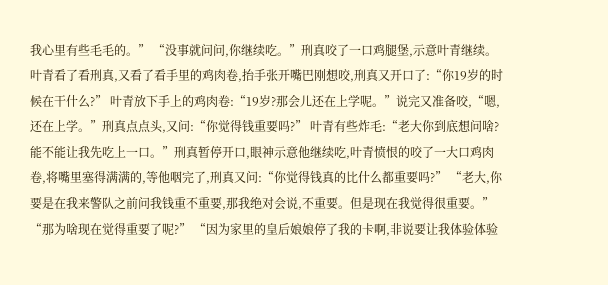我心里有些毛毛的。” “没事就问问,你继续吃。”刑真咬了一口鸡腿堡,示意叶青继续。 叶青看了看刑真,又看了看手里的鸡肉卷,抬手张开嘴巴刚想咬,刑真又开口了:“你19岁的时候在干什么?” 叶青放下手上的鸡肉卷:“19岁?那会儿还在上学呢。”说完又准备咬,“嗯,还在上学。”刑真点点头,又问:“你觉得钱重要吗?” 叶青有些炸毛:“老大你到底想问啥?能不能让我先吃上一口。”刑真暂停开口,眼神示意他继续吃,叶青愤恨的咬了一大口鸡肉卷,将嘴里塞得满满的,等他咽完了,刑真又问:“你觉得钱真的比什么都重要吗?” “老大,你要是在我来警队之前问我钱重不重要,那我绝对会说,不重要。但是现在我觉得很重要。” “那为啥现在觉得重要了呢?” “因为家里的皇后娘娘停了我的卡啊,非说要让我体验体验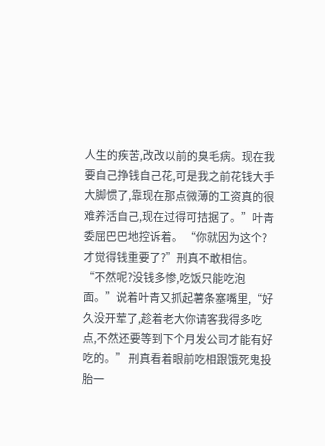人生的疾苦,改改以前的臭毛病。现在我要自己挣钱自己花,可是我之前花钱大手大脚惯了,靠现在那点微薄的工资真的很难养活自己,现在过得可拮据了。”叶青委屈巴巴地控诉着。 “你就因为这个?才觉得钱重要了?”刑真不敢相信。 “不然呢?没钱多惨,吃饭只能吃泡面。”说着叶青又抓起薯条塞嘴里,“好久没开荤了,趁着老大你请客我得多吃点,不然还要等到下个月发公司才能有好吃的。” 刑真看着眼前吃相跟饿死鬼投胎一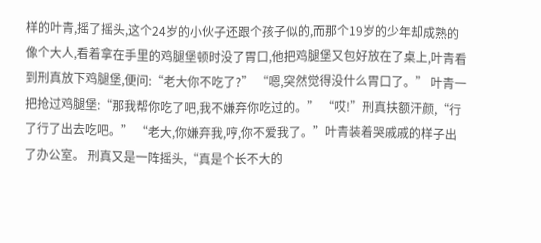样的叶青,摇了摇头,这个24岁的小伙子还跟个孩子似的,而那个19岁的少年却成熟的像个大人,看着拿在手里的鸡腿堡顿时没了胃口,他把鸡腿堡又包好放在了桌上,叶青看到刑真放下鸡腿堡,便问:“老大你不吃了?” “嗯,突然觉得没什么胃口了。” 叶青一把抢过鸡腿堡:“那我帮你吃了吧,我不嫌弃你吃过的。” “哎!”刑真扶额汗颜,“行了行了出去吃吧。” “老大,你嫌弃我,哼,你不爱我了。”叶青装着哭戚戚的样子出了办公室。 刑真又是一阵摇头,“真是个长不大的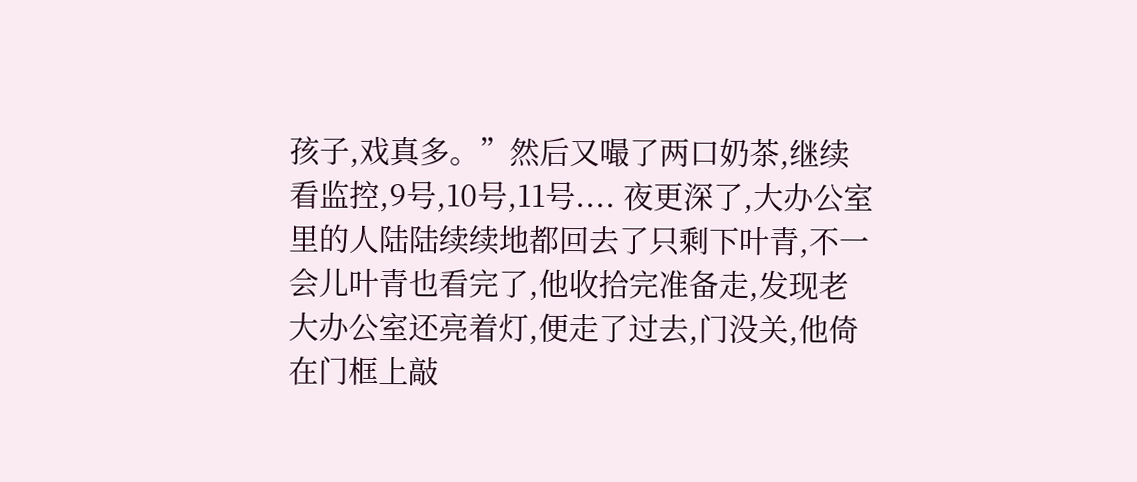孩子,戏真多。”然后又嘬了两口奶茶,继续看监控,9号,10号,11号.... 夜更深了,大办公室里的人陆陆续续地都回去了只剩下叶青,不一会儿叶青也看完了,他收拾完准备走,发现老大办公室还亮着灯,便走了过去,门没关,他倚在门框上敲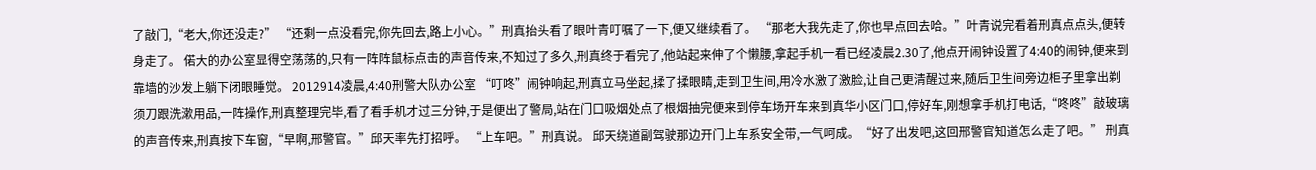了敲门,“老大,你还没走?” “还剩一点没看完,你先回去,路上小心。”刑真抬头看了眼叶青叮嘱了一下,便又继续看了。 “那老大我先走了,你也早点回去哈。”叶青说完看着刑真点点头,便转身走了。 偌大的办公室显得空荡荡的,只有一阵阵鼠标点击的声音传来,不知过了多久,刑真终于看完了,他站起来伸了个懒腰,拿起手机一看已经凌晨2.30了,他点开闹钟设置了4:40的闹钟,便来到靠墙的沙发上躺下闭眼睡觉。 2012914凌晨,4:40刑警大队办公室 “叮咚”闹钟响起,刑真立马坐起,揉了揉眼睛,走到卫生间,用冷水激了激脸,让自己更清醒过来,随后卫生间旁边柜子里拿出剃须刀跟洗漱用品,一阵操作,刑真整理完毕,看了看手机才过三分钟,于是便出了警局,站在门口吸烟处点了根烟抽完便来到停车场开车来到真华小区门口,停好车,刚想拿手机打电话,“咚咚”敲玻璃的声音传来,刑真按下车窗,“早啊,邢警官。”邱天率先打招呼。 “上车吧。”刑真说。 邱天绕道副驾驶那边开门上车系安全带,一气呵成。“好了出发吧,这回邢警官知道怎么走了吧。” 刑真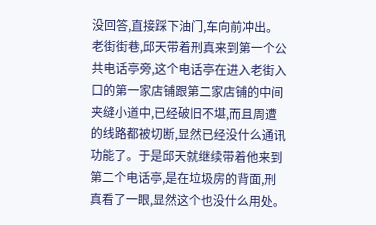没回答,直接踩下油门,车向前冲出。 老街街巷,邱天带着刑真来到第一个公共电话亭旁,这个电话亭在进入老街入口的第一家店铺跟第二家店铺的中间夹缝小道中,已经破旧不堪,而且周遭的线路都被切断,显然已经没什么通讯功能了。于是邱天就继续带着他来到第二个电话亭,是在垃圾房的背面,刑真看了一眼,显然这个也没什么用处。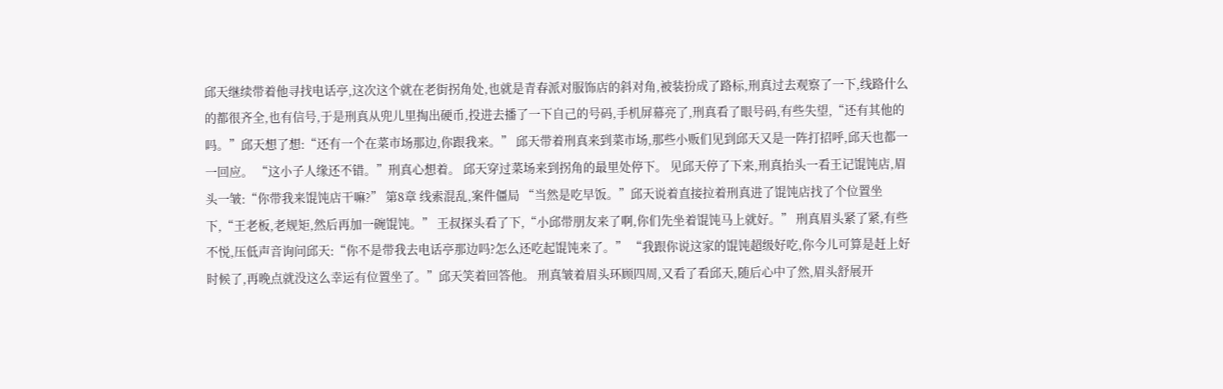邱天继续带着他寻找电话亭,这次这个就在老街拐角处,也就是青春派对服饰店的斜对角,被装扮成了路标,刑真过去观察了一下,线路什么的都很齐全,也有信号,于是刑真从兜儿里掏出硬币,投进去播了一下自己的号码,手机屏幕亮了,刑真看了眼号码,有些失望,“还有其他的吗。”邱天想了想:“还有一个在菜市场那边,你跟我来。” 邱天带着刑真来到菜市场,那些小贩们见到邱天又是一阵打招呼,邱天也都一一回应。 “这小子人缘还不错。”刑真心想着。 邱天穿过菜场来到拐角的最里处停下。 见邱天停了下来,刑真抬头一看王记馄饨店,眉头一皱:“你带我来馄饨店干嘛?” 第8章 线索混乱,案件僵局 “当然是吃早饭。”邱天说着直接拉着刑真进了馄饨店找了个位置坐下,“王老板,老规矩,然后再加一碗馄饨。” 王叔探头看了下,“小邱带朋友来了啊,你们先坐着馄饨马上就好。” 刑真眉头紧了紧,有些不悦,压低声音询问邱天:“你不是带我去电话亭那边吗?怎么还吃起馄饨来了。” “我跟你说这家的馄饨超级好吃,你今儿可算是赶上好时候了,再晚点就没这么幸运有位置坐了。”邱天笑着回答他。 刑真皱着眉头环顾四周,又看了看邱天,随后心中了然,眉头舒展开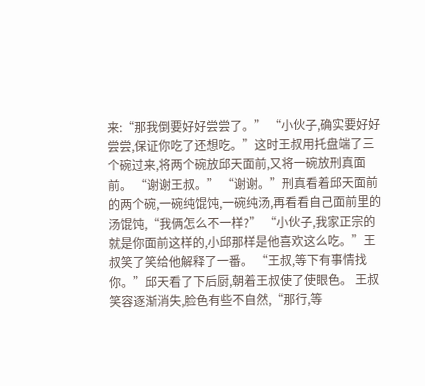来:“那我倒要好好尝尝了。” “小伙子,确实要好好尝尝,保证你吃了还想吃。”这时王叔用托盘端了三个碗过来,将两个碗放邱天面前,又将一碗放刑真面前。 “谢谢王叔。” “谢谢。”刑真看着邱天面前的两个碗,一碗纯馄饨,一碗纯汤,再看看自己面前里的汤馄饨,“我俩怎么不一样?” “小伙子,我家正宗的就是你面前这样的,小邱那样是他喜欢这么吃。”王叔笑了笑给他解释了一番。 “王叔,等下有事情找你。”邱天看了下后厨,朝着王叔使了使眼色。 王叔笑容逐渐消失,脸色有些不自然,“那行,等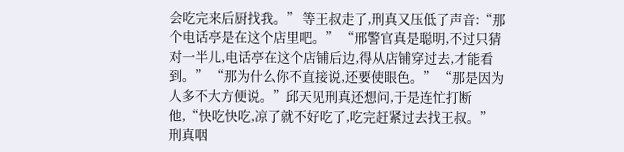会吃完来后厨找我。” 等王叔走了,刑真又压低了声音:“那个电话亭是在这个店里吧。” “邢警官真是聪明,不过只猜对一半儿,电话亭在这个店铺后边,得从店铺穿过去,才能看到。” “那为什么你不直接说,还要使眼色。” “那是因为人多不大方便说。”邱天见刑真还想问,于是连忙打断他,“快吃快吃,凉了就不好吃了,吃完赶紧过去找王叔。” 刑真咽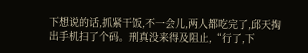下想说的话,抓紧干饭,不一会儿,两人都吃完了,邱天掏出手机扫了个码。刑真没来得及阻止,“行了,下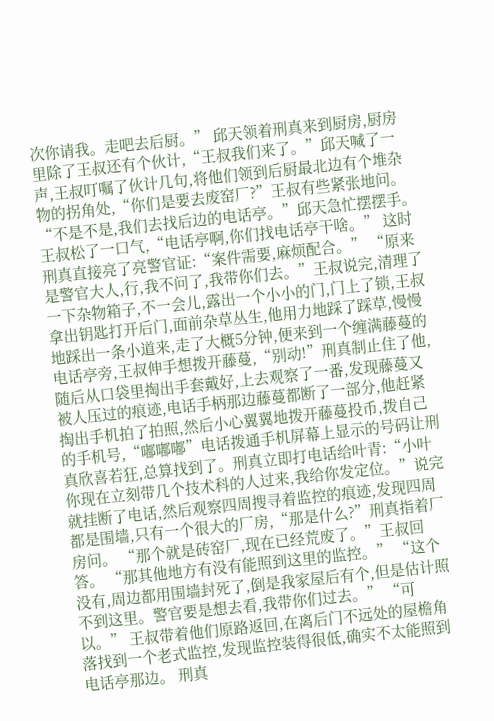次你请我。走吧去后厨。” 邱天领着刑真来到厨房,厨房里除了王叔还有个伙计,“王叔我们来了。”邱天喊了一声,王叔叮嘱了伙计几句,将他们领到后厨最北边有个堆杂物的拐角处,“你们是要去废窑厂?”王叔有些紧张地问。 “不是不是,我们去找后边的电话亭。”邱天急忙摆摆手。 王叔松了一口气,“电话亭啊,你们找电话亭干啥。” 这时刑真直接亮了亮警官证:“案件需要,麻烦配合。” “原来是警官大人,行,我不问了,我带你们去。”王叔说完,清理了一下杂物箱子,不一会儿,露出一个小小的门,门上了锁,王叔拿出钥匙打开后门,面前杂草丛生,他用力地踩了踩草,慢慢地踩出一条小道来,走了大概5分钟,便来到一个缠满藤蔓的电话亭旁,王叔伸手想拨开藤蔓,“别动!”刑真制止住了他,随后从口袋里掏出手套戴好,上去观察了一番,发现藤蔓又被人压过的痕迹,电话手柄那边藤蔓都断了一部分,他赶紧掏出手机拍了拍照,然后小心翼翼地拨开藤蔓投币,拨自己的手机号,“嘟嘟嘟”电话拨通手机屏幕上显示的号码让刑真欣喜若狂,总算找到了。刑真立即打电话给叶青:“小叶你现在立刻带几个技术科的人过来,我给你发定位。”说完就挂断了电话,然后观察四周搜寻着监控的痕迹,发现四周都是围墙,只有一个很大的厂房,“那是什么?”刑真指着厂房问。 “那个就是砖窑厂,现在已经荒废了。”王叔回答。 “那其他地方有没有能照到这里的监控。” “这个没有,周边都用围墙封死了,倒是我家屋后有个,但是估计照不到这里。警官要是想去看,我带你们过去。” “可以。” 王叔带着他们原路返回,在离后门不远处的屋檐角落找到一个老式监控,发现监控装得很低,确实不太能照到电话亭那边。 刑真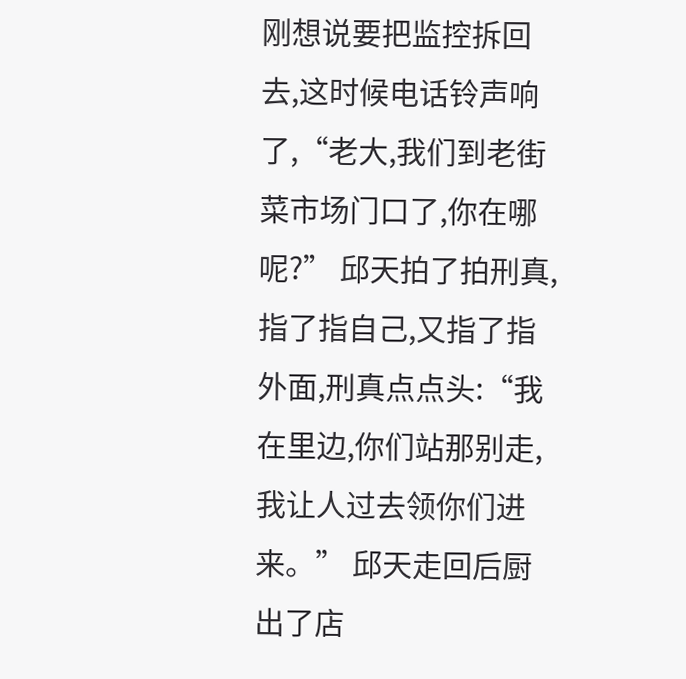刚想说要把监控拆回去,这时候电话铃声响了,“老大,我们到老街菜市场门口了,你在哪呢?” 邱天拍了拍刑真,指了指自己,又指了指外面,刑真点点头:“我在里边,你们站那别走,我让人过去领你们进来。” 邱天走回后厨出了店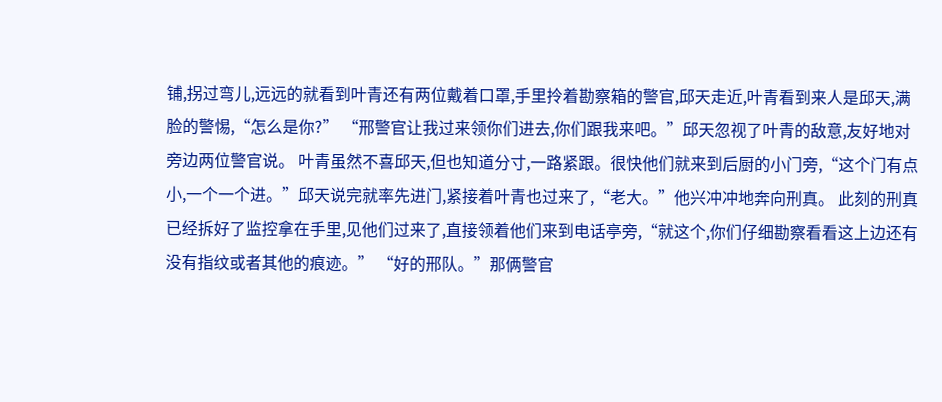铺,拐过弯儿,远远的就看到叶青还有两位戴着口罩,手里拎着勘察箱的警官,邱天走近,叶青看到来人是邱天,满脸的警惕,“怎么是你?” “邢警官让我过来领你们进去,你们跟我来吧。”邱天忽视了叶青的敌意,友好地对旁边两位警官说。 叶青虽然不喜邱天,但也知道分寸,一路紧跟。很快他们就来到后厨的小门旁,“这个门有点小,一个一个进。”邱天说完就率先进门,紧接着叶青也过来了,“老大。”他兴冲冲地奔向刑真。 此刻的刑真已经拆好了监控拿在手里,见他们过来了,直接领着他们来到电话亭旁,“就这个,你们仔细勘察看看这上边还有没有指纹或者其他的痕迹。” “好的邢队。”那俩警官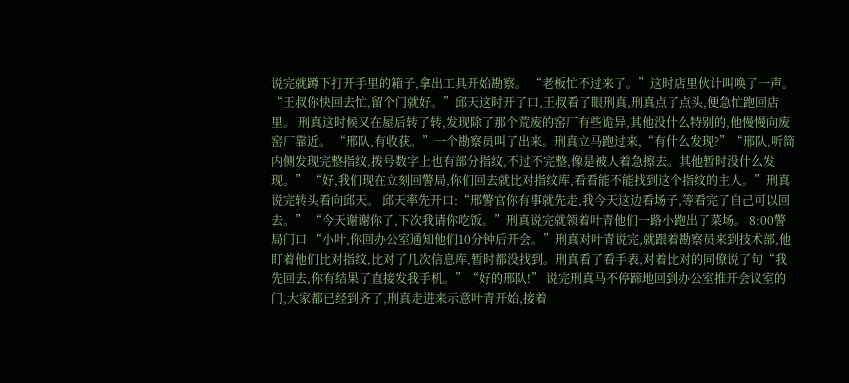说完就蹲下打开手里的箱子,拿出工具开始勘察。 “老板忙不过来了。”这时店里伙计叫唤了一声。 “王叔你快回去忙,留个门就好。”邱天这时开了口,王叔看了眼刑真,刑真点了点头,便急忙跑回店里。 刑真这时候又在屋后转了转,发现除了那个荒废的窑厂有些诡异,其他没什么特别的,他慢慢向废窑厂靠近。 “邢队,有收获。”一个勘察员叫了出来。刑真立马跑过来,“有什么发现?”“邢队,听筒内侧发现完整指纹,拨号数字上也有部分指纹,不过不完整,像是被人着急擦去。其他暂时没什么发现。” “好,我们现在立刻回警局,你们回去就比对指纹库,看看能不能找到这个指纹的主人。”刑真说完转头看向邱天。 邱天率先开口:“邢警官你有事就先走,我今天这边看场子,等看完了自己可以回去。” “今天谢谢你了,下次我请你吃饭。”刑真说完就领着叶青他们一路小跑出了菜场。 8:00警局门口 “小叶,你回办公室通知他们10分钟后开会。”刑真对叶青说完,就跟着勘察员来到技术部,他盯着他们比对指纹,比对了几次信息库,暂时都没找到。刑真看了看手表,对着比对的同僚说了句“我先回去,你有结果了直接发我手机。”“好的邢队!” 说完刑真马不停蹄地回到办公室推开会议室的门,大家都已经到齐了,刑真走进来示意叶青开始,接着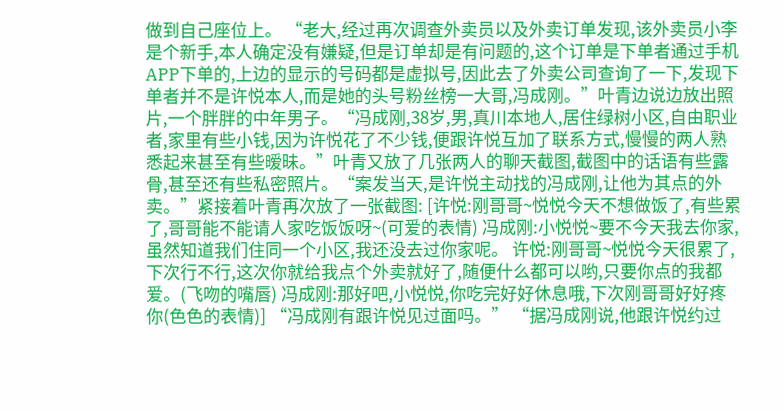做到自己座位上。 “老大,经过再次调查外卖员以及外卖订单发现,该外卖员小李是个新手,本人确定没有嫌疑,但是订单却是有问题的,这个订单是下单者通过手机APP下单的,上边的显示的号码都是虚拟号,因此去了外卖公司查询了一下,发现下单者并不是许悦本人,而是她的头号粉丝榜一大哥,冯成刚。”叶青边说边放出照片,一个胖胖的中年男子。“冯成刚,38岁,男,真川本地人,居住绿树小区,自由职业者,家里有些小钱,因为许悦花了不少钱,便跟许悦互加了联系方式,慢慢的两人熟悉起来甚至有些暧昧。”叶青又放了几张两人的聊天截图,截图中的话语有些露骨,甚至还有些私密照片。“案发当天,是许悦主动找的冯成刚,让他为其点的外卖。”紧接着叶青再次放了一张截图: [许悦:刚哥哥~悦悦今天不想做饭了,有些累了,哥哥能不能请人家吃饭饭呀~(可爱的表情) 冯成刚:小悦悦~要不今天我去你家,虽然知道我们住同一个小区,我还没去过你家呢。 许悦:刚哥哥~悦悦今天很累了,下次行不行,这次你就给我点个外卖就好了,随便什么都可以哟,只要你点的我都爱。(飞吻的嘴唇) 冯成刚:那好吧,小悦悦,你吃完好好休息哦,下次刚哥哥好好疼你(色色的表情)] “冯成刚有跟许悦见过面吗。” “据冯成刚说,他跟许悦约过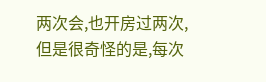两次会,也开房过两次,但是很奇怪的是,每次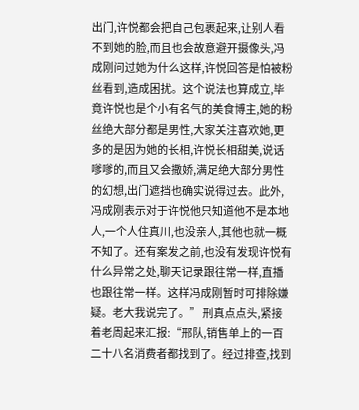出门,许悦都会把自己包裹起来,让别人看不到她的脸,而且也会故意避开摄像头,冯成刚问过她为什么这样,许悦回答是怕被粉丝看到,造成困扰。这个说法也算成立,毕竟许悦也是个小有名气的美食博主,她的粉丝绝大部分都是男性,大家关注喜欢她,更多的是因为她的长相,许悦长相甜美,说话嗲嗲的,而且又会撒娇,满足绝大部分男性的幻想,出门遮挡也确实说得过去。此外,冯成刚表示对于许悦他只知道他不是本地人,一个人住真川,也没亲人,其他也就一概不知了。还有案发之前,也没有发现许悦有什么异常之处,聊天记录跟往常一样,直播也跟往常一样。这样冯成刚暂时可排除嫌疑。老大我说完了。” 刑真点点头,紧接着老周起来汇报:“邢队,销售单上的一百二十八名消费者都找到了。经过排查,找到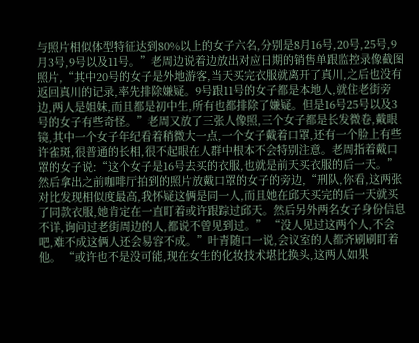与照片相似体型特征达到80%以上的女子六名,分别是8月16号,20号,25号,9月3号,9号以及11号。”老周边说着边放出对应日期的销售单跟监控录像截图照片,“其中20号的女子是外地游客,当天买完衣服就离开了真川,之后也没有返回真川的记录,率先排除嫌疑。9号跟11号的女子都是本地人,就住老街旁边,两人是姐妹,而且都是初中生,所有也都排除了嫌疑。但是16号25号以及3号的女子有些奇怪。”老周又放了三张人像照,三个女子都是长发微卷,戴眼镜,其中一个女子年纪看着稍微大一点,一个女子戴着口罩,还有一个脸上有些许雀斑,很普通的长相,很不起眼在人群中根本不会特别注意。老周指着戴口罩的女子说:“这个女子是16号去买的衣服,也就是前天买衣服的后一天。”然后拿出之前咖啡厅拍到的照片放戴口罩的女子的旁边,“刑队,你看,这两张对比发现相似度最高,我怀疑这俩是同一人,而且她在邱天买完的后一天就买了同款衣服,她肯定在一直盯着或许跟踪过邱天。然后另外两名女子身份信息不详,询问过老街周边的人,都说不曾见到过。” “没人见过这两个人,不会吧,难不成这俩人还会易容不成。”叶青随口一说,会议室的人都齐刷刷盯着他。 “或许也不是没可能,现在女生的化妆技术堪比换头,这两人如果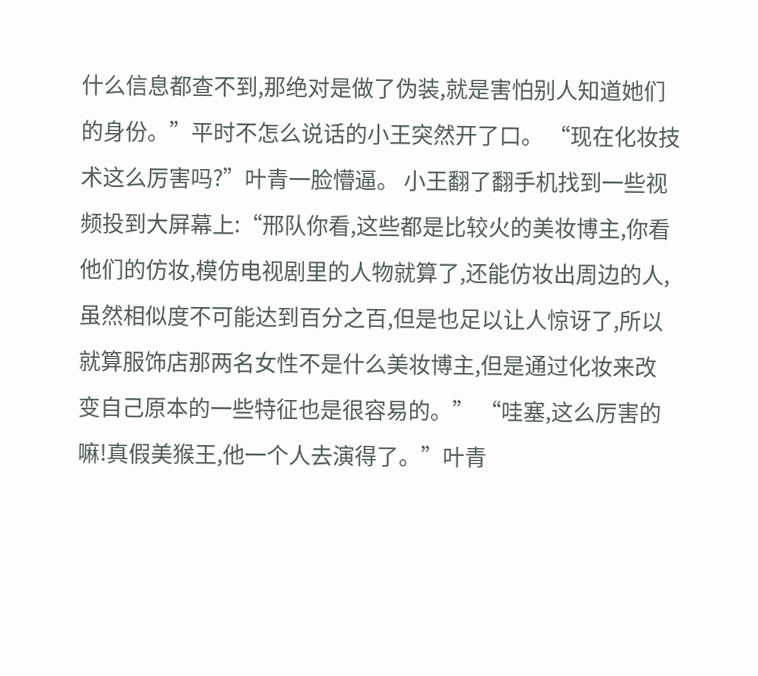什么信息都查不到,那绝对是做了伪装,就是害怕别人知道她们的身份。”平时不怎么说话的小王突然开了口。 “现在化妆技术这么厉害吗?”叶青一脸懵逼。 小王翻了翻手机找到一些视频投到大屏幕上:“邢队你看,这些都是比较火的美妆博主,你看他们的仿妆,模仿电视剧里的人物就算了,还能仿妆出周边的人,虽然相似度不可能达到百分之百,但是也足以让人惊讶了,所以就算服饰店那两名女性不是什么美妆博主,但是通过化妆来改变自己原本的一些特征也是很容易的。” “哇塞,这么厉害的嘛!真假美猴王,他一个人去演得了。”叶青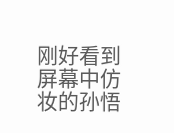刚好看到屏幕中仿妆的孙悟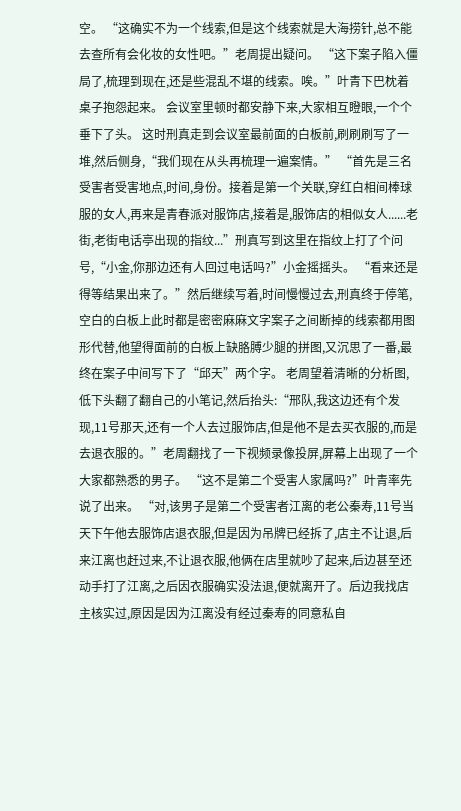空。 “这确实不为一个线索,但是这个线索就是大海捞针,总不能去查所有会化妆的女性吧。”老周提出疑问。 “这下案子陷入僵局了,梳理到现在,还是些混乱不堪的线索。唉。”叶青下巴枕着桌子抱怨起来。 会议室里顿时都安静下来,大家相互瞪眼,一个个垂下了头。 这时刑真走到会议室最前面的白板前,刷刷刷写了一堆,然后侧身,“我们现在从头再梳理一遍案情。” “首先是三名受害者受害地点,时间,身份。接着是第一个关联,穿红白相间棒球服的女人,再来是青春派对服饰店,接着是,服饰店的相似女人......老街,老街电话亭出现的指纹...”刑真写到这里在指纹上打了个问号,“小金,你那边还有人回过电话吗?”小金摇摇头。 “看来还是得等结果出来了。”然后继续写着,时间慢慢过去,刑真终于停笔,空白的白板上此时都是密密麻麻文字案子之间断掉的线索都用图形代替,他望得面前的白板上缺胳膊少腿的拼图,又沉思了一番,最终在案子中间写下了“邱天”两个字。 老周望着清晰的分析图,低下头翻了翻自己的小笔记,然后抬头:“邢队,我这边还有个发现,11号那天,还有一个人去过服饰店,但是他不是去买衣服的,而是去退衣服的。”老周翻找了一下视频录像投屏,屏幕上出现了一个大家都熟悉的男子。 “这不是第二个受害人家属吗?”叶青率先说了出来。 “对,该男子是第二个受害者江离的老公秦寿,11号当天下午他去服饰店退衣服,但是因为吊牌已经拆了,店主不让退,后来江离也赶过来,不让退衣服,他俩在店里就吵了起来,后边甚至还动手打了江离,之后因衣服确实没法退,便就离开了。后边我找店主核实过,原因是因为江离没有经过秦寿的同意私自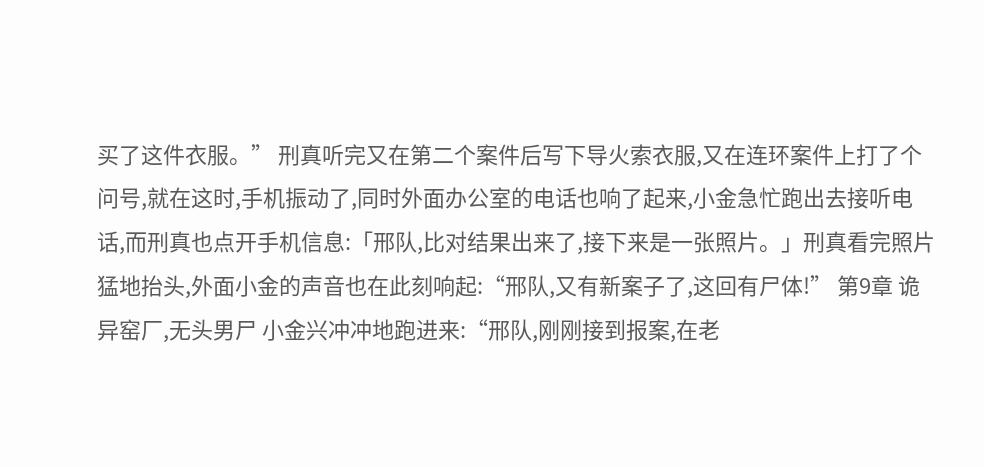买了这件衣服。” 刑真听完又在第二个案件后写下导火索衣服,又在连环案件上打了个问号,就在这时,手机振动了,同时外面办公室的电话也响了起来,小金急忙跑出去接听电话,而刑真也点开手机信息:「邢队,比对结果出来了,接下来是一张照片。」刑真看完照片猛地抬头,外面小金的声音也在此刻响起:“邢队,又有新案子了,这回有尸体!” 第9章 诡异窑厂,无头男尸 小金兴冲冲地跑进来:“邢队,刚刚接到报案,在老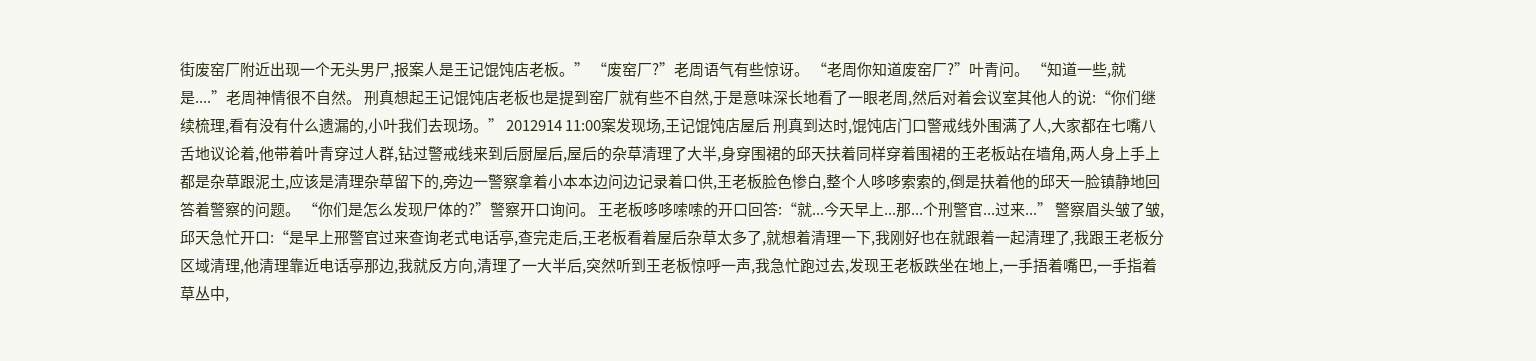街废窑厂附近出现一个无头男尸,报案人是王记馄饨店老板。” “废窑厂?”老周语气有些惊讶。 “老周你知道废窑厂?”叶青问。 “知道一些,就是....”老周神情很不自然。 刑真想起王记馄饨店老板也是提到窑厂就有些不自然,于是意味深长地看了一眼老周,然后对着会议室其他人的说:“你们继续梳理,看有没有什么遗漏的,小叶我们去现场。” 2012914 11:00案发现场,王记馄饨店屋后 刑真到达时,馄饨店门口警戒线外围满了人,大家都在七嘴八舌地议论着,他带着叶青穿过人群,钻过警戒线来到后厨屋后,屋后的杂草清理了大半,身穿围裙的邱天扶着同样穿着围裙的王老板站在墙角,两人身上手上都是杂草跟泥土,应该是清理杂草留下的,旁边一警察拿着小本本边问边记录着口供,王老板脸色惨白,整个人哆哆索索的,倒是扶着他的邱天一脸镇静地回答着警察的问题。 “你们是怎么发现尸体的?”警察开口询问。 王老板哆哆嗦嗦的开口回答:“就...今天早上...那...个刑警官...过来...” 警察眉头皱了皱,邱天急忙开口:“是早上邢警官过来查询老式电话亭,查完走后,王老板看着屋后杂草太多了,就想着清理一下,我刚好也在就跟着一起清理了,我跟王老板分区域清理,他清理靠近电话亭那边,我就反方向,清理了一大半后,突然听到王老板惊呼一声,我急忙跑过去,发现王老板跌坐在地上,一手捂着嘴巴,一手指着草丛中,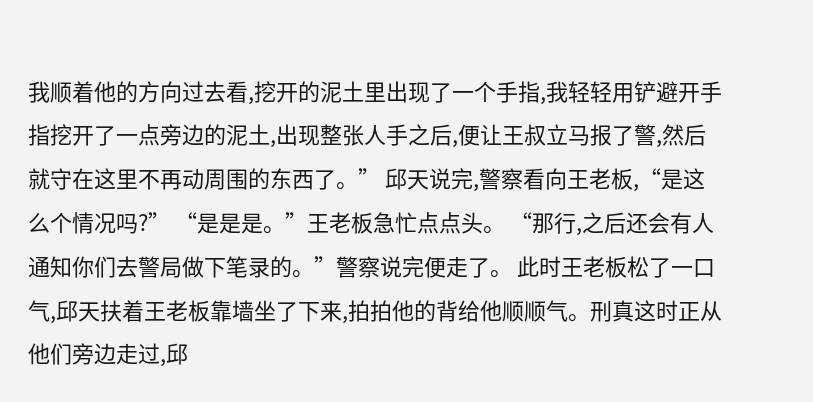我顺着他的方向过去看,挖开的泥土里出现了一个手指,我轻轻用铲避开手指挖开了一点旁边的泥土,出现整张人手之后,便让王叔立马报了警,然后就守在这里不再动周围的东西了。” 邱天说完,警察看向王老板,“是这么个情况吗?” “是是是。”王老板急忙点点头。 “那行,之后还会有人通知你们去警局做下笔录的。”警察说完便走了。 此时王老板松了一口气,邱天扶着王老板靠墙坐了下来,拍拍他的背给他顺顺气。刑真这时正从他们旁边走过,邱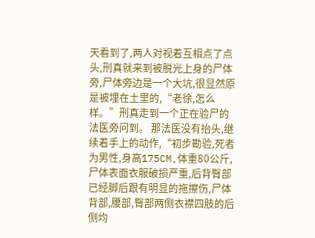天看到了,两人对视着互相点了点头,刑真就来到被脱光上身的尸体旁,尸体旁边是一个大坑,很显然原是被埋在土里的,“老徐,怎么样。”刑真走到一个正在验尸的法医旁问到。 那法医没有抬头,继续着手上的动作,“初步勘验,死者为男性,身高175CM,体重80公斤,尸体表面衣服破损严重,后背臀部已经脚后跟有明显的拖擦伤,尸体背部,腰部,臀部两侧衣襟四肢的后侧均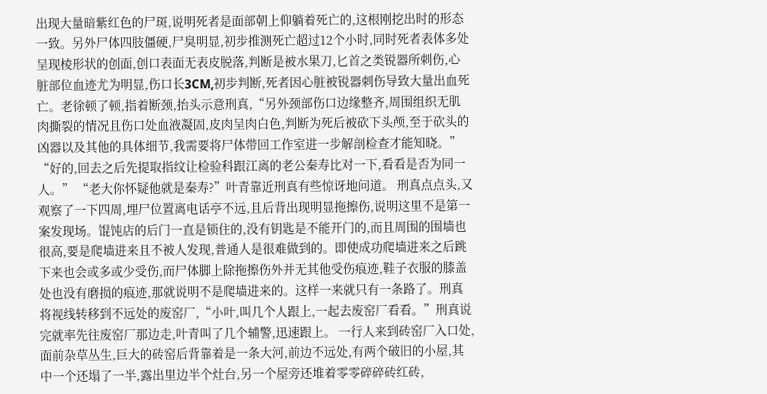出现大量暗紫红色的尸斑,说明死者是面部朝上仰躺着死亡的,这根刚挖出时的形态一致。另外尸体四肢僵硬,尸臭明显,初步推测死亡超过12个小时,同时死者表体多处呈现棱形状的创面,创口表面无表皮脱落,判断是被水果刀,匕首之类锐器所刺伤,心脏部位血迹尤为明显,伤口长3CM,初步判断,死者因心脏被锐器刺伤导致大量出血死亡。老徐顿了顿,指着断颈,抬头示意刑真,“另外颈部伤口边缘整齐,周围组织无肌肉撕裂的情况且伤口处血液凝固,皮肉呈肉白色,判断为死后被砍下头颅,至于砍头的凶器以及其他的具体细节,我需要将尸体带回工作室进一步解剖检查才能知晓。” “好的,回去之后先提取指纹让检验科跟江离的老公秦寿比对一下,看看是否为同一人。” “老大你怀疑他就是秦寿?”叶青靠近刑真有些惊讶地问道。 刑真点点头,又观察了一下四周,埋尸位置离电话亭不远,且后背出现明显拖擦伤,说明这里不是第一案发现场。馄饨店的后门一直是锁住的,没有钥匙是不能开门的,而且周围的围墙也很高,要是爬墙进来且不被人发现,普通人是很难做到的。即使成功爬墙进来之后跳下来也会或多或少受伤,而尸体脚上除拖擦伤外并无其他受伤痕迹,鞋子衣服的膝盖处也没有磨损的痕迹,那就说明不是爬墙进来的。这样一来就只有一条路了。刑真将视线转移到不远处的废窑厂,“小叶,叫几个人跟上,一起去废窑厂看看。”刑真说完就率先往废窑厂那边走,叶青叫了几个辅警,迅速跟上。 一行人来到砖窑厂入口处,面前杂草丛生,巨大的砖窑后背靠着是一条大河,前边不远处,有两个破旧的小屋,其中一个还塌了一半,露出里边半个灶台,另一个屋旁还堆着零零碎碎砖红砖,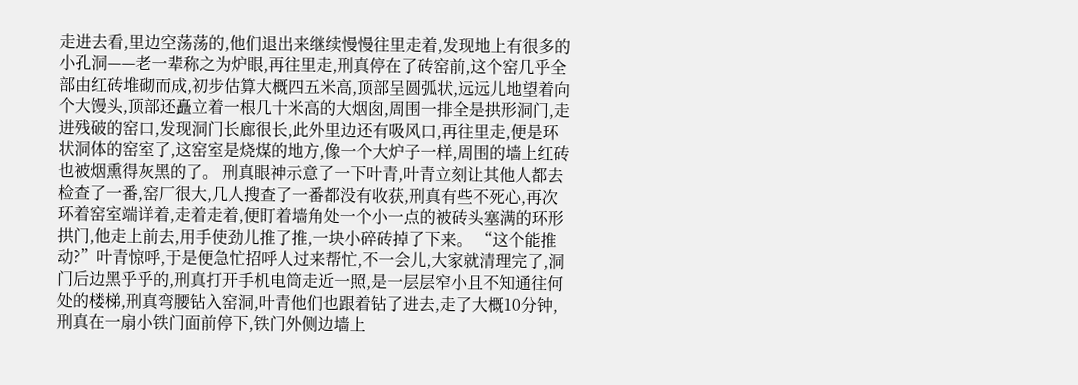走进去看,里边空荡荡的,他们退出来继续慢慢往里走着,发现地上有很多的小孔洞——老一辈称之为炉眼,再往里走,刑真停在了砖窑前,这个窑几乎全部由红砖堆砌而成,初步估算大概四五米高,顶部呈圆弧状,远远儿地望着向个大馒头,顶部还矗立着一根几十米高的大烟囱,周围一排全是拱形洞门,走进残破的窑口,发现洞门长廊很长,此外里边还有吸风口,再往里走,便是环状洞体的窑室了,这窑室是烧煤的地方,像一个大炉子一样,周围的墙上红砖也被烟熏得灰黑的了。 刑真眼神示意了一下叶青,叶青立刻让其他人都去检查了一番,窑厂很大,几人搜查了一番都没有收获,刑真有些不死心,再次环着窑室端详着,走着走着,便盯着墙角处一个小一点的被砖头塞满的环形拱门,他走上前去,用手使劲儿推了推,一块小碎砖掉了下来。 “这个能推动?”叶青惊呼,于是便急忙招呼人过来帮忙,不一会儿,大家就清理完了,洞门后边黑乎乎的,刑真打开手机电筒走近一照,是一层层窄小且不知通往何处的楼梯,刑真弯腰钻入窑洞,叶青他们也跟着钻了进去,走了大概10分钟,刑真在一扇小铁门面前停下,铁门外侧边墙上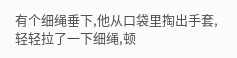有个细绳垂下,他从口袋里掏出手套,轻轻拉了一下细绳,顿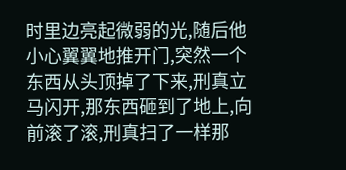时里边亮起微弱的光,随后他小心翼翼地推开门,突然一个东西从头顶掉了下来,刑真立马闪开,那东西砸到了地上,向前滚了滚,刑真扫了一样那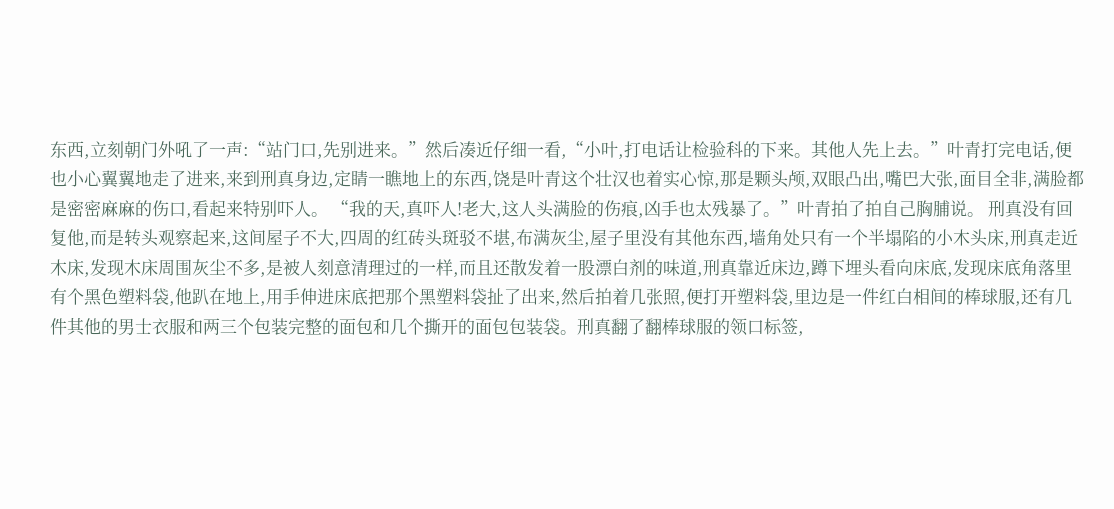东西,立刻朝门外吼了一声:“站门口,先别进来。”然后凑近仔细一看,“小叶,打电话让检验科的下来。其他人先上去。”叶青打完电话,便也小心翼翼地走了进来,来到刑真身边,定睛一瞧地上的东西,饶是叶青这个壮汉也着实心惊,那是颗头颅,双眼凸出,嘴巴大张,面目全非,满脸都是密密麻麻的伤口,看起来特别吓人。 “我的天,真吓人!老大,这人头满脸的伤痕,凶手也太残暴了。”叶青拍了拍自己胸脯说。 刑真没有回复他,而是转头观察起来,这间屋子不大,四周的红砖头斑驳不堪,布满灰尘,屋子里没有其他东西,墙角处只有一个半塌陷的小木头床,刑真走近木床,发现木床周围灰尘不多,是被人刻意清理过的一样,而且还散发着一股漂白剂的味道,刑真靠近床边,蹲下埋头看向床底,发现床底角落里有个黑色塑料袋,他趴在地上,用手伸进床底把那个黑塑料袋扯了出来,然后拍着几张照,便打开塑料袋,里边是一件红白相间的棒球服,还有几件其他的男士衣服和两三个包装完整的面包和几个撕开的面包包装袋。刑真翻了翻棒球服的领口标签,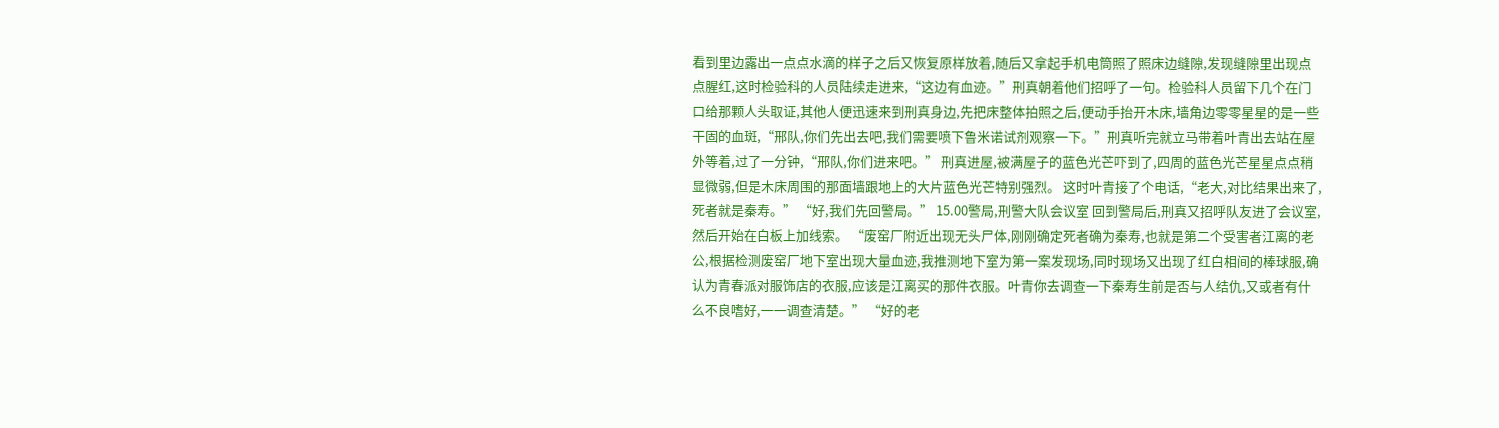看到里边露出一点点水滴的样子之后又恢复原样放着,随后又拿起手机电筒照了照床边缝隙,发现缝隙里出现点点腥红,这时检验科的人员陆续走进来,“这边有血迹。”刑真朝着他们招呼了一句。检验科人员留下几个在门口给那颗人头取证,其他人便迅速来到刑真身边,先把床整体拍照之后,便动手抬开木床,墙角边零零星星的是一些干固的血斑,“邢队,你们先出去吧,我们需要喷下鲁米诺试剂观察一下。”刑真听完就立马带着叶青出去站在屋外等着,过了一分钟,“邢队,你们进来吧。” 刑真进屋,被满屋子的蓝色光芒吓到了,四周的蓝色光芒星星点点稍显微弱,但是木床周围的那面墙跟地上的大片蓝色光芒特别强烈。 这时叶青接了个电话,“老大,对比结果出来了,死者就是秦寿。” “好,我们先回警局。” 15.00警局,刑警大队会议室 回到警局后,刑真又招呼队友进了会议室,然后开始在白板上加线索。 “废窑厂附近出现无头尸体,刚刚确定死者确为秦寿,也就是第二个受害者江离的老公,根据检测废窑厂地下室出现大量血迹,我推测地下室为第一案发现场,同时现场又出现了红白相间的棒球服,确认为青春派对服饰店的衣服,应该是江离买的那件衣服。叶青你去调查一下秦寿生前是否与人结仇,又或者有什么不良嗜好,一一调查清楚。” “好的老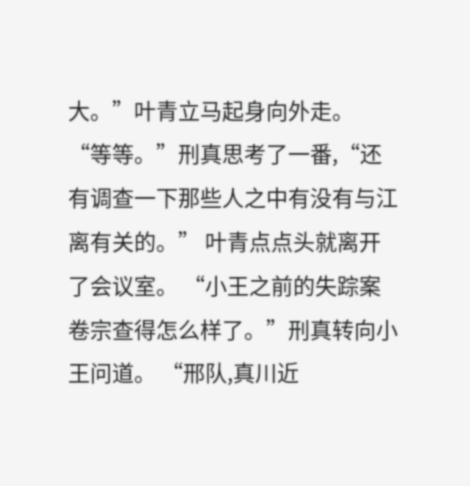大。”叶青立马起身向外走。 “等等。”刑真思考了一番,“还有调查一下那些人之中有没有与江离有关的。” 叶青点点头就离开了会议室。 “小王之前的失踪案卷宗查得怎么样了。”刑真转向小王问道。 “邢队,真川近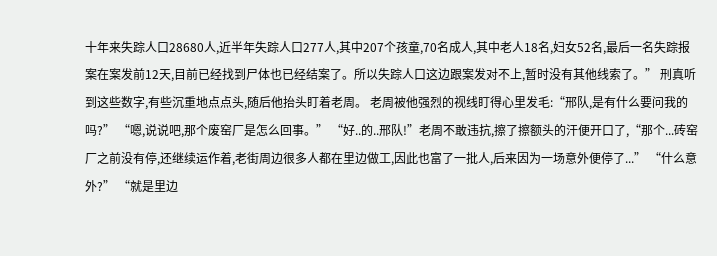十年来失踪人口28680人,近半年失踪人口277人,其中207个孩童,70名成人,其中老人18名,妇女52名,最后一名失踪报案在案发前12天,目前已经找到尸体也已经结案了。所以失踪人口这边跟案发对不上,暂时没有其他线索了。” 刑真听到这些数字,有些沉重地点点头,随后他抬头盯着老周。 老周被他强烈的视线盯得心里发毛:“邢队,是有什么要问我的吗?” “嗯,说说吧,那个废窑厂是怎么回事。” “好..的..邢队!”老周不敢违抗,擦了擦额头的汗便开口了,“那个...砖窑厂之前没有停,还继续运作着,老街周边很多人都在里边做工,因此也富了一批人,后来因为一场意外便停了...” “什么意外?” “就是里边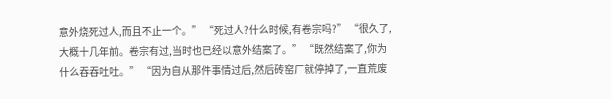意外烧死过人,而且不止一个。” “死过人?什么时候,有卷宗吗?” “很久了,大概十几年前。卷宗有过,当时也已经以意外结案了。” “既然结案了,你为什么吞吞吐吐。” “因为自从那件事情过后,然后砖窑厂就停掉了,一直荒废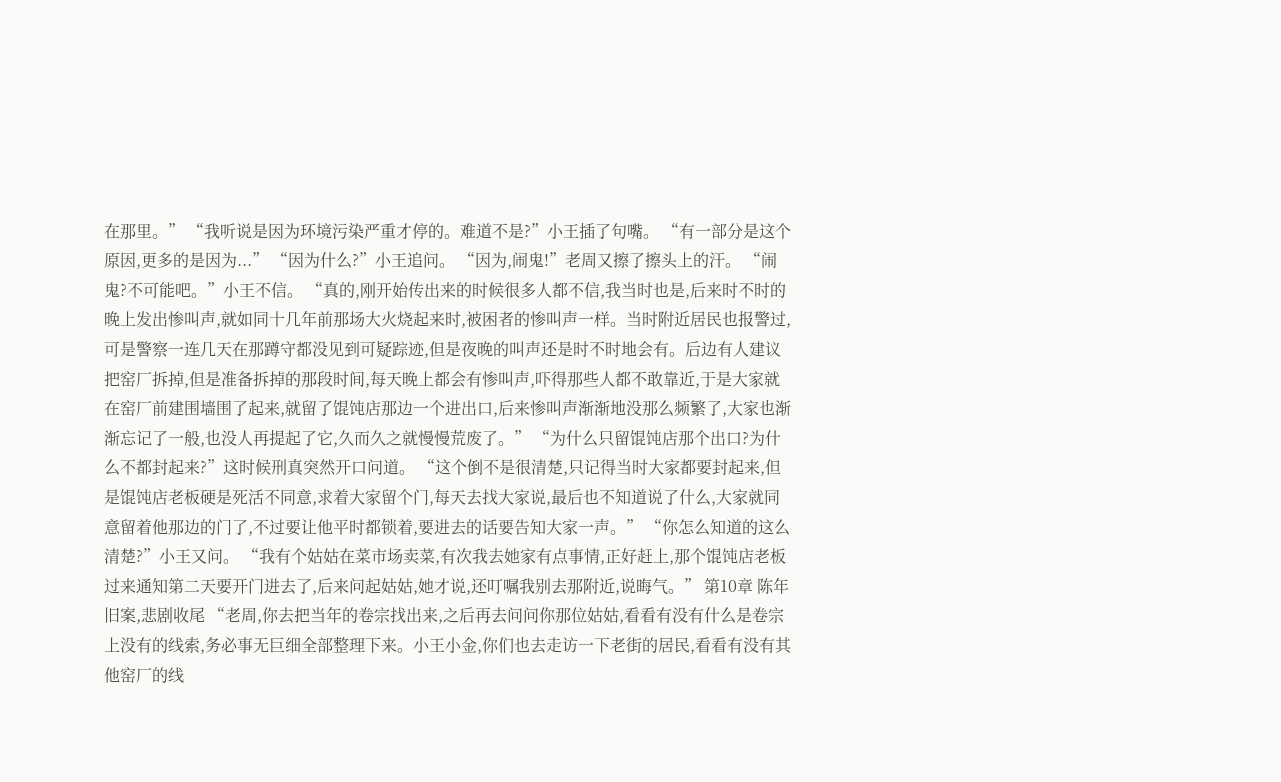在那里。” “我听说是因为环境污染严重才停的。难道不是?”小王插了句嘴。 “有一部分是这个原因,更多的是因为...” “因为什么?”小王追问。 “因为,闹鬼!”老周又擦了擦头上的汗。 “闹鬼?不可能吧。”小王不信。 “真的,刚开始传出来的时候很多人都不信,我当时也是,后来时不时的晚上发出惨叫声,就如同十几年前那场大火烧起来时,被困者的惨叫声一样。当时附近居民也报警过,可是警察一连几天在那蹲守都没见到可疑踪迹,但是夜晚的叫声还是时不时地会有。后边有人建议把窑厂拆掉,但是准备拆掉的那段时间,每天晚上都会有惨叫声,吓得那些人都不敢靠近,于是大家就在窑厂前建围墙围了起来,就留了馄饨店那边一个进出口,后来惨叫声渐渐地没那么频繁了,大家也渐渐忘记了一般,也没人再提起了它,久而久之就慢慢荒废了。” “为什么只留馄饨店那个出口?为什么不都封起来?”这时候刑真突然开口问道。 “这个倒不是很清楚,只记得当时大家都要封起来,但是馄饨店老板硬是死活不同意,求着大家留个门,每天去找大家说,最后也不知道说了什么,大家就同意留着他那边的门了,不过要让他平时都锁着,要进去的话要告知大家一声。” “你怎么知道的这么清楚?”小王又问。 “我有个姑姑在菜市场卖菜,有次我去她家有点事情,正好赶上,那个馄饨店老板过来通知第二天要开门进去了,后来问起姑姑,她才说,还叮嘱我别去那附近,说晦气。” 第10章 陈年旧案,悲剧收尾 “老周,你去把当年的卷宗找出来,之后再去问问你那位姑姑,看看有没有什么是卷宗上没有的线索,务必事无巨细全部整理下来。小王小金,你们也去走访一下老街的居民,看看有没有其他窑厂的线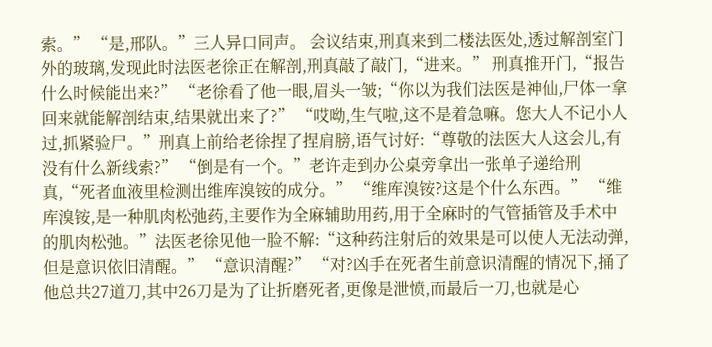索。” “是,邢队。”三人异口同声。 会议结束,刑真来到二楼法医处,透过解剖室门外的玻璃,发现此时法医老徐正在解剖,刑真敲了敲门,“进来。” 刑真推开门,“报告什么时候能出来?” “老徐看了他一眼,眉头一皱;“你以为我们法医是神仙,尸体一拿回来就能解剖结束,结果就出来了?” “哎呦,生气啦,这不是着急嘛。您大人不记小人过,抓紧验尸。”刑真上前给老徐捏了捏肩膀,语气讨好:“尊敬的法医大人这会儿,有没有什么新线索?” “倒是有一个。”老许走到办公桌旁拿出一张单子递给刑真,“死者血液里检测出维库溴铵的成分。” “维库溴铵?这是个什么东西。” “维库溴铵,是一种肌肉松弛药,主要作为全麻辅助用药,用于全麻时的气管插管及手术中的肌肉松弛。”法医老徐见他一脸不解:“这种药注射后的效果是可以使人无法动弹,但是意识依旧清醒。” “意识清醒?” “对?凶手在死者生前意识清醒的情况下,捅了他总共27道刀,其中26刀是为了让折磨死者,更像是泄愤,而最后一刀,也就是心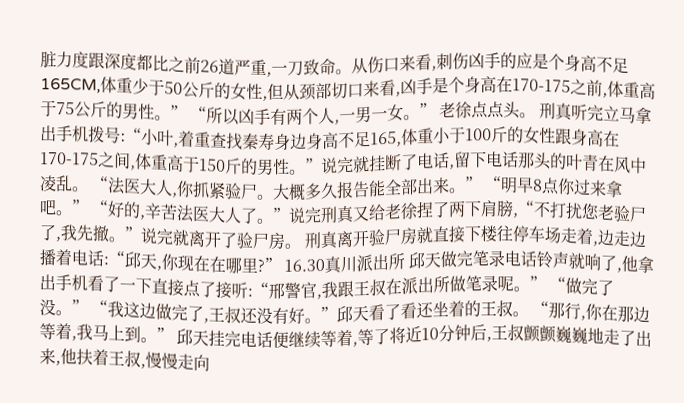脏力度跟深度都比之前26道严重,一刀致命。从伤口来看,刺伤凶手的应是个身高不足165CM,体重少于50公斤的女性,但从颈部切口来看,凶手是个身高在170-175之前,体重高于75公斤的男性。” “所以凶手有两个人,一男一女。” 老徐点点头。 刑真听完立马拿出手机拨号:“小叶,着重查找秦寿身边身高不足165,体重小于100斤的女性跟身高在170-175之间,体重高于150斤的男性。”说完就挂断了电话,留下电话那头的叶青在风中凌乱。 “法医大人,你抓紧验尸。大概多久报告能全部出来。” “明早8点你过来拿吧。” “好的,辛苦法医大人了。”说完刑真又给老徐捏了两下肩膀,“不打扰您老验尸了,我先撤。”说完就离开了验尸房。 刑真离开验尸房就直接下楼往停车场走着,边走边播着电话:“邱天,你现在在哪里?” 16.30真川派出所 邱天做完笔录电话铃声就响了,他拿出手机看了一下直接点了接听:“邢警官,我跟王叔在派出所做笔录呢。” “做完了没。” “我这边做完了,王叔还没有好。”邱天看了看还坐着的王叔。 “那行,你在那边等着,我马上到。” 邱天挂完电话便继续等着,等了将近10分钟后,王叔颤颤巍巍地走了出来,他扶着王叔,慢慢走向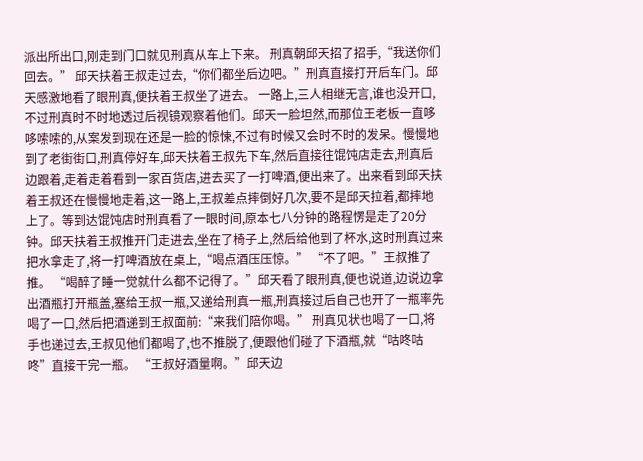派出所出口,刚走到门口就见刑真从车上下来。 刑真朝邱天招了招手,“我送你们回去。” 邱天扶着王叔走过去,“你们都坐后边吧。”刑真直接打开后车门。邱天感激地看了眼刑真,便扶着王叔坐了进去。 一路上,三人相继无言,谁也没开口,不过刑真时不时地透过后视镜观察着他们。邱天一脸坦然,而那位王老板一直哆哆嗦嗦的,从案发到现在还是一脸的惊悚,不过有时候又会时不时的发呆。慢慢地到了老街街口,刑真停好车,邱天扶着王叔先下车,然后直接往馄饨店走去,刑真后边跟着,走着走着看到一家百货店,进去买了一打啤酒,便出来了。出来看到邱天扶着王叔还在慢慢地走着,这一路上,王叔差点摔倒好几次,要不是邱天拉着,都摔地上了。等到达馄饨店时刑真看了一眼时间,原本七八分钟的路程愣是走了20分钟。邱天扶着王叔推开门走进去,坐在了椅子上,然后给他到了杯水,这时刑真过来把水拿走了,将一打啤酒放在桌上,“喝点酒压压惊。” “不了吧。”王叔推了推。 “喝醉了睡一觉就什么都不记得了。”邱天看了眼刑真,便也说道,边说边拿出酒瓶打开瓶盖,塞给王叔一瓶,又递给刑真一瓶,刑真接过后自己也开了一瓶率先喝了一口,然后把酒递到王叔面前:“来我们陪你喝。” 刑真见状也喝了一口,将手也递过去,王叔见他们都喝了,也不推脱了,便跟他们碰了下酒瓶,就“咕咚咕咚”直接干完一瓶。 “王叔好酒量啊。”邱天边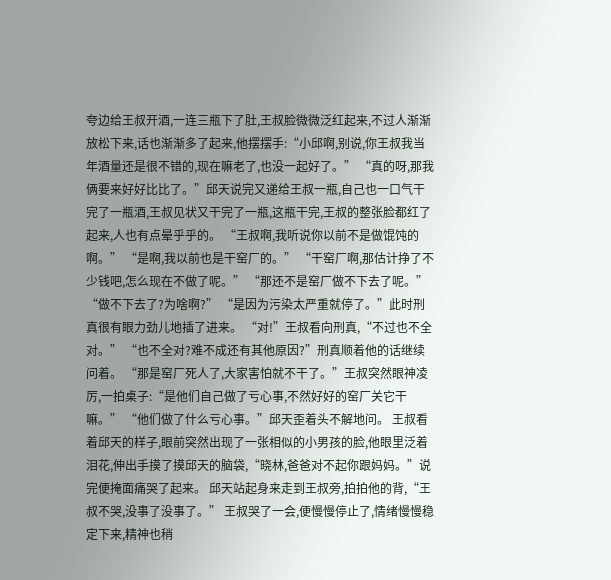夸边给王叔开酒,一连三瓶下了肚,王叔脸微微泛红起来,不过人渐渐放松下来,话也渐渐多了起来,他摆摆手:“小邱啊,别说,你王叔我当年酒量还是很不错的,现在嘛老了,也没一起好了。” “真的呀,那我俩要来好好比比了。”邱天说完又递给王叔一瓶,自己也一口气干完了一瓶酒,王叔见状又干完了一瓶,这瓶干完,王叔的整张脸都红了起来,人也有点晕乎乎的。 “王叔啊,我听说你以前不是做馄饨的啊。” “是啊,我以前也是干窑厂的。” “干窑厂啊,那估计挣了不少钱吧,怎么现在不做了呢。” “那还不是窑厂做不下去了呢。” “做不下去了?为啥啊?” “是因为污染太严重就停了。”此时刑真很有眼力劲儿地插了进来。 “对!”王叔看向刑真,“不过也不全对。” “也不全对?难不成还有其他原因?”刑真顺着他的话继续问着。 “那是窑厂死人了,大家害怕就不干了。”王叔突然眼神凌厉,一拍桌子:“是他们自己做了亏心事,不然好好的窑厂关它干嘛。” “他们做了什么亏心事。”邱天歪着头不解地问。 王叔看着邱天的样子,眼前突然出现了一张相似的小男孩的脸,他眼里泛着泪花,伸出手摸了摸邱天的脑袋,“晓林,爸爸对不起你跟妈妈。”说完便掩面痛哭了起来。 邱天站起身来走到王叔旁,拍拍他的背,“王叔不哭,没事了没事了。” 王叔哭了一会,便慢慢停止了,情绪慢慢稳定下来,精神也稍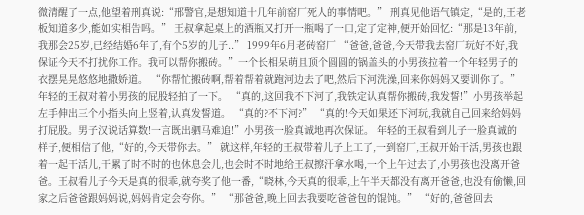微清醒了一点,他望着刑真说:“邢警官,是想知道十几年前窑厂死人的事情吧。” 刑真见他语气镇定,“是的,王老板知道多少,能如实相告吗。” 王叔拿起桌上的酒瓶又打开一瓶喝了一口,定了定神,便开始回忆:“那是13年前,我那会25岁,已经结婚6年了,有个5岁的儿子..” 1999年6月老砖窑厂 “爸爸,爸爸,今天带我去窑厂玩好不好,我保证今天不打扰你工作。我可以帮你搬砖。”一个长相呆萌且顶个圆圆的锅盖头的小男孩拉着一个年轻男子的衣摆晃晃悠悠地撒娇道。 “你帮忙搬砖啊,帮着帮着就跑河边去了吧,然后下河洗澡,回来你妈妈又要训你了。”年轻的王叔对着小男孩的屁股轻拍了一下。 “真的,这回我不下河了,我铁定认真帮你搬砖,我发誓!”小男孩举起左手伸出三个小指头向上竖着,认真发誓道。 “真的?不下河?” “真的!今天如果还下河玩,我就自己回来给妈妈打屁股。男子汉说话算数!一言既出驷马难追!”小男孩一脸真诚地再次保证。 年轻的王叔看到儿子一脸真诚的样子,便相信了他,“好的,今天带你去。” 就这样,年轻的王叔带着儿子上工了,一到窑厂,王叔开始干活,男孩也跟着一起干活儿,干累了时不时的也休息会儿,也会时不时地给王叔擦汗拿水喝,一个上午过去了,小男孩也没离开爸爸。王叔看儿子今天是真的很乖,就夸奖了他一番,“晓林,今天真的很乖,上午半天都没有离开爸爸,也没有偷懒,回家之后爸爸跟妈妈说,妈妈肯定会夸你。” “那爸爸,晚上回去我要吃爸爸包的馄饨。” “好的,爸爸回去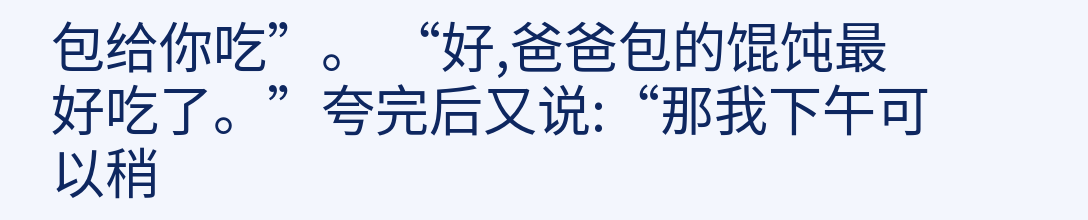包给你吃”。 “好,爸爸包的馄饨最好吃了。”夸完后又说:“那我下午可以稍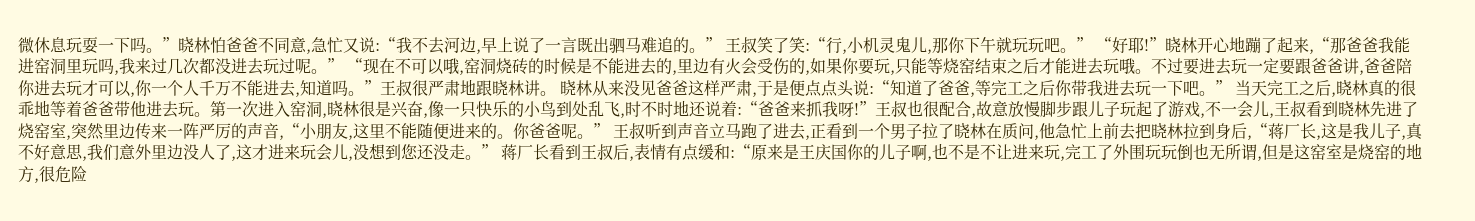微休息玩耍一下吗。”晓林怕爸爸不同意,急忙又说:“我不去河边,早上说了一言既出驷马难追的。” 王叔笑了笑:“行,小机灵鬼儿,那你下午就玩玩吧。” “好耶!”晓林开心地蹦了起来,“那爸爸我能进窑洞里玩吗,我来过几次都没进去玩过呢。” “现在不可以哦,窑洞烧砖的时候是不能进去的,里边有火会受伤的,如果你要玩,只能等烧窑结束之后才能进去玩哦。不过要进去玩一定要跟爸爸讲,爸爸陪你进去玩才可以,你一个人千万不能进去,知道吗。”王叔很严肃地跟晓林讲。 晓林从来没见爸爸这样严肃,于是便点点头说:“知道了爸爸,等完工之后你带我进去玩一下吧。” 当天完工之后,晓林真的很乖地等着爸爸带他进去玩。第一次进入窑洞,晓林很是兴奋,像一只快乐的小鸟到处乱飞,时不时地还说着:“爸爸来抓我呀!”王叔也很配合,故意放慢脚步跟儿子玩起了游戏,不一会儿,王叔看到晓林先进了烧窑室,突然里边传来一阵严厉的声音,“小朋友,这里不能随便进来的。你爸爸呢。” 王叔听到声音立马跑了进去,正看到一个男子拉了晓林在质问,他急忙上前去把晓林拉到身后,“蒋厂长,这是我儿子,真不好意思,我们意外里边没人了,这才进来玩会儿,没想到您还没走。” 蒋厂长看到王叔后,表情有点缓和:“原来是王庆国你的儿子啊,也不是不让进来玩,完工了外围玩玩倒也无所谓,但是这窑室是烧窑的地方,很危险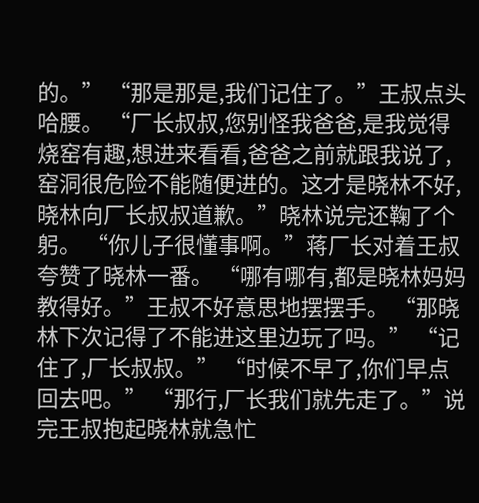的。” “那是那是,我们记住了。”王叔点头哈腰。 “厂长叔叔,您别怪我爸爸,是我觉得烧窑有趣,想进来看看,爸爸之前就跟我说了,窑洞很危险不能随便进的。这才是晓林不好,晓林向厂长叔叔道歉。”晓林说完还鞠了个躬。 “你儿子很懂事啊。”蒋厂长对着王叔夸赞了晓林一番。 “哪有哪有,都是晓林妈妈教得好。”王叔不好意思地摆摆手。 “那晓林下次记得了不能进这里边玩了吗。” “记住了,厂长叔叔。” “时候不早了,你们早点回去吧。” “那行,厂长我们就先走了。”说完王叔抱起晓林就急忙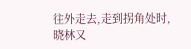往外走去,走到拐角处时,晓林又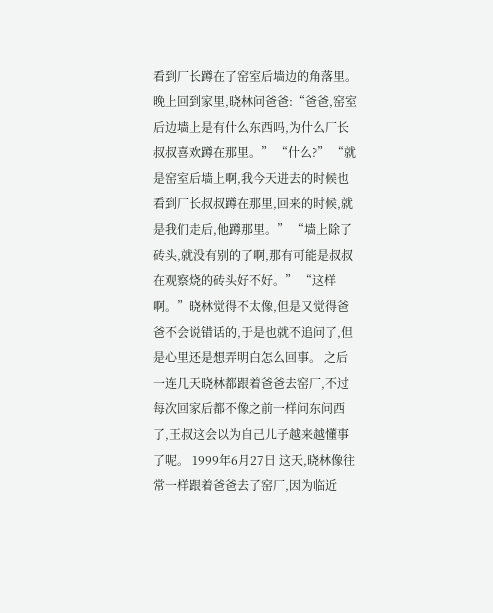看到厂长蹲在了窑室后墙边的角落里。 晚上回到家里,晓林问爸爸:“爸爸,窑室后边墙上是有什么东西吗,为什么厂长叔叔喜欢蹲在那里。” “什么?” “就是窑室后墙上啊,我今天进去的时候也看到厂长叔叔蹲在那里,回来的时候,就是我们走后,他蹲那里。” “墙上除了砖头,就没有别的了啊,那有可能是叔叔在观察烧的砖头好不好。” “这样啊。”晓林觉得不太像,但是又觉得爸爸不会说错话的,于是也就不追问了,但是心里还是想弄明白怎么回事。 之后一连几天晓林都跟着爸爸去窑厂,不过每次回家后都不像之前一样问东问西了,王叔这会以为自己儿子越来越懂事了呢。 1999年6月27日 这天,晓林像往常一样跟着爸爸去了窑厂,因为临近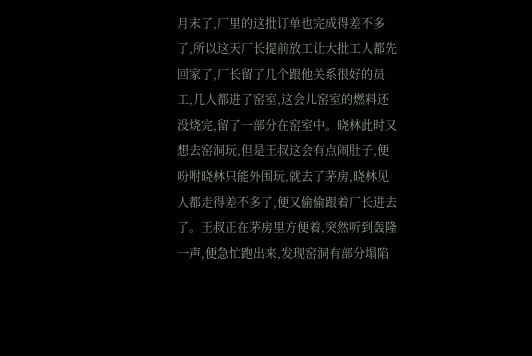月末了,厂里的这批订单也完成得差不多了,所以这天厂长提前放工让大批工人都先回家了,厂长留了几个跟他关系很好的员工,几人都进了窑室,这会儿窑室的燃料还没烧完,留了一部分在窑室中。晓林此时又想去窑洞玩,但是王叔这会有点闹肚子,便吩咐晓林只能外围玩,就去了茅房,晓林见人都走得差不多了,便又偷偷跟着厂长进去了。王叔正在茅房里方便着,突然听到轰隆一声,便急忙跑出来,发现窑洞有部分塌陷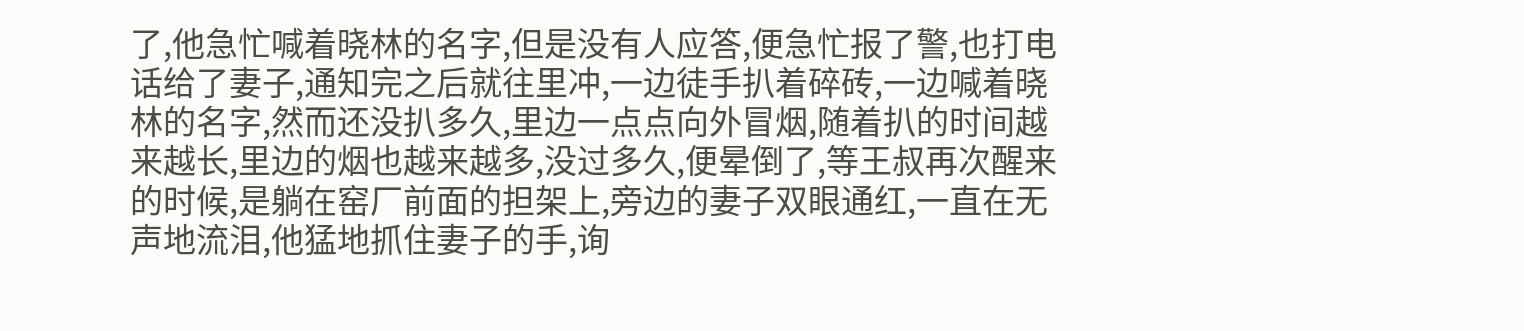了,他急忙喊着晓林的名字,但是没有人应答,便急忙报了警,也打电话给了妻子,通知完之后就往里冲,一边徒手扒着碎砖,一边喊着晓林的名字,然而还没扒多久,里边一点点向外冒烟,随着扒的时间越来越长,里边的烟也越来越多,没过多久,便晕倒了,等王叔再次醒来的时候,是躺在窑厂前面的担架上,旁边的妻子双眼通红,一直在无声地流泪,他猛地抓住妻子的手,询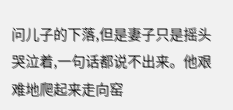问儿子的下落,但是妻子只是摇头哭泣着,一句话都说不出来。他艰难地爬起来走向窑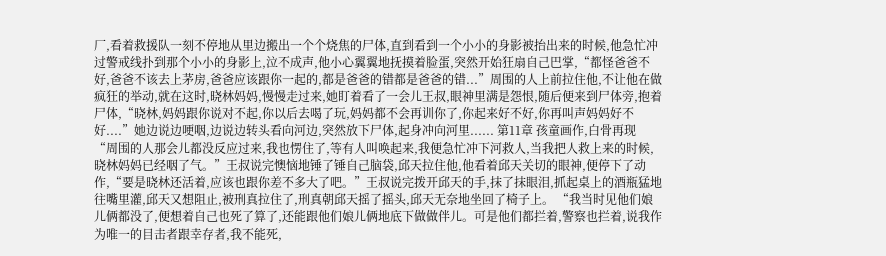厂,看着救援队一刻不停地从里边搬出一个个烧焦的尸体,直到看到一个小小的身影被抬出来的时候,他急忙冲过警戒线扑到那个小小的身影上,泣不成声,他小心翼翼地抚摸着脸蛋,突然开始狂扇自己巴掌,“都怪爸爸不好,爸爸不该去上茅房,爸爸应该跟你一起的,都是爸爸的错都是爸爸的错...”周围的人上前拉住他,不让他在做疯狂的举动,就在这时,晓林妈妈,慢慢走过来,她盯着看了一会儿王叔,眼神里满是怨恨,随后便来到尸体旁,抱着尸体,“晓林,妈妈跟你说对不起,你以后去喝了玩,妈妈都不会再训你了,你起来好不好,你再叫声妈妈好不好....”她边说边哽咽,边说边转头看向河边,突然放下尸体,起身冲向河里...... 第11章 孩童画作,白骨再现 “周围的人那会儿都没反应过来,我也愣住了,等有人叫唤起来,我便急忙冲下河救人,当我把人救上来的时候,晓林妈妈已经咽了气。”王叔说完懊恼地锤了锤自己脑袋,邱天拉住他,他看着邱天关切的眼神,便停下了动作,“要是晓林还活着,应该也跟你差不多大了吧。”王叔说完拨开邱天的手,抹了抹眼泪,抓起桌上的酒瓶猛地往嘴里灌,邱天又想阻止,被刑真拉住了,刑真朝邱天摇了摇头,邱天无奈地坐回了椅子上。 “我当时见他们娘儿俩都没了,便想着自己也死了算了,还能跟他们娘儿俩地底下做做伴儿。可是他们都拦着,警察也拦着,说我作为唯一的目击者跟幸存者,我不能死,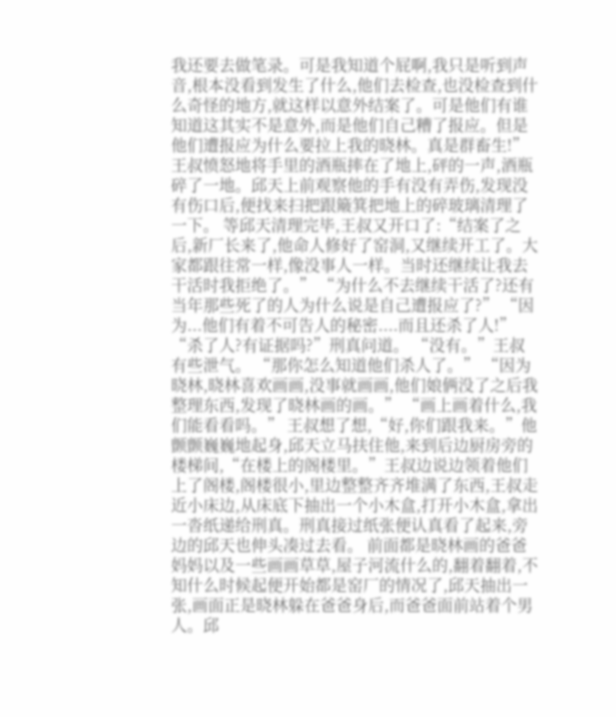我还要去做笔录。可是我知道个屁啊,我只是听到声音,根本没看到发生了什么,他们去检查,也没检查到什么奇怪的地方,就这样以意外结案了。可是他们有谁知道这其实不是意外,而是他们自己糟了报应。但是他们遭报应为什么要拉上我的晓林。真是群畜生!”王叔愤怒地将手里的酒瓶摔在了地上,砰的一声,酒瓶碎了一地。邱天上前观察他的手有没有弄伤,发现没有伤口后,便找来扫把跟簸箕把地上的碎玻璃清理了一下。 等邱天清理完毕,王叔又开口了:“结案了之后,新厂长来了,他命人修好了窑洞,又继续开工了。大家都跟往常一样,像没事人一样。当时还继续让我去干活时我拒绝了。” “为什么不去继续干活了?还有当年那些死了的人为什么说是自己遭报应了?” “因为...他们有着不可告人的秘密....而且还杀了人!” “杀了人?有证据吗?”刑真问道。 “没有。”王叔有些泄气。 “那你怎么知道他们杀人了。” “因为晓林,晓林喜欢画画,没事就画画,他们娘俩没了之后我整理东西,发现了晓林画的画。” “画上画着什么,我们能看看吗。” 王叔想了想,“好,你们跟我来。”他颤颤巍巍地起身,邱天立马扶住他,来到后边厨房旁的楼梯间,“在楼上的阁楼里。”王叔边说边领着他们上了阁楼,阁楼很小,里边整整齐齐堆满了东西,王叔走近小床边,从床底下抽出一个小木盒,打开小木盒,拿出一沓纸递给刑真。刑真接过纸张便认真看了起来,旁边的邱天也伸头凑过去看。 前面都是晓林画的爸爸妈妈以及一些画画草草,屋子河流什么的,翻着翻着,不知什么时候起便开始都是窑厂的情况了,邱天抽出一张,画面正是晓林躲在爸爸身后,而爸爸面前站着个男人。邱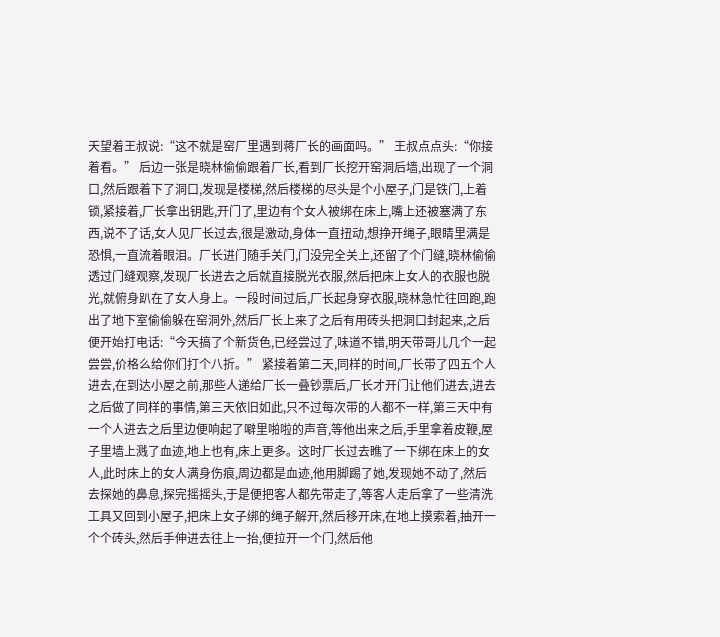天望着王叔说:“这不就是窑厂里遇到蒋厂长的画面吗。” 王叔点点头:“你接着看。” 后边一张是晓林偷偷跟着厂长,看到厂长挖开窑洞后墙,出现了一个洞口,然后跟着下了洞口,发现是楼梯,然后楼梯的尽头是个小屋子,门是铁门,上着锁,紧接着,厂长拿出钥匙,开门了,里边有个女人被绑在床上,嘴上还被塞满了东西,说不了话,女人见厂长过去,很是激动,身体一直扭动,想挣开绳子,眼睛里满是恐惧,一直流着眼泪。厂长进门随手关门,门没完全关上,还留了个门缝,晓林偷偷透过门缝观察,发现厂长进去之后就直接脱光衣服,然后把床上女人的衣服也脱光,就俯身趴在了女人身上。一段时间过后,厂长起身穿衣服,晓林急忙往回跑,跑出了地下室偷偷躲在窑洞外,然后厂长上来了之后有用砖头把洞口封起来,之后便开始打电话:“今天搞了个新货色,已经尝过了,味道不错,明天带哥儿几个一起尝尝,价格么给你们打个八折。” 紧接着第二天,同样的时间,厂长带了四五个人进去,在到达小屋之前,那些人递给厂长一叠钞票后,厂长才开门让他们进去,进去之后做了同样的事情,第三天依旧如此,只不过每次带的人都不一样,第三天中有一个人进去之后里边便响起了噼里啪啦的声音,等他出来之后,手里拿着皮鞭,屋子里墙上溅了血迹,地上也有,床上更多。这时厂长过去瞧了一下绑在床上的女人,此时床上的女人满身伤痕,周边都是血迹,他用脚踢了她,发现她不动了,然后去探她的鼻息,探完摇摇头,于是便把客人都先带走了,等客人走后拿了一些清洗工具又回到小屋子,把床上女子绑的绳子解开,然后移开床,在地上摸索着,抽开一个个砖头,然后手伸进去往上一抬,便拉开一个门,然后他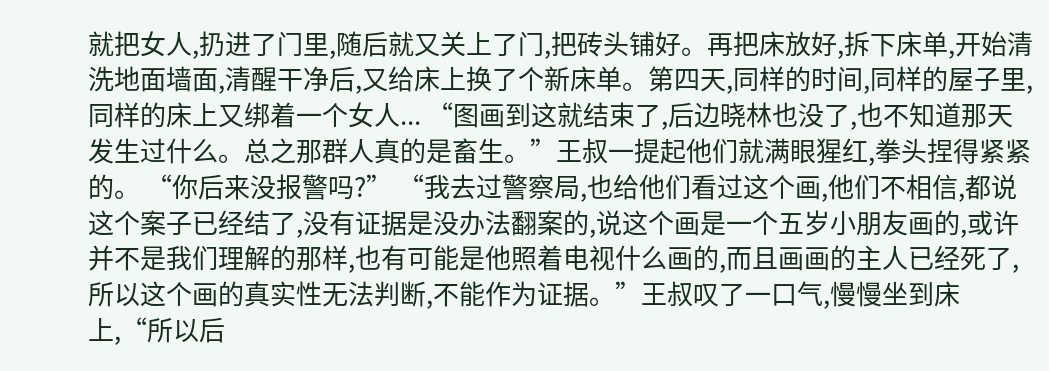就把女人,扔进了门里,随后就又关上了门,把砖头铺好。再把床放好,拆下床单,开始清洗地面墙面,清醒干净后,又给床上换了个新床单。第四天,同样的时间,同样的屋子里,同样的床上又绑着一个女人... “图画到这就结束了,后边晓林也没了,也不知道那天发生过什么。总之那群人真的是畜生。”王叔一提起他们就满眼猩红,拳头捏得紧紧的。 “你后来没报警吗?” “我去过警察局,也给他们看过这个画,他们不相信,都说这个案子已经结了,没有证据是没办法翻案的,说这个画是一个五岁小朋友画的,或许并不是我们理解的那样,也有可能是他照着电视什么画的,而且画画的主人已经死了,所以这个画的真实性无法判断,不能作为证据。”王叔叹了一口气,慢慢坐到床上,“所以后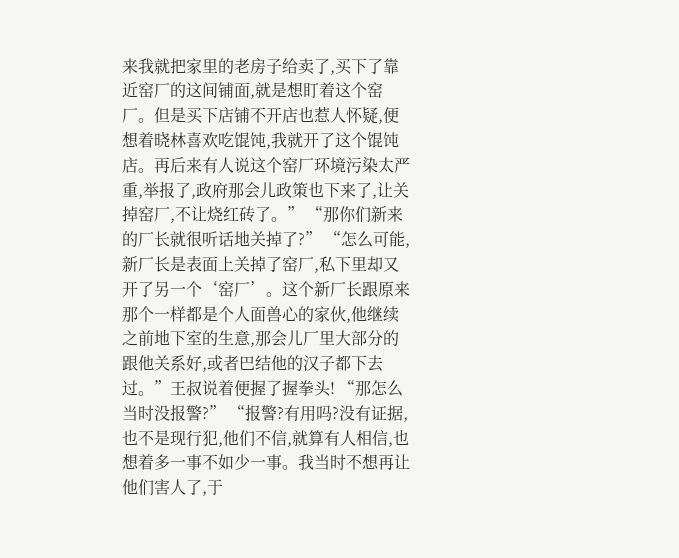来我就把家里的老房子给卖了,买下了靠近窑厂的这间铺面,就是想盯着这个窑厂。但是买下店铺不开店也惹人怀疑,便想着晓林喜欢吃馄饨,我就开了这个馄饨店。再后来有人说这个窑厂环境污染太严重,举报了,政府那会儿政策也下来了,让关掉窑厂,不让烧红砖了。” “那你们新来的厂长就很听话地关掉了?” “怎么可能,新厂长是表面上关掉了窑厂,私下里却又开了另一个‘窑厂’。这个新厂长跟原来那个一样都是个人面兽心的家伙,他继续之前地下室的生意,那会儿厂里大部分的跟他关系好,或者巴结他的汉子都下去过。”王叔说着便握了握拳头! “那怎么当时没报警?” “报警?有用吗?没有证据,也不是现行犯,他们不信,就算有人相信,也想着多一事不如少一事。我当时不想再让他们害人了,于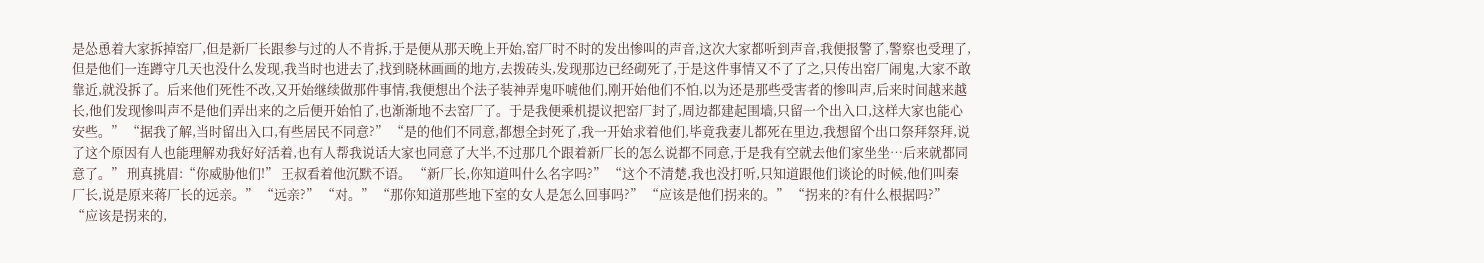是怂恿着大家拆掉窑厂,但是新厂长跟参与过的人不肯拆,于是便从那天晚上开始,窑厂时不时的发出惨叫的声音,这次大家都听到声音,我便报警了,警察也受理了,但是他们一连蹲守几天也没什么发现,我当时也进去了,找到晓林画画的地方,去拨砖头,发现那边已经砌死了,于是这件事情又不了了之,只传出窑厂闹鬼,大家不敢靠近,就没拆了。后来他们死性不改,又开始继续做那件事情,我便想出个法子装神弄鬼吓唬他们,刚开始他们不怕,以为还是那些受害者的惨叫声,后来时间越来越长,他们发现惨叫声不是他们弄出来的之后便开始怕了,也渐渐地不去窑厂了。于是我便乘机提议把窑厂封了,周边都建起围墙,只留一个出入口,这样大家也能心安些。” “据我了解,当时留出入口,有些居民不同意?” “是的他们不同意,都想全封死了,我一开始求着他们,毕竟我妻儿都死在里边,我想留个出口祭拜祭拜,说了这个原因有人也能理解劝我好好活着,也有人帮我说话大家也同意了大半,不过那几个跟着新厂长的怎么说都不同意,于是我有空就去他们家坐坐…后来就都同意了。” 刑真挑眉:“你威胁他们!” 王叔看着他沉默不语。 “新厂长,你知道叫什么名字吗?” “这个不清楚,我也没打听,只知道跟他们谈论的时候,他们叫秦厂长,说是原来蒋厂长的远亲。” “远亲?” “对。” “那你知道那些地下室的女人是怎么回事吗?” “应该是他们拐来的。” “拐来的?有什么根据吗?” “应该是拐来的,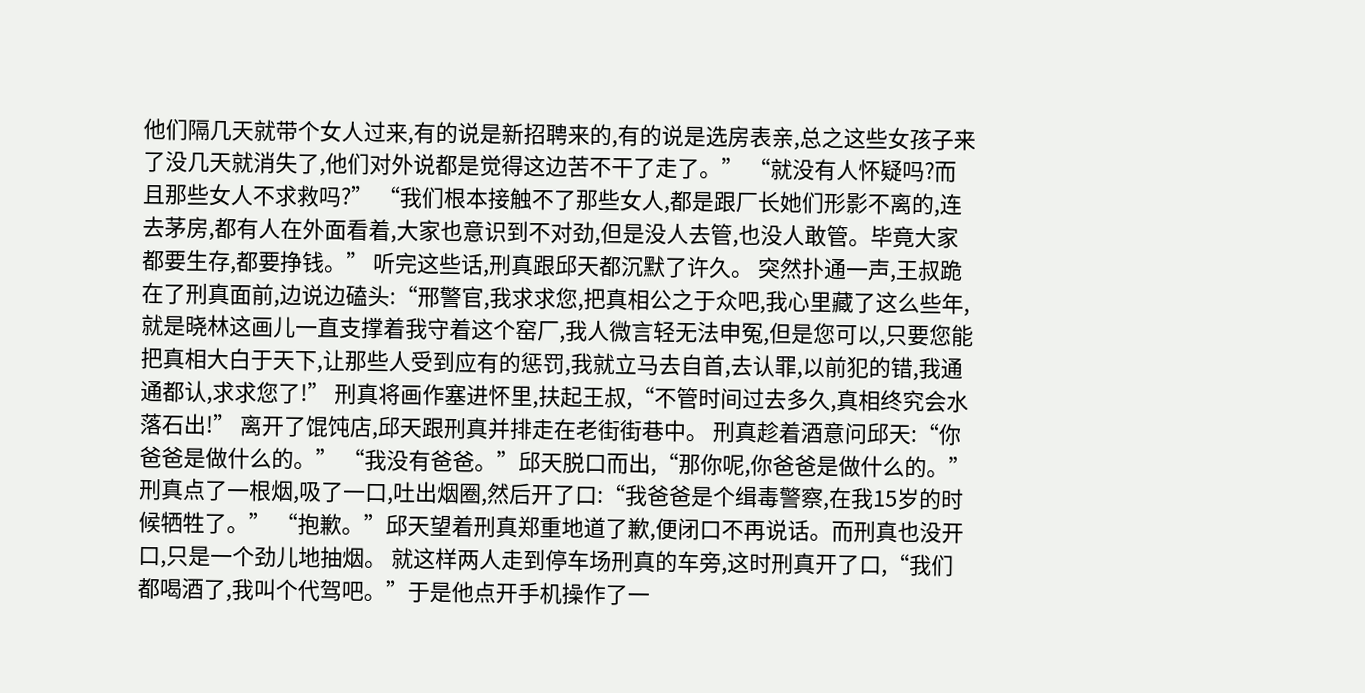他们隔几天就带个女人过来,有的说是新招聘来的,有的说是选房表亲,总之这些女孩子来了没几天就消失了,他们对外说都是觉得这边苦不干了走了。” “就没有人怀疑吗?而且那些女人不求救吗?” “我们根本接触不了那些女人,都是跟厂长她们形影不离的,连去茅房,都有人在外面看着,大家也意识到不对劲,但是没人去管,也没人敢管。毕竟大家都要生存,都要挣钱。” 听完这些话,刑真跟邱天都沉默了许久。 突然扑通一声,王叔跪在了刑真面前,边说边磕头:“邢警官,我求求您,把真相公之于众吧,我心里藏了这么些年,就是晓林这画儿一直支撑着我守着这个窑厂,我人微言轻无法申冤,但是您可以,只要您能把真相大白于天下,让那些人受到应有的惩罚,我就立马去自首,去认罪,以前犯的错,我通通都认,求求您了!” 刑真将画作塞进怀里,扶起王叔,“不管时间过去多久,真相终究会水落石出!” 离开了馄饨店,邱天跟刑真并排走在老街街巷中。 刑真趁着酒意问邱天:“你爸爸是做什么的。” “我没有爸爸。”邱天脱口而出,“那你呢,你爸爸是做什么的。” 刑真点了一根烟,吸了一口,吐出烟圈,然后开了口:“我爸爸是个缉毒警察,在我15岁的时候牺牲了。” “抱歉。”邱天望着刑真郑重地道了歉,便闭口不再说话。而刑真也没开口,只是一个劲儿地抽烟。 就这样两人走到停车场刑真的车旁,这时刑真开了口,“我们都喝酒了,我叫个代驾吧。”于是他点开手机操作了一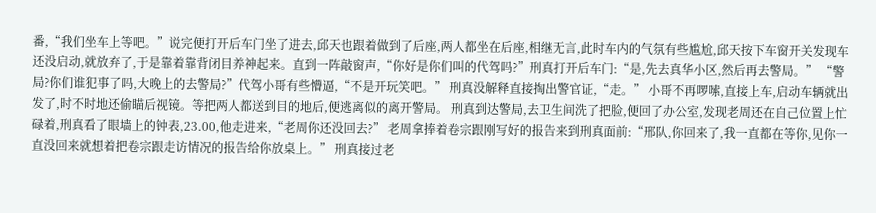番,“我们坐车上等吧。”说完便打开后车门坐了进去,邱天也跟着做到了后座,两人都坐在后座,相继无言,此时车内的气氛有些尴尬,邱天按下车窗开关发现车还没启动,就放弃了,于是靠着靠背闭目养神起来。直到一阵敲窗声,“你好是你们叫的代驾吗?”刑真打开后车门:“是,先去真华小区,然后再去警局。” “警局?你们谁犯事了吗,大晚上的去警局?”代驾小哥有些懵逼,“不是开玩笑吧。” 刑真没解释直接掏出警官证,“走。” 小哥不再啰嗦,直接上车,启动车辆就出发了,时不时地还偷瞄后视镜。等把两人都送到目的地后,便逃离似的离开警局。 刑真到达警局,去卫生间洗了把脸,便回了办公室,发现老周还在自己位置上忙碌着,刑真看了眼墙上的钟表,23.00,他走进来,“老周你还没回去?” 老周拿捧着卷宗跟刚写好的报告来到刑真面前:“邢队,你回来了,我一直都在等你,见你一直没回来就想着把卷宗跟走访情况的报告给你放桌上。” 刑真接过老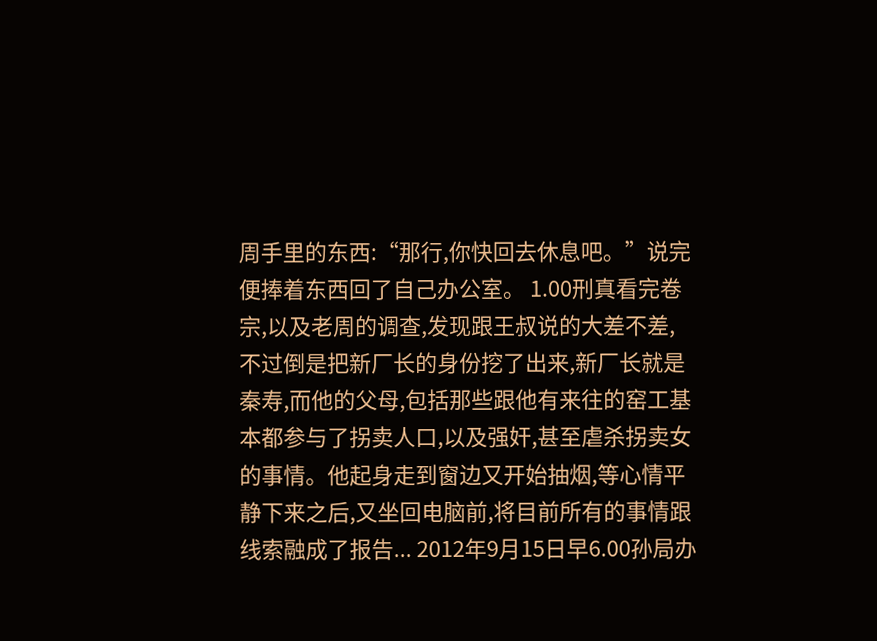周手里的东西:“那行,你快回去休息吧。”说完便捧着东西回了自己办公室。 1.00刑真看完卷宗,以及老周的调查,发现跟王叔说的大差不差,不过倒是把新厂长的身份挖了出来,新厂长就是秦寿,而他的父母,包括那些跟他有来往的窑工基本都参与了拐卖人口,以及强奸,甚至虐杀拐卖女的事情。他起身走到窗边又开始抽烟,等心情平静下来之后,又坐回电脑前,将目前所有的事情跟线索融成了报告... 2012年9月15日早6.00孙局办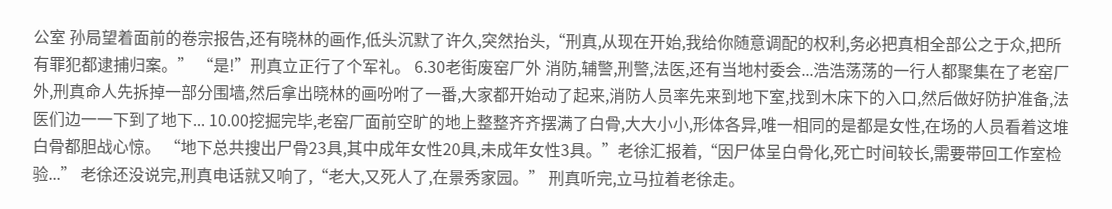公室 孙局望着面前的卷宗报告,还有晓林的画作,低头沉默了许久,突然抬头,“刑真,从现在开始,我给你随意调配的权利,务必把真相全部公之于众,把所有罪犯都逮捕归案。” “是!”刑真立正行了个军礼。 6.30老街废窑厂外 消防,辅警,刑警,法医,还有当地村委会...浩浩荡荡的一行人都聚集在了老窑厂外,刑真命人先拆掉一部分围墙,然后拿出晓林的画吩咐了一番,大家都开始动了起来,消防人员率先来到地下室,找到木床下的入口,然后做好防护准备,法医们边一一下到了地下... 10.00挖掘完毕,老窑厂面前空旷的地上整整齐齐摆满了白骨,大大小小,形体各异,唯一相同的是都是女性,在场的人员看着这堆白骨都胆战心惊。 “地下总共搜出尸骨23具,其中成年女性20具,未成年女性3具。”老徐汇报着,“因尸体呈白骨化,死亡时间较长,需要带回工作室检验...” 老徐还没说完,刑真电话就又响了,“老大,又死人了,在景秀家园。” 刑真听完,立马拉着老徐走。